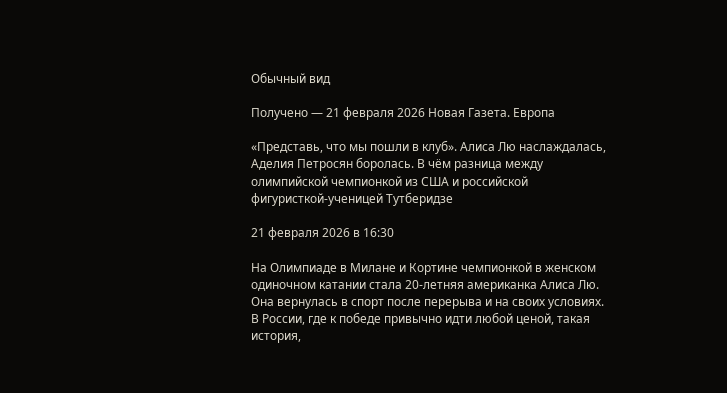Обычный вид

Получено — 21 февраля 2026 Новая Газета. Европа

«Представь, что мы пошли в клуб». Алиса Лю наслаждалась, Аделия Петросян боролась. В чём разница между олимпийской чемпионкой из США и российской фигуристкой-ученицей Тутберидзе

21 февраля 2026 в 16:30

На Олимпиаде в Милане и Кортине чемпионкой в женском одиночном катании стала 20-летняя американка Алиса Лю. Она вернулась в спорт после перерыва и на своих условиях. В России, где к победе привычно идти любой ценой, такая история,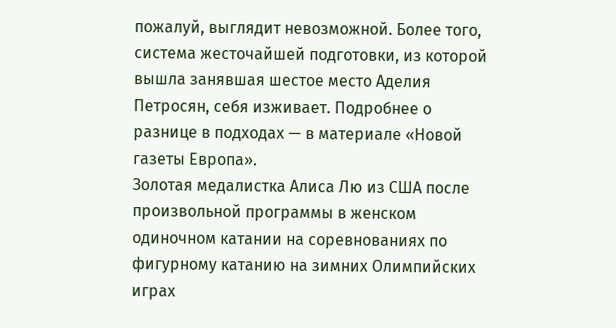пожалуй, выглядит невозможной. Более того, система жесточайшей подготовки, из которой вышла занявшая шестое место Аделия Петросян, себя изживает. Подробнее о разнице в подходах — в материале «Новой газеты Европа».
Золотая медалистка Алиса Лю из США после произвольной программы в женском одиночном катании на соревнованиях по фигурному катанию на зимних Олимпийских играх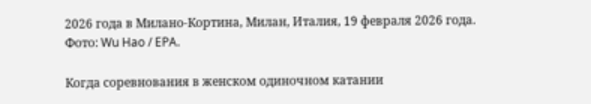2026 года в Милано-Кортина, Милан, Италия, 19 февраля 2026 года. Фото: Wu Hao / EPA.

Когда соревнования в женском одиночном катании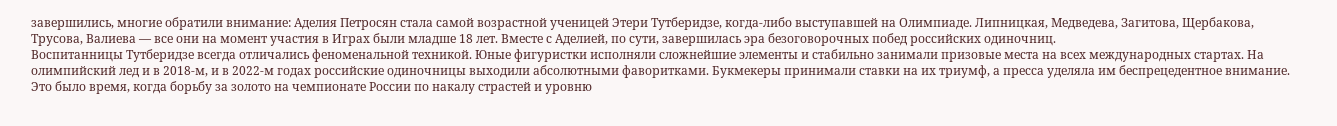завершились, многие обратили внимание: Аделия Петросян стала самой возрастной ученицей Этери Тутберидзе, когда-либо выступавшей на Олимпиаде. Липницкая, Медведева, Загитова, Щербакова, Трусова, Валиева — все они на момент участия в Играх были младше 18 лет. Вместе с Аделией, по сути, завершилась эра безоговорочных побед российских одиночниц.
Воспитанницы Тутберидзе всегда отличались феноменальной техникой. Юные фигуристки исполняли сложнейшие элементы и стабильно занимали призовые места на всех международных стартах. На олимпийский лед и в 2018-м, и в 2022-м годах российские одиночницы выходили абсолютными фаворитками. Букмекеры принимали ставки на их триумф, а пресса уделяла им беспрецедентное внимание. Это было время, когда борьбу за золото на чемпионате России по накалу страстей и уровню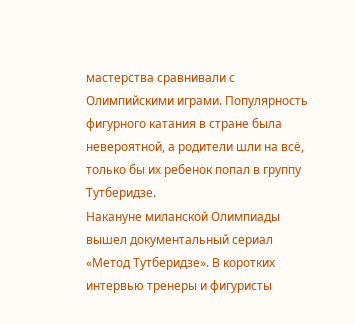мастерства сравнивали с Олимпийскими играми. Популярность фигурного катания в стране была невероятной, а родители шли на всё, только бы их ребенок попал в группу Тутберидзе.
Накануне миланской Олимпиады вышел документальный сериал «Метод Тутберидзе». В коротких интервью тренеры и фигуристы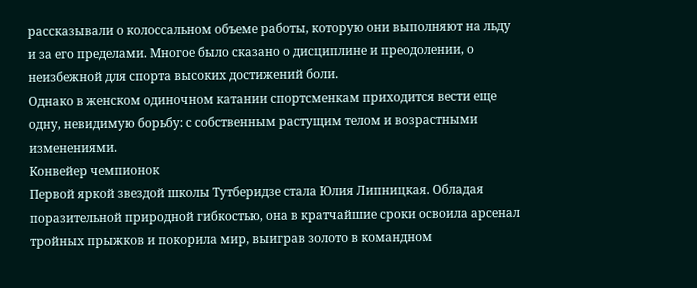рассказывали о колоссальном объеме работы, которую они выполняют на льду и за его пределами. Многое было сказано о дисциплине и преодолении, о неизбежной для спорта высоких достижений боли.
Однако в женском одиночном катании спортсменкам приходится вести еще одну, невидимую борьбу: с собственным растущим телом и возрастными изменениями.
Конвейер чемпионок
Первой яркой звездой школы Тутберидзе стала Юлия Липницкая. Обладая поразительной природной гибкостью, она в кратчайшие сроки освоила арсенал тройных прыжков и покорила мир, выиграв золото в командном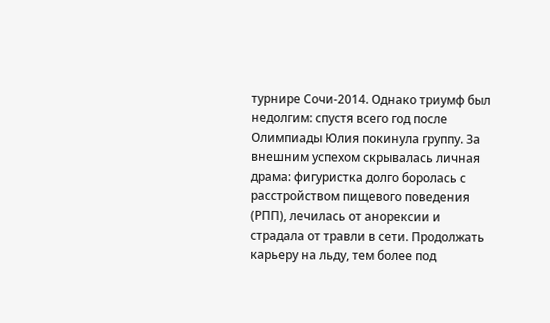турнире Сочи-2014. Однако триумф был недолгим: спустя всего год после Олимпиады Юлия покинула группу. За внешним успехом скрывалась личная драма: фигуристка долго боролась с расстройством пищевого поведения (РПП), лечилась от анорексии и страдала от травли в сети. Продолжать карьеру на льду, тем более под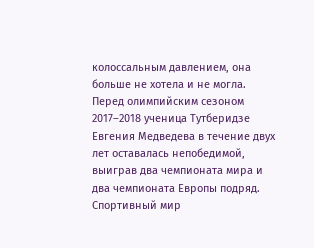колоссальным давлением, она больше не хотела и не могла.
Перед олимпийским сезоном 2017–2018 ученица Тутберидзе Евгения Медведева в течение двух лет оставалась непобедимой, выиграв два чемпионата мира и два чемпионата Европы подряд. Спортивный мир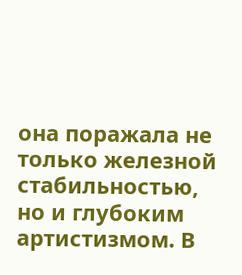она поражала не только железной стабильностью, но и глубоким артистизмом. В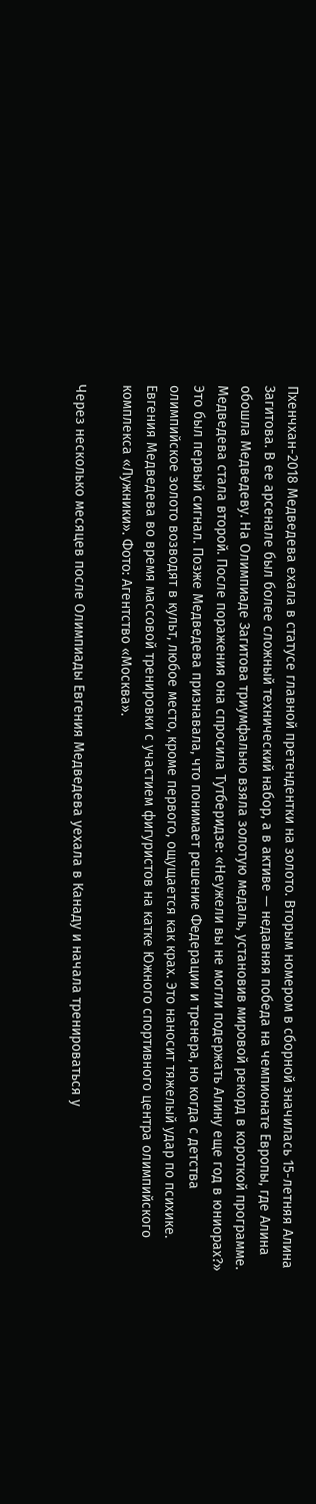Пхенчхан-2018 Медведева ехала в статусе главной претендентки на золото. Вторым номером в сборной значилась 15-летняя Алина Загитова. В ее арсенале был более сложный технический набор, а в активе — недавняя победа на чемпионате Европы, где Алина обошла Медведеву. На Олимпиаде Загитова триумфально взяла золотую медаль, установив мировой рекорд в короткой программе. Медведева стала второй. После поражения она спросила Тутберидзе: «Неужели вы не могли подержать Алину еще год в юниорах?» Это был первый сигнал. Позже Медведева признавала, что понимает решение Федерации и тренера, но когда с детства олимпийское золото возводят в культ, любое место, кроме первого, ощущается как крах. Это наносит тяжелый удар по психике.
Евгения Медведева во время массовой тренировки с участием фигуристов на катке Южного спортивного центра олимпийского комплекса «Лужники». Фото: Агентство «Москва».

Через несколько месяцев после Олимпиады Евгения Медведева уехала в Канаду и начала тренироваться у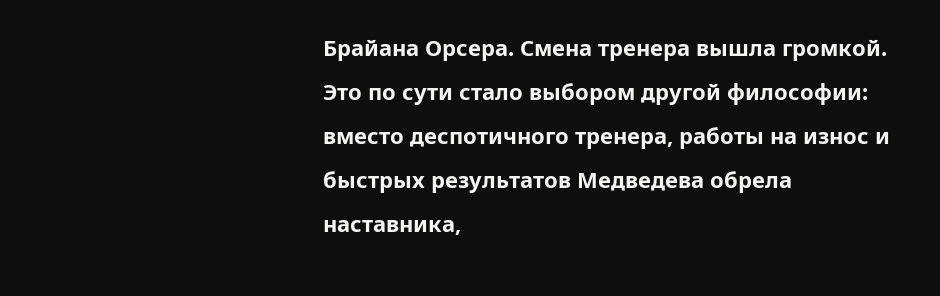Брайана Орсера. Смена тренера вышла громкой. Это по сути стало выбором другой философии: вместо деспотичного тренера, работы на износ и быстрых результатов Медведева обрела наставника,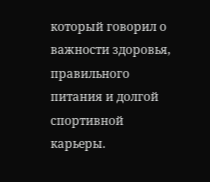который говорил о важности здоровья, правильного питания и долгой спортивной карьеры.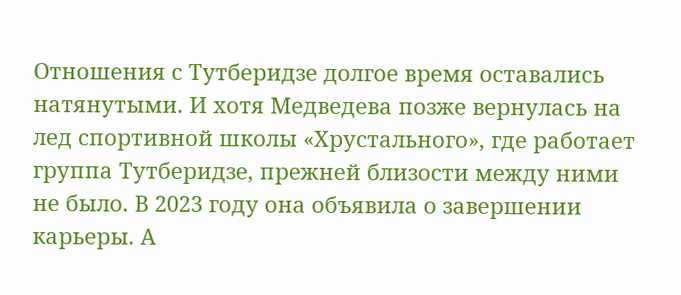Отношения с Тутберидзе долгое время оставались натянутыми. И хотя Медведева позже вернулась на лед спортивной школы «Хрустального», где работает группа Тутберидзе, прежней близости между ними не было. В 2023 году она объявила о завершении карьеры. А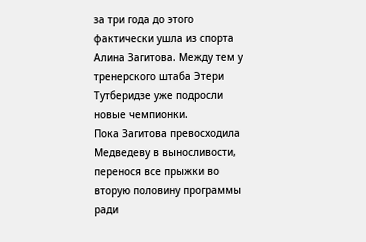за три года до этого фактически ушла из спорта Алина Загитова. Между тем у тренерского штаба Этери Тутберидзе уже подросли новые чемпионки.
Пока Загитова превосходила Медведеву в выносливости, перенося все прыжки во вторую половину программы ради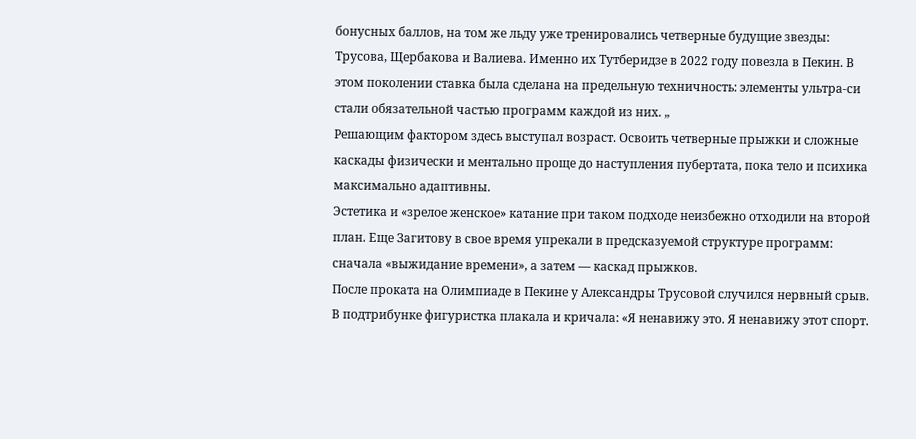бонусных баллов, на том же льду уже тренировались четверные будущие звезды: Трусова, Щербакова и Валиева. Именно их Тутберидзе в 2022 году повезла в Пекин. В этом поколении ставка была сделана на предельную техничность: элементы ультра-си стали обязательной частью программ каждой из них. „
Решающим фактором здесь выступал возраст. Освоить четверные прыжки и сложные каскады физически и ментально проще до наступления пубертата, пока тело и психика максимально адаптивны.
Эстетика и «зрелое женское» катание при таком подходе неизбежно отходили на второй план. Еще Загитову в свое время упрекали в предсказуемой структуре программ: сначала «выжидание времени», а затем — каскад прыжков.
После проката на Олимпиаде в Пекине у Александры Трусовой случился нервный срыв. В подтрибунке фигуристка плакала и кричала: «Я ненавижу это. Я ненавижу этот спорт.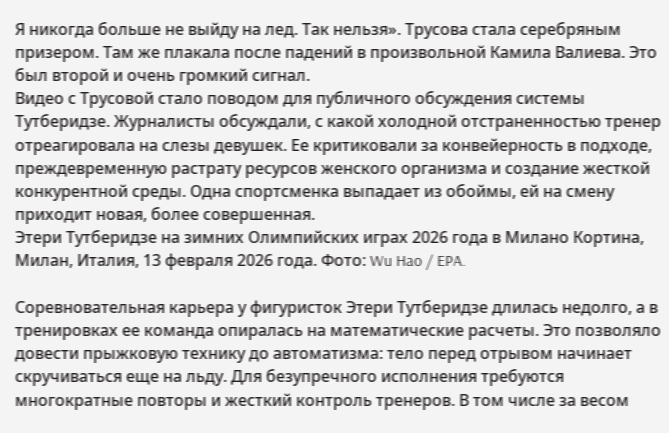Я никогда больше не выйду на лед. Так нельзя». Трусова стала серебряным призером. Там же плакала после падений в произвольной Камила Валиева. Это был второй и очень громкий сигнал.
Видео с Трусовой стало поводом для публичного обсуждения системы Тутберидзе. Журналисты обсуждали, с какой холодной отстраненностью тренер отреагировала на слезы девушек. Ее критиковали за конвейерность в подходе, преждевременную растрату ресурсов женского организма и создание жесткой конкурентной среды. Одна спортсменка выпадает из обоймы, ей на смену приходит новая, более совершенная.
Этери Тутберидзе на зимних Олимпийских играх 2026 года в Милано Кортина, Милан, Италия, 13 февраля 2026 года. Фото: Wu Hao / EPA.

Соревновательная карьера у фигуристок Этери Тутберидзе длилась недолго, а в тренировках ее команда опиралась на математические расчеты. Это позволяло довести прыжковую технику до автоматизма: тело перед отрывом начинает скручиваться еще на льду. Для безупречного исполнения требуются многократные повторы и жесткий контроль тренеров. В том числе за весом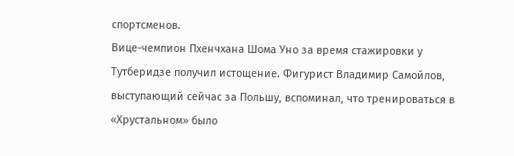спортсменов.
Вице-чемпион Пхенчхана Шома Уно за время стажировки у Тутберидзе получил истощение. Фигурист Владимир Самойлов, выступающий сейчас за Польшу, вспоминал, что тренироваться в «Хрустальном» было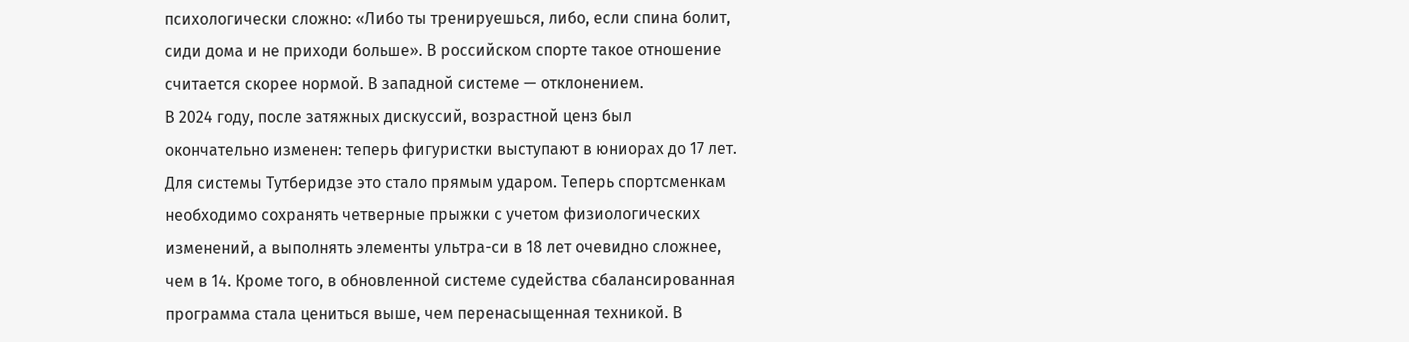психологически сложно: «Либо ты тренируешься, либо, если спина болит, сиди дома и не приходи больше». В российском спорте такое отношение считается скорее нормой. В западной системе — отклонением.
В 2024 году, после затяжных дискуссий, возрастной ценз был окончательно изменен: теперь фигуристки выступают в юниорах до 17 лет. Для системы Тутберидзе это стало прямым ударом. Теперь спортсменкам необходимо сохранять четверные прыжки с учетом физиологических изменений, а выполнять элементы ультра-си в 18 лет очевидно сложнее, чем в 14. Кроме того, в обновленной системе судейства сбалансированная программа стала цениться выше, чем перенасыщенная техникой. В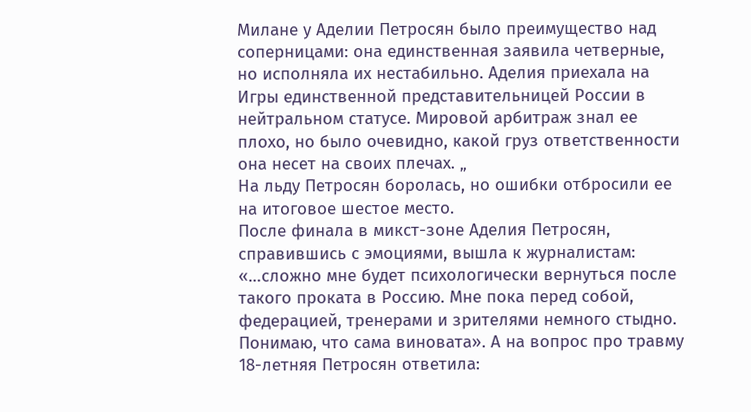Милане у Аделии Петросян было преимущество над соперницами: она единственная заявила четверные, но исполняла их нестабильно. Аделия приехала на Игры единственной представительницей России в нейтральном статусе. Мировой арбитраж знал ее плохо, но было очевидно, какой груз ответственности она несет на своих плечах. „
На льду Петросян боролась, но ошибки отбросили ее на итоговое шестое место.
После финала в микст-зоне Аделия Петросян, справившись с эмоциями, вышла к журналистам: «…сложно мне будет психологически вернуться после такого проката в Россию. Мне пока перед собой, федерацией, тренерами и зрителями немного стыдно. Понимаю, что сама виновата». А на вопрос про травму 18-летняя Петросян ответила: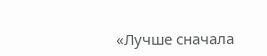«Лучше сначала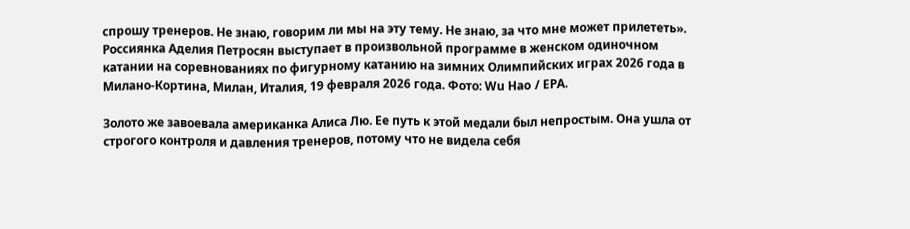спрошу тренеров. Не знаю, говорим ли мы на эту тему. Не знаю, за что мне может прилететь».
Россиянка Аделия Петросян выступает в произвольной программе в женском одиночном катании на соревнованиях по фигурному катанию на зимних Олимпийских играх 2026 года в Милано-Кортина, Милан, Италия, 19 февраля 2026 года. Фото: Wu Hao / EPA.

Золото же завоевала американка Алиса Лю. Ее путь к этой медали был непростым. Она ушла от строгого контроля и давления тренеров, потому что не видела себя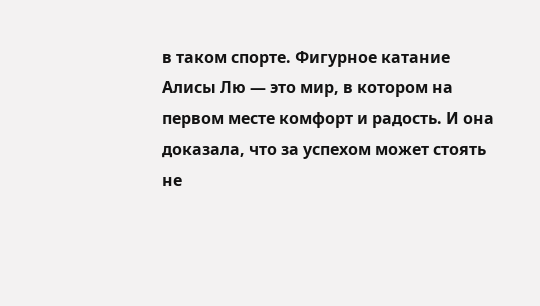в таком спорте. Фигурное катание Алисы Лю — это мир, в котором на первом месте комфорт и радость. И она доказала, что за успехом может стоять не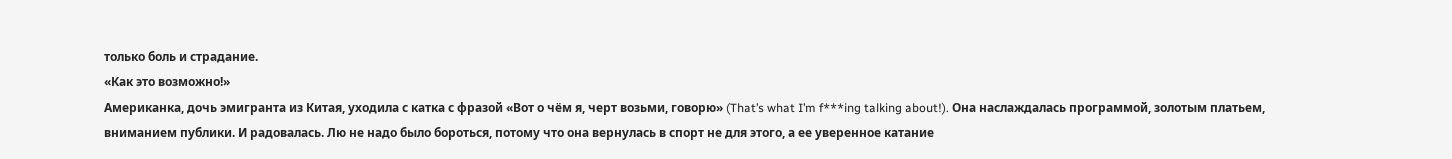только боль и страдание.
«Как это возможно!»
Американка, дочь эмигранта из Китая, уходила с катка с фразой «Вот о чём я, черт возьми, говорю» (That’s what I’m f***ing talking about!). Она наслаждалась программой, золотым платьем, вниманием публики. И радовалась. Лю не надо было бороться, потому что она вернулась в спорт не для этого, а ее уверенное катание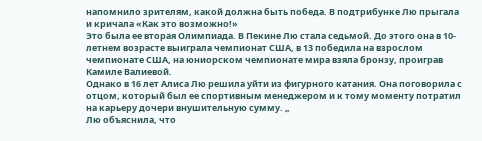напомнило зрителям, какой должна быть победа. В подтрибунке Лю прыгала и кричала «Как это возможно!»
Это была ее вторая Олимпиада. В Пекине Лю стала седьмой. До этого она в 10-летнем возрасте выиграла чемпионат США, в 13 победила на взрослом чемпионате США, на юниорском чемпионате мира взяла бронзу, проиграв Камиле Валиевой.
Однако в 16 лет Алиса Лю решила уйти из фигурного катания. Она поговорила с отцом, который был ее спортивным менеджером и к тому моменту потратил на карьеру дочери внушительную сумму. „
Лю объяснила, что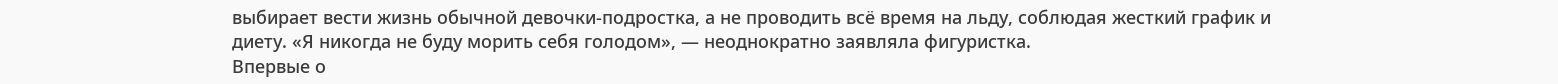выбирает вести жизнь обычной девочки-подростка, а не проводить всё время на льду, соблюдая жесткий график и диету. «Я никогда не буду морить себя голодом», — неоднократно заявляла фигуристка.
Впервые о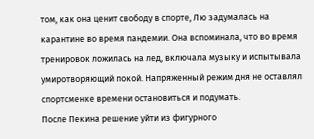том, как она ценит свободу в спорте, Лю задумалась на карантине во время пандемии. Она вспоминала, что во время тренировок ложилась на лед, включала музыку и испытывала умиротворяющий покой. Напряженный режим дня не оставлял спортсменке времени остановиться и подумать.
После Пекина решение уйти из фигурного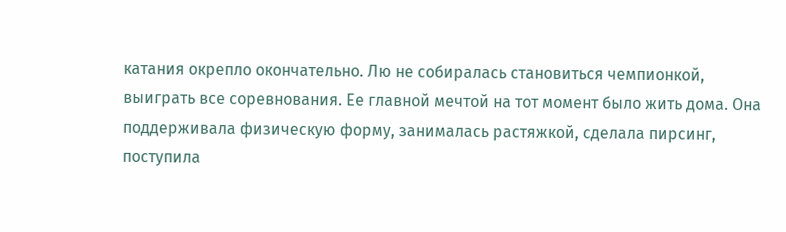катания окрепло окончательно. Лю не собиралась становиться чемпионкой, выиграть все соревнования. Ее главной мечтой на тот момент было жить дома. Она поддерживала физическую форму, занималась растяжкой, сделала пирсинг, поступила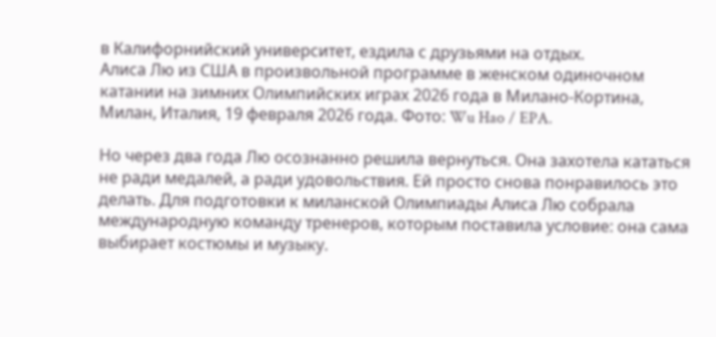в Калифорнийский университет, ездила с друзьями на отдых.
Алиса Лю из США в произвольной программе в женском одиночном катании на зимних Олимпийских играх 2026 года в Милано-Кортина, Милан, Италия, 19 февраля 2026 года. Фото: Wu Hao / EPA.

Но через два года Лю осознанно решила вернуться. Она захотела кататься не ради медалей, а ради удовольствия. Ей просто снова понравилось это делать. Для подготовки к миланской Олимпиады Алиса Лю собрала международную команду тренеров, которым поставила условие: она сама выбирает костюмы и музыку.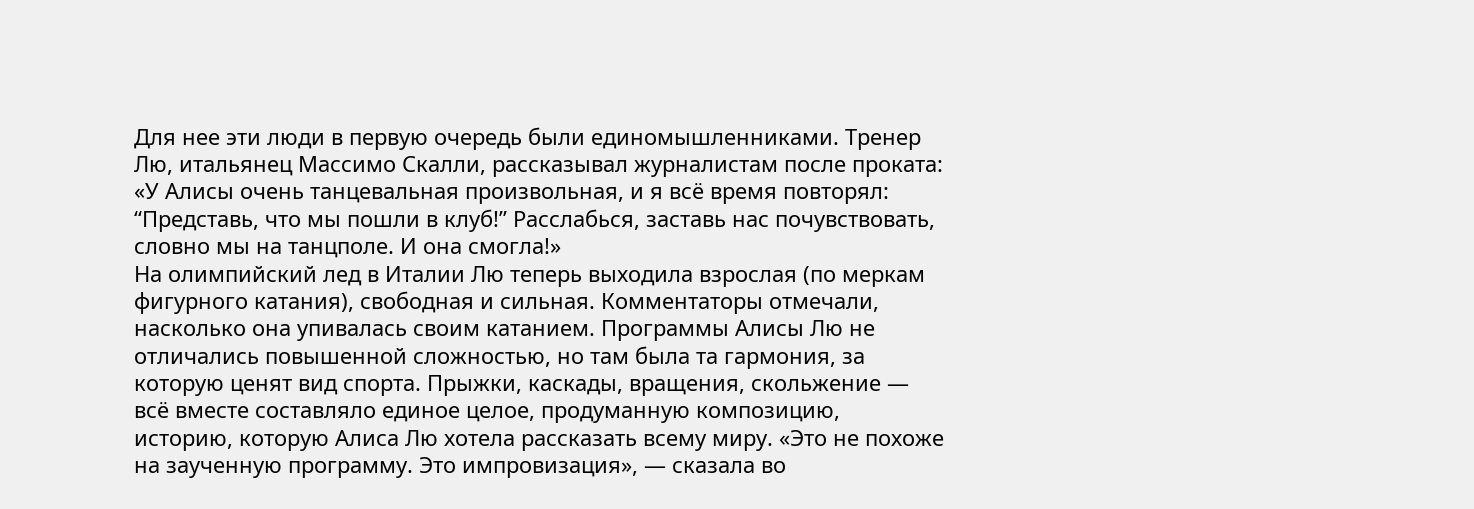Для нее эти люди в первую очередь были единомышленниками. Тренер Лю, итальянец Массимо Скалли, рассказывал журналистам после проката: «У Алисы очень танцевальная произвольная, и я всё время повторял: “Представь, что мы пошли в клуб!” Расслабься, заставь нас почувствовать, словно мы на танцполе. И она смогла!»
На олимпийский лед в Италии Лю теперь выходила взрослая (по меркам фигурного катания), свободная и сильная. Комментаторы отмечали, насколько она упивалась своим катанием. Программы Алисы Лю не отличались повышенной сложностью, но там была та гармония, за которую ценят вид спорта. Прыжки, каскады, вращения, скольжение — всё вместе составляло единое целое, продуманную композицию, историю, которую Алиса Лю хотела рассказать всему миру. «Это не похоже на заученную программу. Это импровизация», — сказала во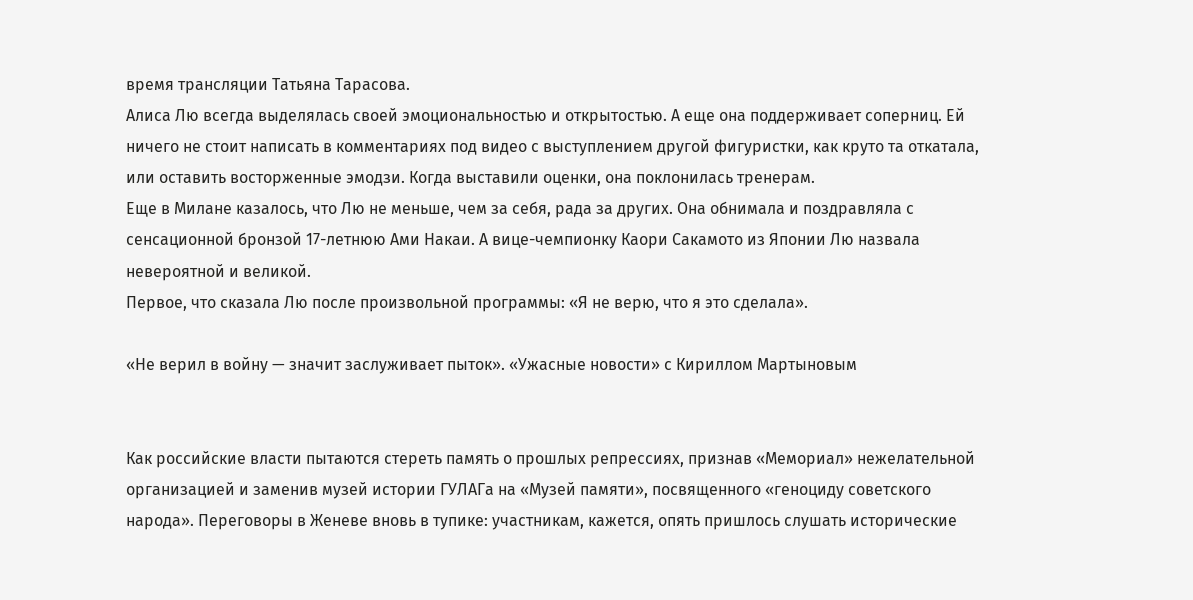время трансляции Татьяна Тарасова.
Алиса Лю всегда выделялась своей эмоциональностью и открытостью. А еще она поддерживает соперниц. Ей ничего не стоит написать в комментариях под видео с выступлением другой фигуристки, как круто та откатала, или оставить восторженные эмодзи. Когда выставили оценки, она поклонилась тренерам.
Еще в Милане казалось, что Лю не меньше, чем за себя, рада за других. Она обнимала и поздравляла с сенсационной бронзой 17-летнюю Ами Накаи. А вице-чемпионку Каори Сакамото из Японии Лю назвала невероятной и великой.
Первое, что сказала Лю после произвольной программы: «Я не верю, что я это сделала».

«Не верил в войну — значит заслуживает пыток». «Ужасные новости» с Кириллом Мартыновым


Как российские власти пытаются стереть память о прошлых репрессиях, признав «Мемориал» нежелательной организацией и заменив музей истории ГУЛАГа на «Музей памяти», посвященного «геноциду советского народа». Переговоры в Женеве вновь в тупике: участникам, кажется, опять пришлось слушать исторические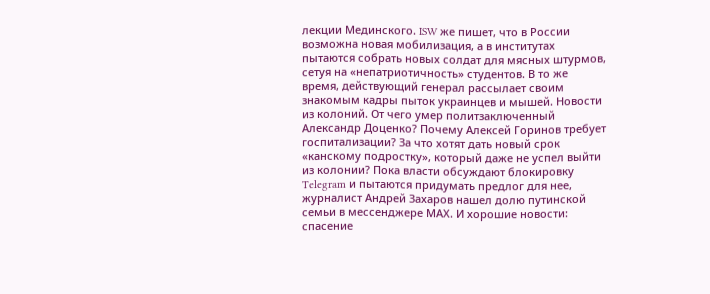лекции Мединского. ISW же пишет, что в России возможна новая мобилизация, а в институтах пытаются собрать новых солдат для мясных штурмов, сетуя на «непатриотичность» студентов. В то же время, действующий генерал рассылает своим знакомым кадры пыток украинцев и мышей. Новости из колоний. От чего умер политзаключенный Александр Доценко? Почему Алексей Горинов требует госпитализации? За что хотят дать новый срок «канскому подростку», который даже не успел выйти из колонии? Пока власти обсуждают блокировку Telegram и пытаются придумать предлог для нее, журналист Андрей Захаров нашел долю путинской семьи в мессенджере МАХ. И хорошие новости: спасение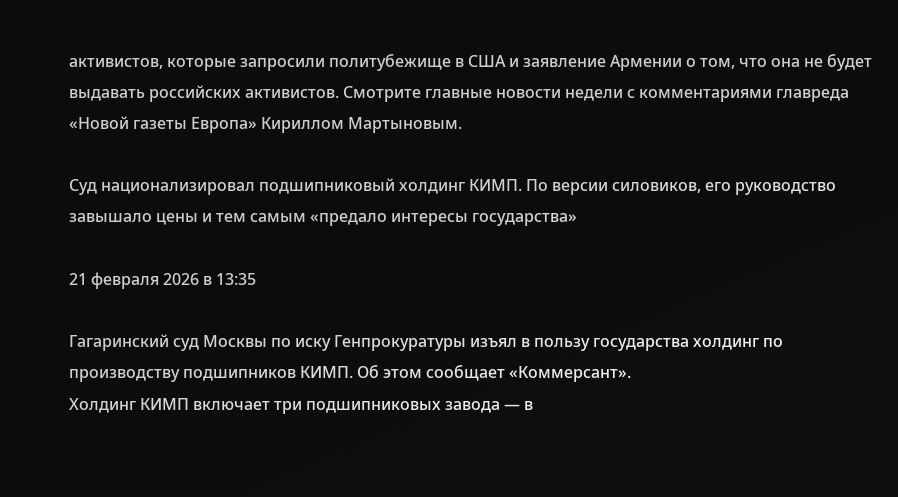активистов, которые запросили политубежище в США и заявление Армении о том, что она не будет выдавать российских активистов. Смотрите главные новости недели с комментариями главреда «Новой газеты Европа» Кириллом Мартыновым.

Суд национализировал подшипниковый холдинг КИМП. По версии силовиков, его руководство завышало цены и тем самым «предало интересы государства»

21 февраля 2026 в 13:35

Гагаринский суд Москвы по иску Генпрокуратуры изъял в пользу государства холдинг по производству подшипников КИМП. Об этом сообщает «Коммерсант».
Холдинг КИМП включает три подшипниковых завода — в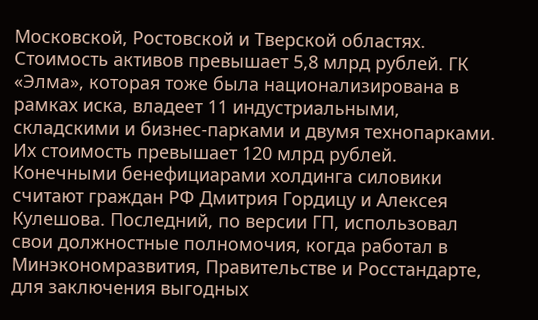Московской, Ростовской и Тверской областях. Стоимость активов превышает 5,8 млрд рублей. ГК «Элма», которая тоже была национализирована в рамках иска, владеет 11 индустриальными, складскими и бизнес-парками и двумя технопарками. Их стоимость превышает 120 млрд рублей.
Конечными бенефициарами холдинга силовики считают граждан РФ Дмитрия Гордицу и Алексея Кулешова. Последний, по версии ГП, использовал свои должностные полномочия, когда работал в Минэкономразвития, Правительстве и Росстандарте, для заключения выгодных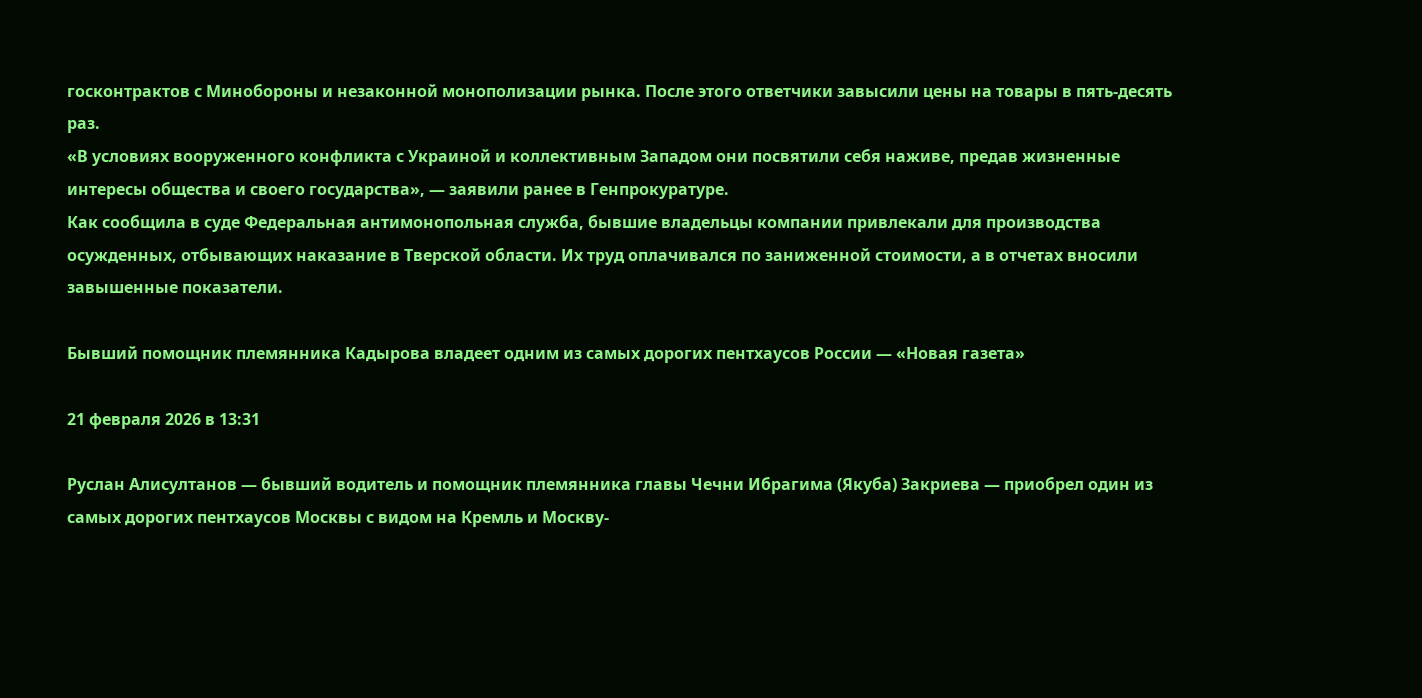госконтрактов с Минобороны и незаконной монополизации рынка. После этого ответчики завысили цены на товары в пять-десять раз.
«В условиях вооруженного конфликта с Украиной и коллективным Западом они посвятили себя наживе, предав жизненные интересы общества и своего государства», — заявили ранее в Генпрокуратуре.
Как сообщила в суде Федеральная антимонопольная служба, бывшие владельцы компании привлекали для производства осужденных, отбывающих наказание в Тверской области. Их труд оплачивался по заниженной стоимости, а в отчетах вносили завышенные показатели.

Бывший помощник племянника Кадырова владеет одним из самых дорогих пентхаусов России — «Новая газета»

21 февраля 2026 в 13:31

Руслан Алисултанов — бывший водитель и помощник племянника главы Чечни Ибрагима (Якуба) Закриева — приобрел один из самых дорогих пентхаусов Москвы с видом на Кремль и Москву-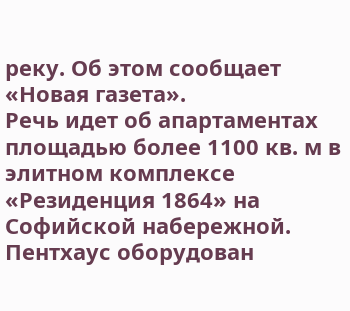реку. Об этом сообщает «Новая газета».
Речь идет об апартаментах площадью более 1100 кв. м в элитном комплексе «Резиденция 1864» на Софийской набережной. Пентхаус оборудован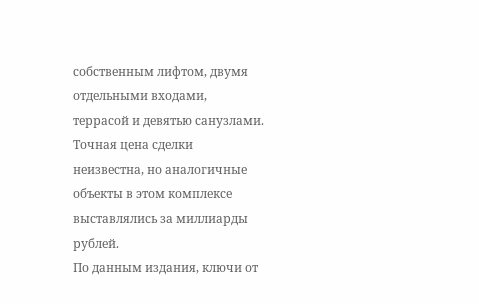собственным лифтом, двумя отдельными входами, террасой и девятью санузлами. Точная цена сделки неизвестна, но аналогичные объекты в этом комплексе выставлялись за миллиарды рублей.
По данным издания, ключи от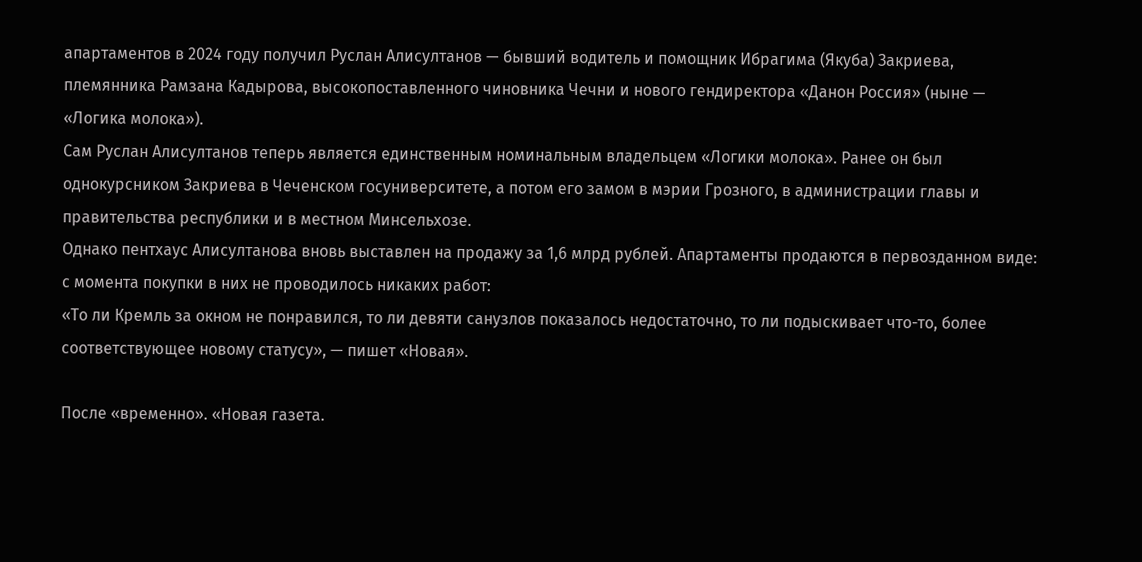апартаментов в 2024 году получил Руслан Алисултанов — бывший водитель и помощник Ибрагима (Якуба) Закриева, племянника Рамзана Кадырова, высокопоставленного чиновника Чечни и нового гендиректора «Данон Россия» (ныне — «Логика молока»).
Сам Руслан Алисултанов теперь является единственным номинальным владельцем «Логики молока». Ранее он был однокурсником Закриева в Чеченском госуниверситете, а потом его замом в мэрии Грозного, в администрации главы и правительства республики и в местном Минсельхозе.
Однако пентхаус Алисултанова вновь выставлен на продажу за 1,6 млрд рублей. Апартаменты продаются в первозданном виде: с момента покупки в них не проводилось никаких работ:
«То ли Кремль за окном не понравился, то ли девяти санузлов показалось недостаточно, то ли подыскивает что-то, более соответствующее новому статусу», — пишет «Новая».

После «временно». «Новая газета.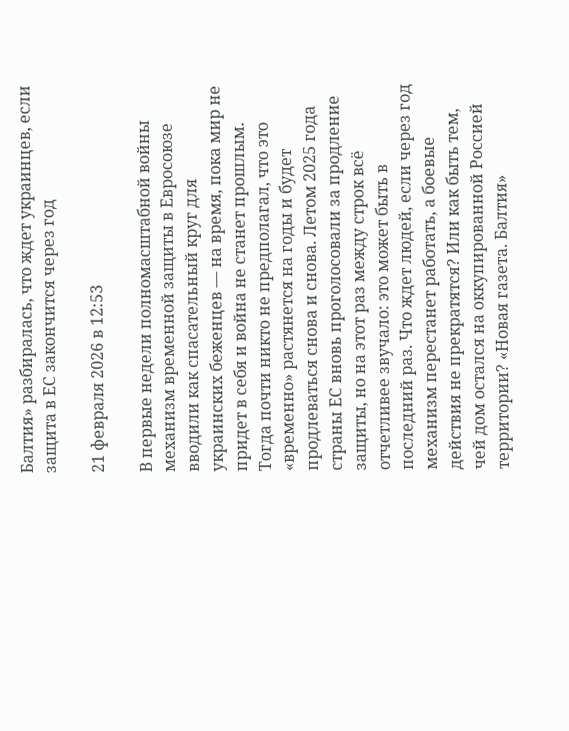Балтия» разбиралась, что ждет украинцев, если защита в ЕС закончится через год

21 февраля 2026 в 12:53

В первые недели полномасштабной войны механизм временной защиты в Евросоюзе вводили как спасательный круг для украинских беженцев — на время, пока мир не придет в себя и война не станет прошлым. Тогда почти никто не предполагал, что это «временно» растянется на годы и будет продлеваться снова и снова. Летом 2025 года страны ЕС вновь проголосовали за продление защиты, но на этот раз между строк всё отчетливее звучало: это может быть в последний раз. Что ждет людей, если через год механизм перестанет работать, а боевые действия не прекратятся? Или как быть тем, чей дом остался на оккупированной Россией территории? «Новая газета. Балтия»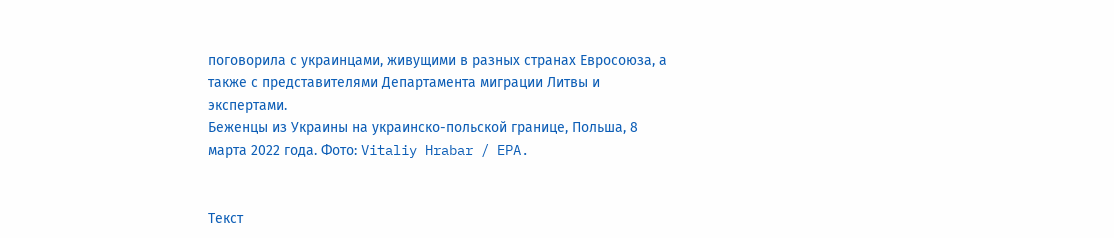поговорила с украинцами, живущими в разных странах Евросоюза, а также с представителями Департамента миграции Литвы и экспертами.
Беженцы из Украины на украинско-польской границе, Польша, 8 марта 2022 года. Фото: Vitaliy Hrabar / EPA.


Текст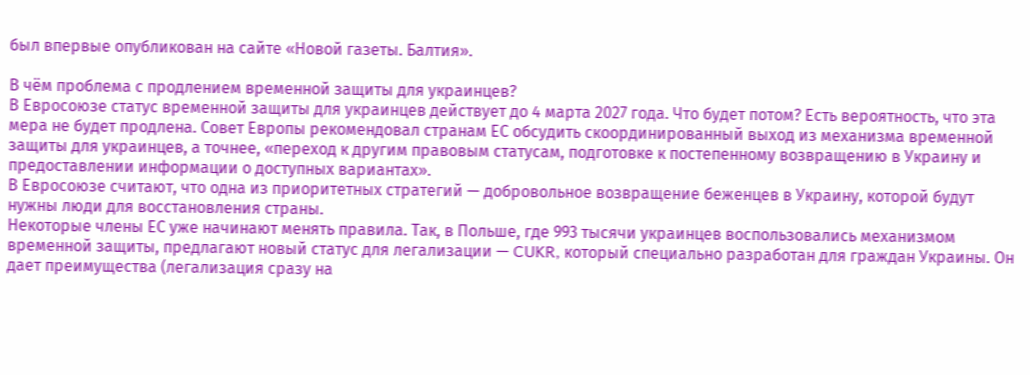был впервые опубликован на сайте «Новой газеты. Балтия».

В чём проблема с продлением временной защиты для украинцев?
В Евросоюзе статус временной защиты для украинцев действует до 4 марта 2027 года. Что будет потом? Есть вероятность, что эта мера не будет продлена. Совет Европы рекомендовал странам ЕС обсудить скоординированный выход из механизма временной защиты для украинцев, а точнее, «переход к другим правовым статусам, подготовке к постепенному возвращению в Украину и предоставлении информации о доступных вариантах».
В Евросоюзе считают, что одна из приоритетных стратегий — добровольное возвращение беженцев в Украину, которой будут нужны люди для восстановления страны.
Некоторые члены ЕС уже начинают менять правила. Так, в Польше, где 993 тысячи украинцев воспользовались механизмом временной защиты, предлагают новый статус для легализации — CUKR, который специально разработан для граждан Украины. Он дает преимущества (легализация сразу на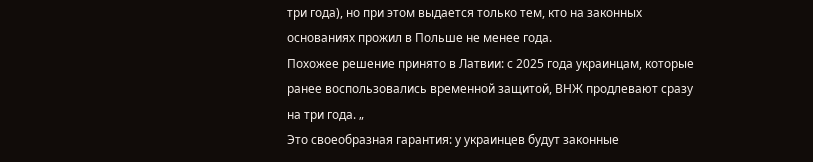три года), но при этом выдается только тем, кто на законных основаниях прожил в Польше не менее года.
Похожее решение принято в Латвии: с 2025 года украинцам, которые ранее воспользовались временной защитой, ВНЖ продлевают сразу на три года. „
Это своеобразная гарантия: у украинцев будут законные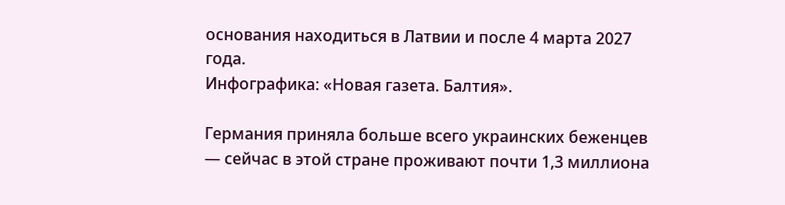основания находиться в Латвии и после 4 марта 2027 года.
Инфографика: «Новая газета. Балтия».

Германия приняла больше всего украинских беженцев — сейчас в этой стране проживают почти 1,3 миллиона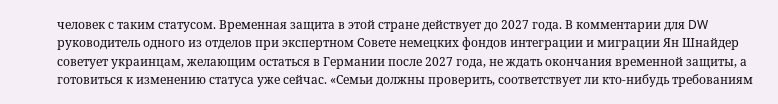человек с таким статусом. Временная защита в этой стране действует до 2027 года. В комментарии для DW руководитель одного из отделов при экспертном Совете немецких фондов интеграции и миграции Ян Шнайдер советует украинцам, желающим остаться в Германии после 2027 года, не ждать окончания временной защиты, а готовиться к изменению статуса уже сейчас. «Семьи должны проверить, соответствует ли кто-нибудь требованиям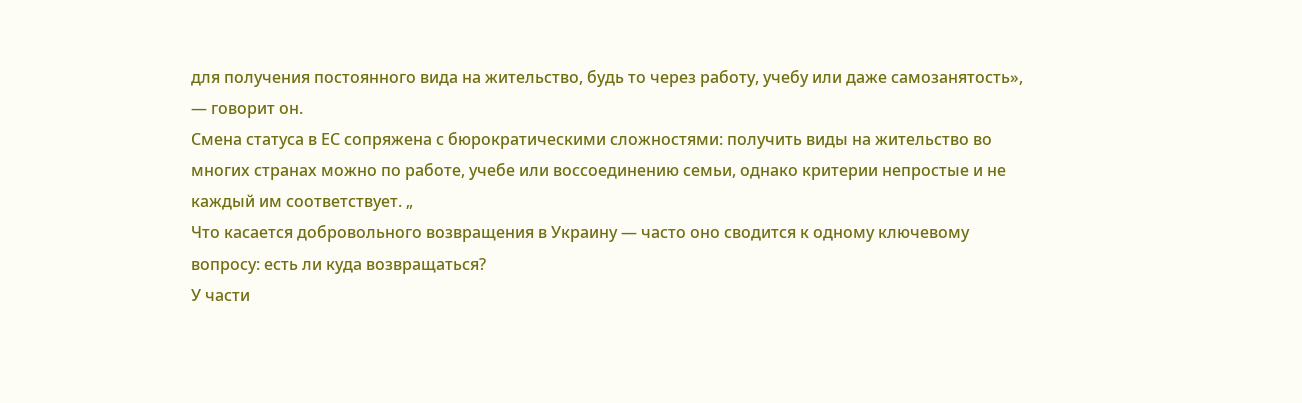для получения постоянного вида на жительство, будь то через работу, учебу или даже самозанятость», — говорит он.
Смена статуса в ЕС сопряжена с бюрократическими сложностями: получить виды на жительство во многих странах можно по работе, учебе или воссоединению семьи, однако критерии непростые и не каждый им соответствует. „
Что касается добровольного возвращения в Украину — часто оно сводится к одному ключевому вопросу: есть ли куда возвращаться?
У части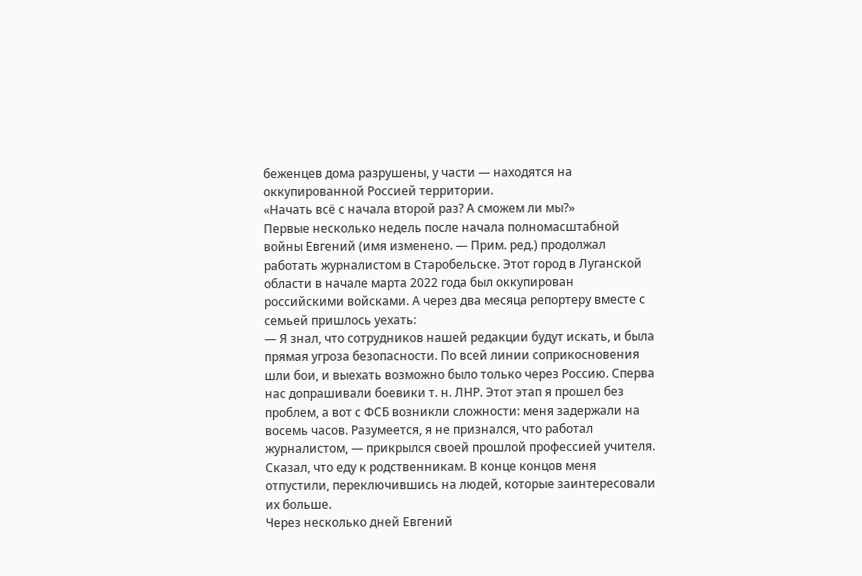беженцев дома разрушены, у части — находятся на оккупированной Россией территории.
«Начать всё с начала второй раз? А сможем ли мы?»
Первые несколько недель после начала полномасштабной войны Евгений (имя изменено. — Прим. ред.) продолжал работать журналистом в Старобельске. Этот город в Луганской области в начале марта 2022 года был оккупирован российскими войсками. А через два месяца репортеру вместе с семьей пришлось уехать:
— Я знал, что сотрудников нашей редакции будут искать, и была прямая угроза безопасности. По всей линии соприкосновения шли бои, и выехать возможно было только через Россию. Сперва нас допрашивали боевики т. н. ЛНР. Этот этап я прошел без проблем, а вот с ФСБ возникли сложности: меня задержали на восемь часов. Разумеется, я не признался, что работал журналистом, — прикрылся своей прошлой профессией учителя. Сказал, что еду к родственникам. В конце концов меня отпустили, переключившись на людей, которые заинтересовали их больше.
Через несколько дней Евгений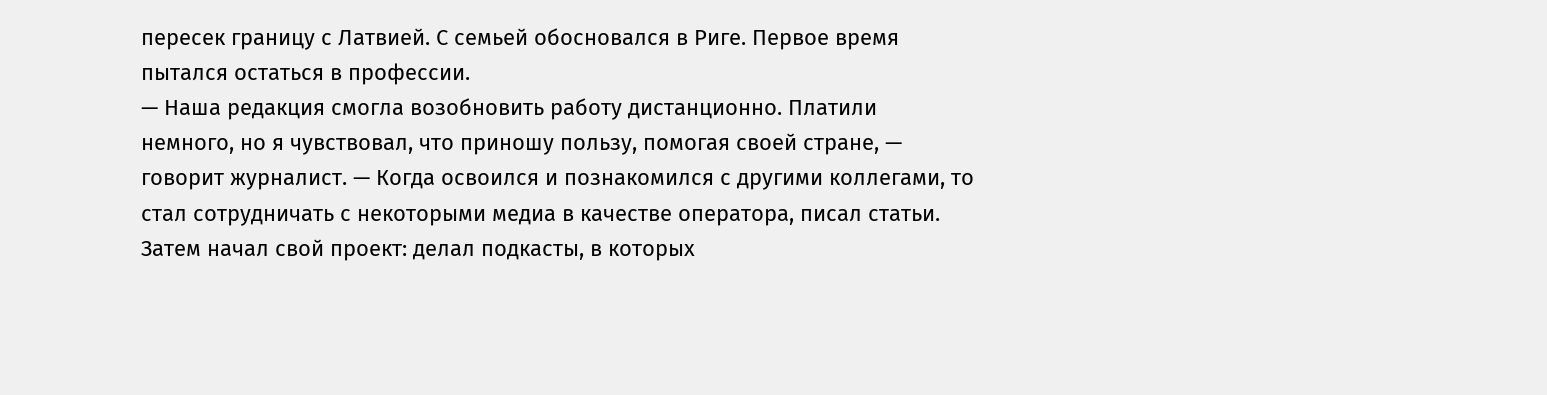пересек границу с Латвией. С семьей обосновался в Риге. Первое время пытался остаться в профессии.
— Наша редакция смогла возобновить работу дистанционно. Платили немного, но я чувствовал, что приношу пользу, помогая своей стране, — говорит журналист. — Когда освоился и познакомился с другими коллегами, то стал сотрудничать с некоторыми медиа в качестве оператора, писал статьи. Затем начал свой проект: делал подкасты, в которых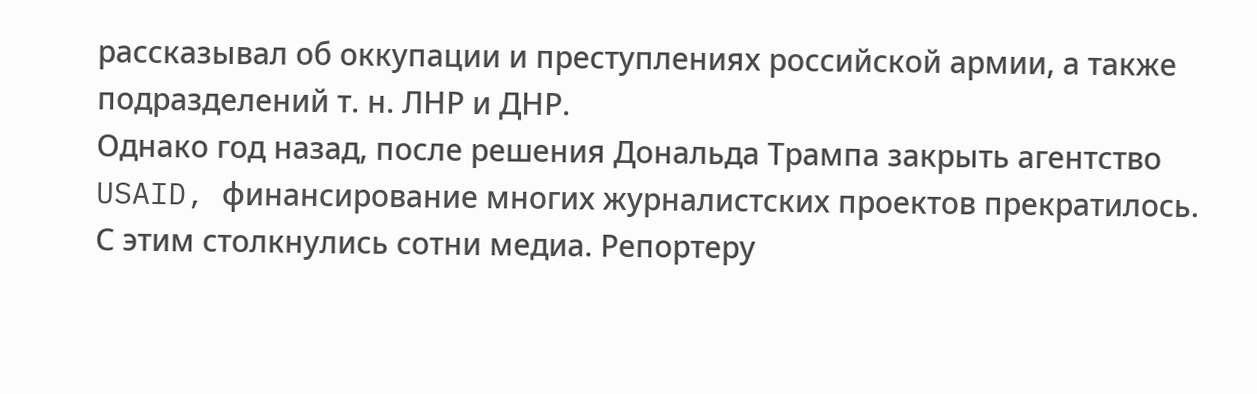рассказывал об оккупации и преступлениях российской армии, а также подразделений т. н. ЛНР и ДНР.
Однако год назад, после решения Дональда Трампа закрыть агентство USAID, финансирование многих журналистских проектов прекратилось. С этим столкнулись сотни медиа. Репортеру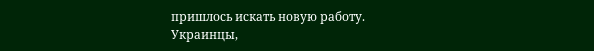пришлось искать новую работу.
Украинцы,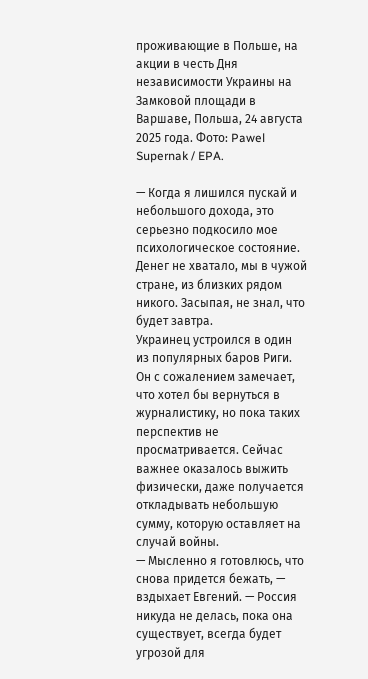проживающие в Польше, на акции в честь Дня независимости Украины на Замковой площади в Варшаве, Польша, 24 августа 2025 года. Фото: Pawel Supernak / EPA.

— Когда я лишился пускай и небольшого дохода, это серьезно подкосило мое психологическое состояние. Денег не хватало, мы в чужой стране, из близких рядом никого. Засыпая, не знал, что будет завтра.
Украинец устроился в один из популярных баров Риги. Он с сожалением замечает, что хотел бы вернуться в журналистику, но пока таких перспектив не просматривается. Сейчас важнее оказалось выжить физически, даже получается откладывать небольшую сумму, которую оставляет на случай войны.
— Мысленно я готовлюсь, что снова придется бежать, — вздыхает Евгений. — Россия никуда не делась, пока она существует, всегда будет угрозой для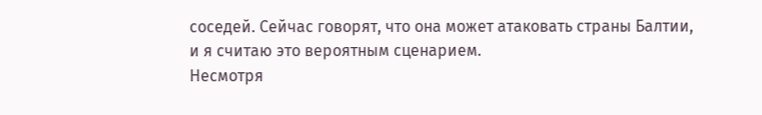соседей. Сейчас говорят, что она может атаковать страны Балтии, и я считаю это вероятным сценарием.
Несмотря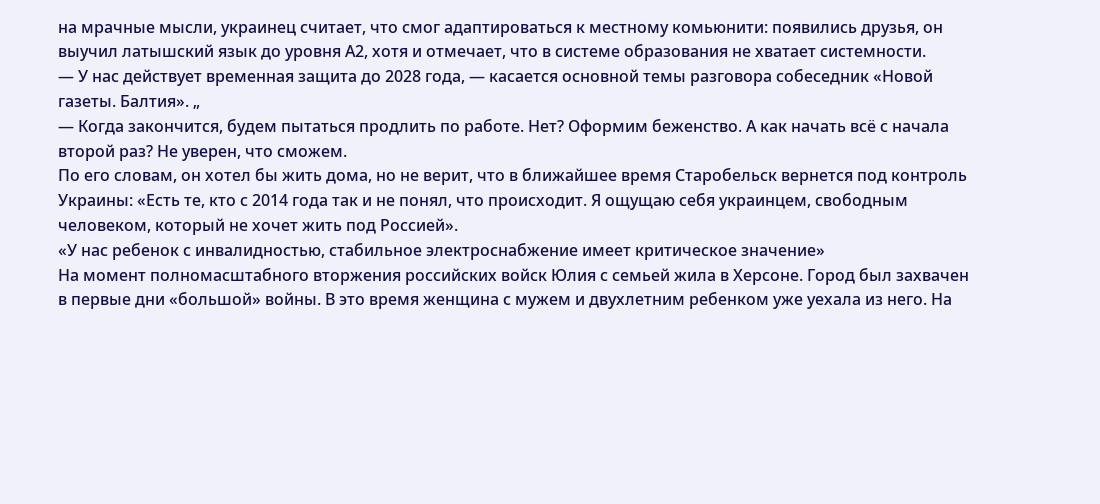на мрачные мысли, украинец считает, что смог адаптироваться к местному комьюнити: появились друзья, он выучил латышский язык до уровня А2, хотя и отмечает, что в системе образования не хватает системности.
— У нас действует временная защита до 2028 года, — касается основной темы разговора собеседник «Новой газеты. Балтия». „
— Когда закончится, будем пытаться продлить по работе. Нет? Оформим беженство. А как начать всё с начала второй раз? Не уверен, что сможем.
По его словам, он хотел бы жить дома, но не верит, что в ближайшее время Старобельск вернется под контроль Украины: «Есть те, кто с 2014 года так и не понял, что происходит. Я ощущаю себя украинцем, свободным человеком, который не хочет жить под Россией».
«У нас ребенок с инвалидностью, стабильное электроснабжение имеет критическое значение»
На момент полномасштабного вторжения российских войск Юлия с семьей жила в Херсоне. Город был захвачен в первые дни «большой» войны. В это время женщина с мужем и двухлетним ребенком уже уехала из него. На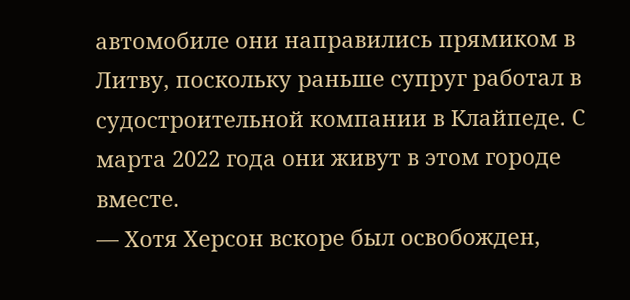автомобиле они направились прямиком в Литву, поскольку раньше супруг работал в судостроительной компании в Клайпеде. С марта 2022 года они живут в этом городе вместе.
— Хотя Херсон вскоре был освобожден,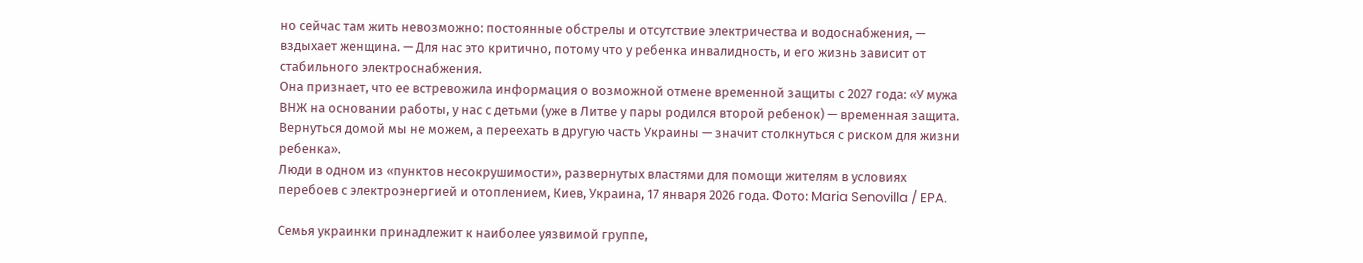но сейчас там жить невозможно: постоянные обстрелы и отсутствие электричества и водоснабжения, — вздыхает женщина. — Для нас это критично, потому что у ребенка инвалидность, и его жизнь зависит от стабильного электроснабжения.
Она признает, что ее встревожила информация о возможной отмене временной защиты с 2027 года: «У мужа ВНЖ на основании работы, у нас с детьми (уже в Литве у пары родился второй ребенок) — временная защита. Вернуться домой мы не можем, а переехать в другую часть Украины — значит столкнуться с риском для жизни ребенка».
Люди в одном из «пунктов несокрушимости», развернутых властями для помощи жителям в условиях перебоев с электроэнергией и отоплением, Киев, Украина, 17 января 2026 года. Фото: Maria Senovilla / EPA.

Семья украинки принадлежит к наиболее уязвимой группе,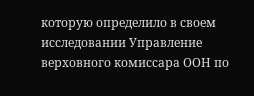которую определило в своем исследовании Управление верховного комиссара ООН по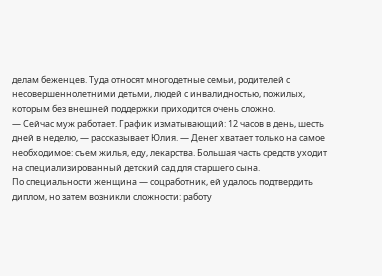делам беженцев. Туда относят многодетные семьи, родителей с несовершеннолетними детьми, людей с инвалидностью, пожилых, которым без внешней поддержки приходится очень сложно.
— Сейчас муж работает. График изматывающий: 12 часов в день, шесть дней в неделю, — рассказывает Юлия. — Денег хватает только на самое необходимое: съем жилья, еду, лекарства. Большая часть средств уходит на специализированный детский сад для старшего сына.
По специальности женщина — соцработник, ей удалось подтвердить диплом, но затем возникли сложности: работу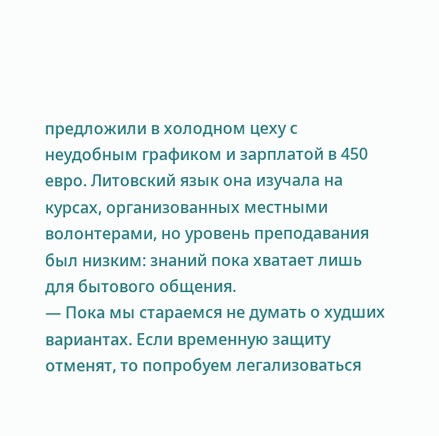предложили в холодном цеху с неудобным графиком и зарплатой в 450 евро. Литовский язык она изучала на курсах, организованных местными волонтерами, но уровень преподавания был низким: знаний пока хватает лишь для бытового общения.
— Пока мы стараемся не думать о худших вариантах. Если временную защиту отменят, то попробуем легализоваться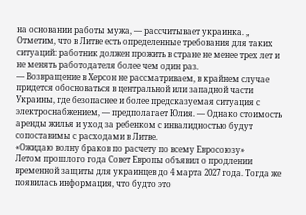на основании работы мужа, — рассчитывает украинка. „
Отметим, что в Литве есть определенные требования для таких ситуаций: работник должен прожить в стране не менее трех лет и не менять работодателя более чем один раз.
— Возвращение в Херсон не рассматриваем, в крайнем случае придется обосноваться в центральной или западной части Украины, где безопаснее и более предсказуемая ситуация с электроснабжением, — предполагает Юлия. — Однако стоимость аренды жилья и уход за ребенком с инвалидностью будут сопоставимы с расходами в Литве.
«Ожидаю волну браков по расчету по всему Евросоюзу»
Летом прошлого года Совет Европы объявил о продлении временной защиты для украинцев до 4 марта 2027 года. Тогда же появилась информация, что будто это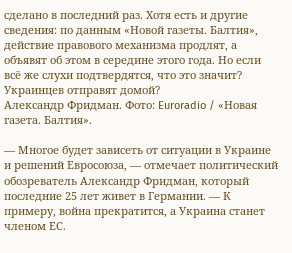сделано в последний раз. Хотя есть и другие сведения: по данным «Новой газеты. Балтия», действие правового механизма продлят, а объявят об этом в середине этого года. Но если всё же слухи подтвердятся, что это значит? Украинцев отправят домой?
Александр Фридман. Фото: Euroradio / «Новая газета. Балтия».

— Многое будет зависеть от ситуации в Украине и решений Евросоюза, — отмечает политический обозреватель Александр Фридман, который последние 25 лет живет в Германии. — К примеру, война прекратится, а Украина станет членом ЕС.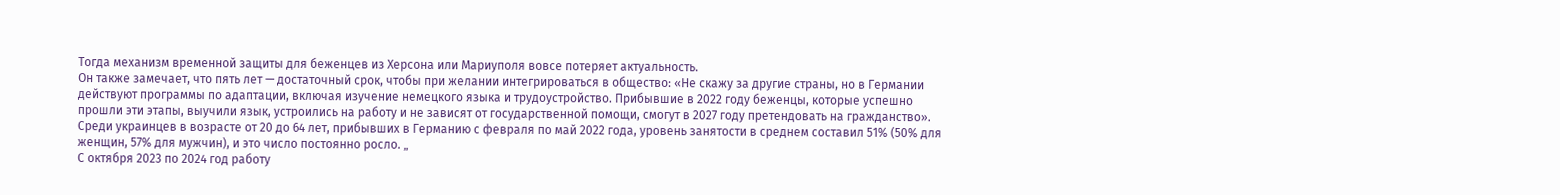Тогда механизм временной защиты для беженцев из Херсона или Мариуполя вовсе потеряет актуальность.
Он также замечает, что пять лет — достаточный срок, чтобы при желании интегрироваться в общество: «Не скажу за другие страны, но в Германии действуют программы по адаптации, включая изучение немецкого языка и трудоустройство. Прибывшие в 2022 году беженцы, которые успешно прошли эти этапы, выучили язык, устроились на работу и не зависят от государственной помощи, смогут в 2027 году претендовать на гражданство».
Среди украинцев в возрасте от 20 до 64 лет, прибывших в Германию с февраля по май 2022 года, уровень занятости в среднем составил 51% (50% для женщин, 57% для мужчин), и это число постоянно росло. „
С октября 2023 по 2024 год работу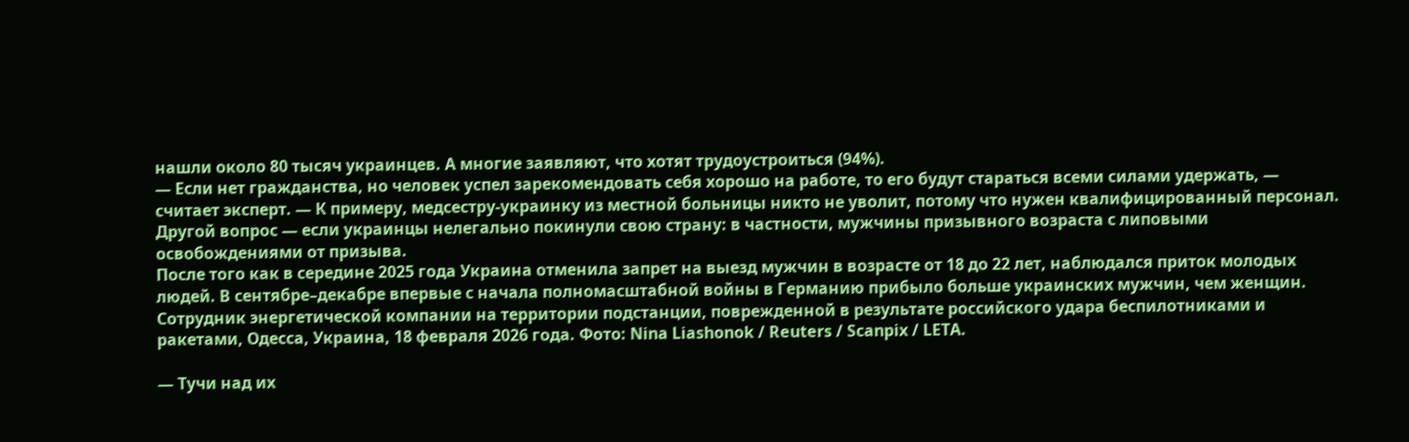нашли около 80 тысяч украинцев. А многие заявляют, что хотят трудоустроиться (94%).
— Если нет гражданства, но человек успел зарекомендовать себя хорошо на работе, то его будут стараться всеми силами удержать, — считает эксперт. — К примеру, медсестру-украинку из местной больницы никто не уволит, потому что нужен квалифицированный персонал.
Другой вопрос — если украинцы нелегально покинули свою страну: в частности, мужчины призывного возраста с липовыми освобождениями от призыва.
После того как в середине 2025 года Украина отменила запрет на выезд мужчин в возрасте от 18 до 22 лет, наблюдался приток молодых людей. В сентябре–декабре впервые с начала полномасштабной войны в Германию прибыло больше украинских мужчин, чем женщин.
Сотрудник энергетической компании на территории подстанции, поврежденной в результате российского удара беспилотниками и ракетами, Одесса, Украина, 18 февраля 2026 года. Фото: Nina Liashonok / Reuters / Scanpix / LETA.

— Тучи над их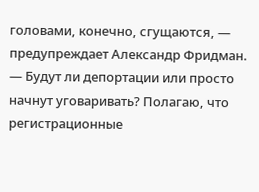головами, конечно, сгущаются, — предупреждает Александр Фридман. — Будут ли депортации или просто начнут уговаривать? Полагаю, что регистрационные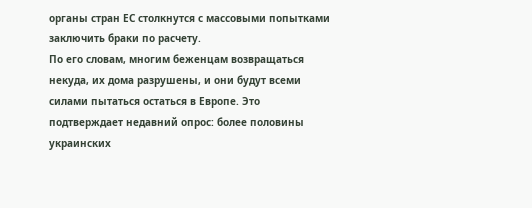органы стран ЕС столкнутся с массовыми попытками заключить браки по расчету.
По его словам, многим беженцам возвращаться некуда, их дома разрушены, и они будут всеми силами пытаться остаться в Европе. Это подтверждает недавний опрос: более половины украинских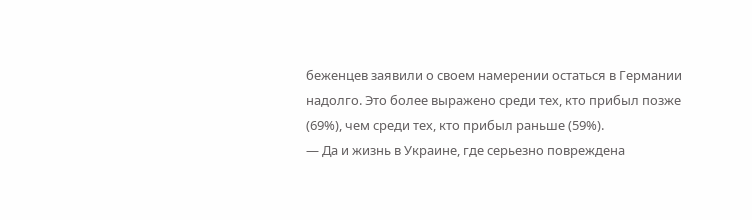беженцев заявили о своем намерении остаться в Германии надолго. Это более выражено среди тех, кто прибыл позже (69%), чем среди тех, кто прибыл раньше (59%).
— Да и жизнь в Украине, где серьезно повреждена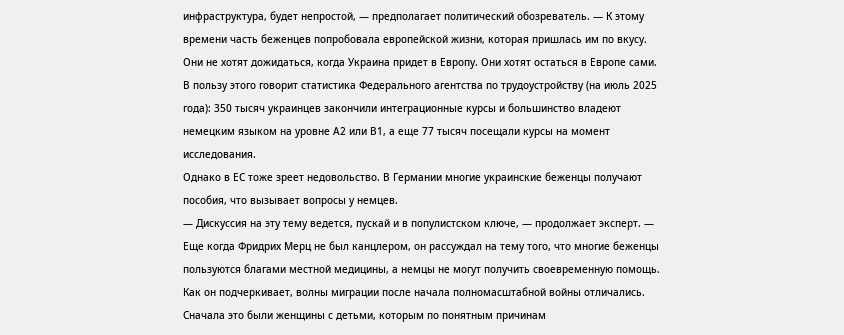инфраструктура, будет непростой, — предполагает политический обозреватель. — К этому времени часть беженцев попробовала европейской жизни, которая пришлась им по вкусу. Они не хотят дожидаться, когда Украина придет в Европу. Они хотят остаться в Европе сами.
В пользу этого говорит статистика Федерального агентства по трудоустройству (на июль 2025 года): 350 тысяч украинцев закончили интеграционные курсы и большинство владеют немецким языком на уровне А2 или В1, а еще 77 тысяч посещали курсы на момент исследования.
Однако в ЕС тоже зреет недовольство. В Германии многие украинские беженцы получают пособия, что вызывает вопросы у немцев.
— Дискуссия на эту тему ведется, пускай и в популистском ключе, — продолжает эксперт. — Еще когда Фридрих Мерц не был канцлером, он рассуждал на тему того, что многие беженцы пользуются благами местной медицины, а немцы не могут получить своевременную помощь.
Как он подчеркивает, волны миграции после начала полномасштабной войны отличались. Сначала это были женщины с детьми, которым по понятным причинам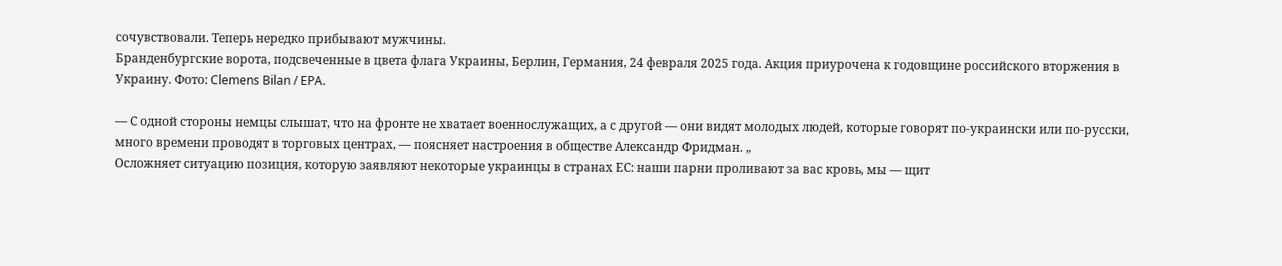сочувствовали. Теперь нередко прибывают мужчины.
Бранденбургские ворота, подсвеченные в цвета флага Украины, Берлин, Германия, 24 февраля 2025 года. Акция приурочена к годовщине российского вторжения в Украину. Фото: Clemens Bilan / EPA.

— С одной стороны немцы слышат, что на фронте не хватает военнослужащих, а с другой — они видят молодых людей, которые говорят по-украински или по-русски, много времени проводят в торговых центрах, — поясняет настроения в обществе Александр Фридман. „
Осложняет ситуацию позиция, которую заявляют некоторые украинцы в странах ЕС: наши парни проливают за вас кровь, мы — щит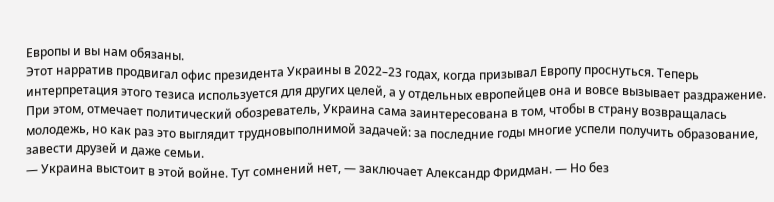Европы и вы нам обязаны.
Этот нарратив продвигал офис президента Украины в 2022–23 годах, когда призывал Европу проснуться. Теперь интерпретация этого тезиса используется для других целей, а у отдельных европейцев она и вовсе вызывает раздражение.
При этом, отмечает политический обозреватель, Украина сама заинтересована в том, чтобы в страну возвращалась молодежь, но как раз это выглядит трудновыполнимой задачей: за последние годы многие успели получить образование, завести друзей и даже семьи.
— Украина выстоит в этой войне. Тут сомнений нет, — заключает Александр Фридман. — Но без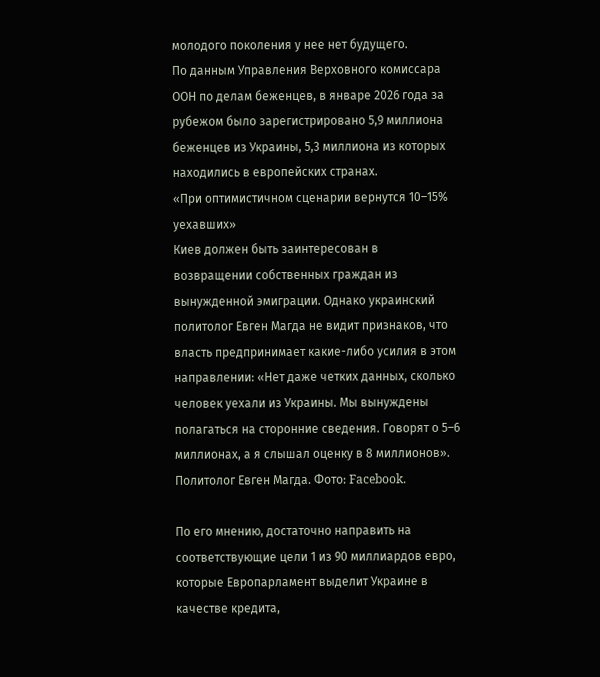молодого поколения у нее нет будущего.
По данным Управления Верховного комиссара ООН по делам беженцев, в январе 2026 года за рубежом было зарегистрировано 5,9 миллиона беженцев из Украины, 5,3 миллиона из которых находились в европейских странах.
«При оптимистичном сценарии вернутся 10–15% уехавших»
Киев должен быть заинтересован в возвращении собственных граждан из вынужденной эмиграции. Однако украинский политолог Евген Магда не видит признаков, что власть предпринимает какие-либо усилия в этом направлении: «Нет даже четких данных, сколько человек уехали из Украины. Мы вынуждены полагаться на сторонние сведения. Говорят о 5–6 миллионах, а я слышал оценку в 8 миллионов».
Политолог Евген Магда. Фото: Facebook.

По его мнению, достаточно направить на соответствующие цели 1 из 90 миллиардов евро, которые Европарламент выделит Украине в качестве кредита,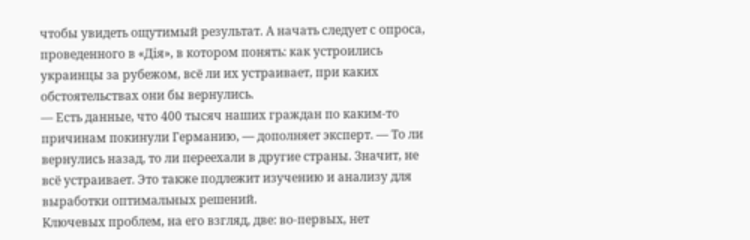чтобы увидеть ощутимый результат. А начать следует с опроса, проведенного в «Дiя», в котором понять: как устроились украинцы за рубежом, всё ли их устраивает, при каких обстоятельствах они бы вернулись.
— Есть данные, что 400 тысяч наших граждан по каким-то причинам покинули Германию, — дополняет эксперт. — То ли вернулись назад, то ли переехали в другие страны. Значит, не всё устраивает. Это также подлежит изучению и анализу для выработки оптимальных решений.
Ключевых проблем, на его взгляд, две: во-первых, нет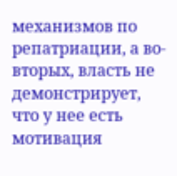механизмов по репатриации, а во-вторых, власть не демонстрирует, что у нее есть мотивация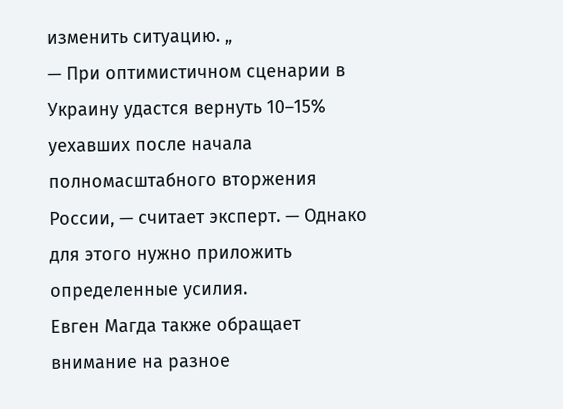изменить ситуацию. „
— При оптимистичном сценарии в Украину удастся вернуть 10–15% уехавших после начала полномасштабного вторжения России, — считает эксперт. — Однако для этого нужно приложить определенные усилия.
Евген Магда также обращает внимание на разное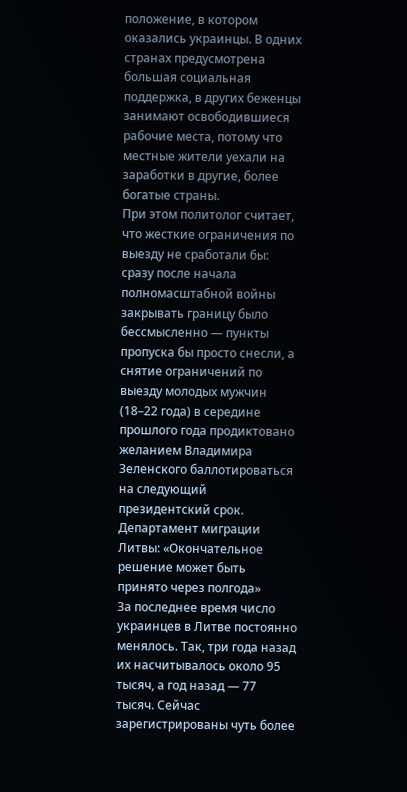положение, в котором оказались украинцы. В одних странах предусмотрена большая социальная поддержка, в других беженцы занимают освободившиеся рабочие места, потому что местные жители уехали на заработки в другие, более богатые страны.
При этом политолог считает, что жесткие ограничения по выезду не сработали бы: сразу после начала полномасштабной войны закрывать границу было бессмысленно — пункты пропуска бы просто снесли, а снятие ограничений по выезду молодых мужчин (18–22 года) в середине прошлого года продиктовано желанием Владимира Зеленского баллотироваться на следующий президентский срок.
Департамент миграции Литвы: «Окончательное решение может быть принято через полгода»
За последнее время число украинцев в Литве постоянно менялось. Так, три года назад их насчитывалось около 95 тысяч, а год назад — 77 тысяч. Сейчас зарегистрированы чуть более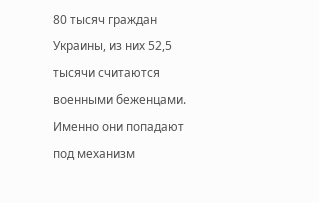80 тысяч граждан Украины, из них 52,5 тысячи считаются военными беженцами. Именно они попадают под механизм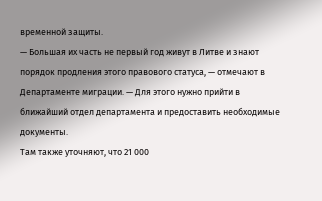временной защиты.
— Большая их часть не первый год живут в Литве и знают порядок продления этого правового статуса, — отмечают в Департаменте миграции. — Для этого нужно прийти в ближайший отдел департамента и предоставить необходимые документы.
Там также уточняют, что 21 000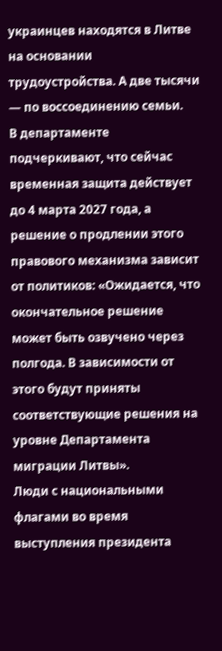украинцев находятся в Литве на основании трудоустройства. А две тысячи — по воссоединению семьи.
В департаменте подчеркивают, что сейчас временная защита действует до 4 марта 2027 года, а решение о продлении этого правового механизма зависит от политиков: «Ожидается, что окончательное решение может быть озвучено через полгода. В зависимости от этого будут приняты соответствующие решения на уровне Департамента миграции Литвы».
Люди с национальными флагами во время выступления президента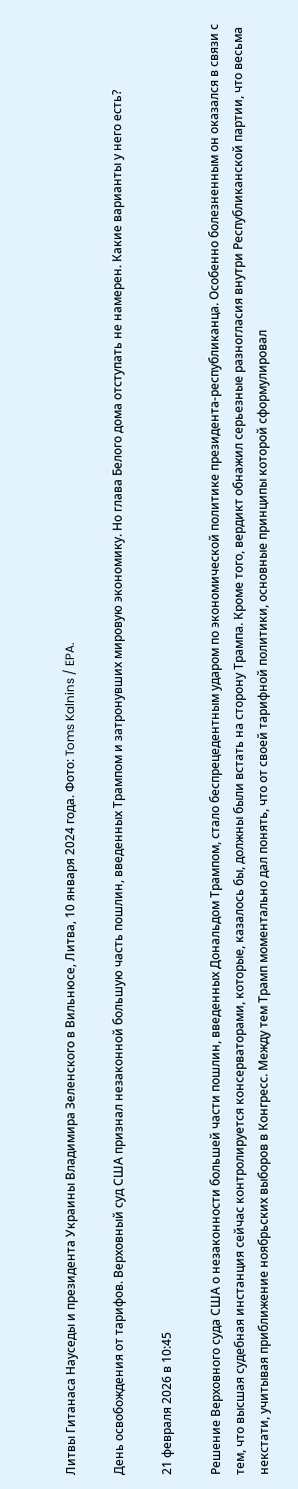Литвы Гитанаса Науседы и президента Украины Владимира Зеленского в Вильнюсе, Литва, 10 января 2024 года. Фото: Toms Kalnins / EPA.

День освобождения от тарифов. Верховный суд США признал незаконной большую часть пошлин, введенных Трампом и затронувших мировую экономику. Но глава Белого дома отступать не намерен. Какие варианты у него есть?

21 февраля 2026 в 10:45

Решение Верховного суда США о незаконности большей части пошлин, введенных Дональдом Трампом, стало беспрецедентным ударом по экономической политике президента-республиканца. Особенно болезненным он оказался в связи с тем, что высшая судебная инстанция сейчас контролируется консерваторами, которые, казалось бы, должны были встать на сторону Трампа. Кроме того, вердикт обнажил серьезные разногласия внутри Республиканской партии, что весьма некстати, учитывая приближение ноябрьских выборов в Конгресс. Между тем Трамп моментально дал понять, что от своей тарифной политики, основные принципы которой сформулировал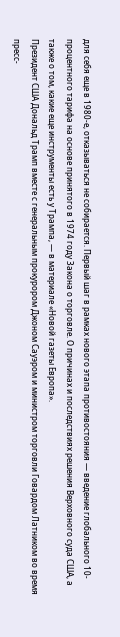для себя еще в 1980-е, отказываться не собирается. Первый шаг в рамках нового этапа противостояния — введение глобального 10-процентного тарифа на основе принятого в 1974 году Закона о торговле. О причинах и последствиях решения Верховного суда США, а также о том, какие еще инструменты есть у Трампа, — в материале «Новой газеты Европа».
Президент США Дональд Трамп вместе с генеральным прокурором Джоном Сауэром и министром торговли Говардом Латником во время пресс-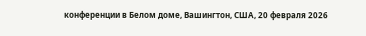конференции в Белом доме, Вашингтон, США, 20 февраля 2026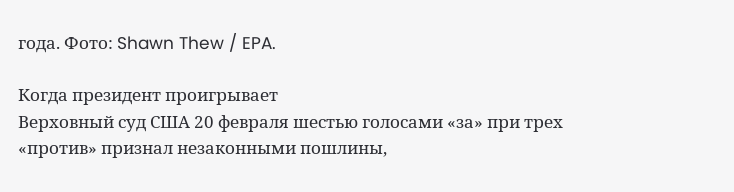года. Фото: Shawn Thew / EPA.

Когда президент проигрывает
Верховный суд США 20 февраля шестью голосами «за» при трех «против» признал незаконными пошлины,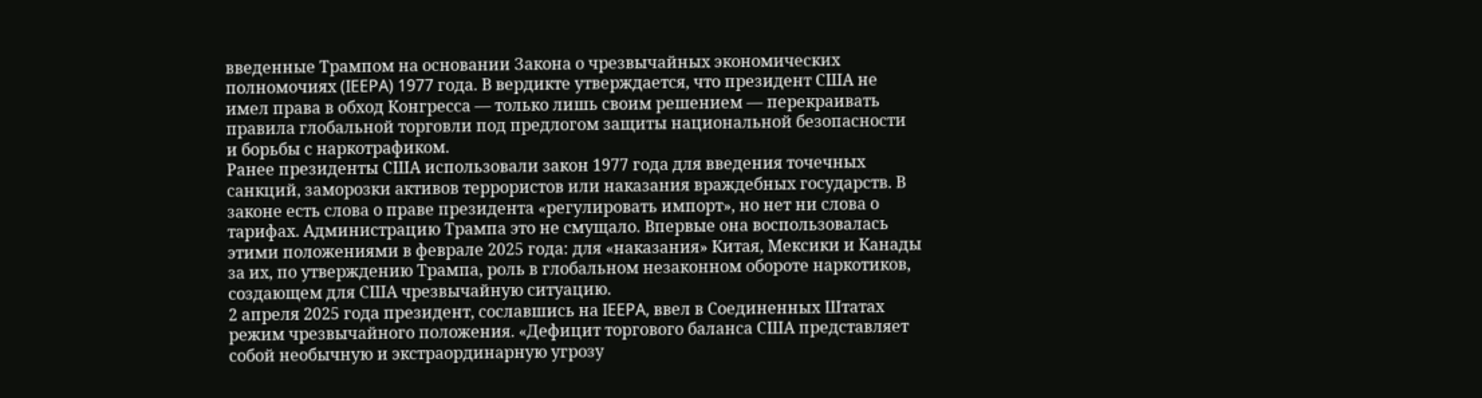введенные Трампом на основании Закона о чрезвычайных экономических полномочиях (IEEPA) 1977 года. В вердикте утверждается, что президент США не имел права в обход Конгресса — только лишь своим решением — перекраивать правила глобальной торговли под предлогом защиты национальной безопасности и борьбы с наркотрафиком.
Ранее президенты США использовали закон 1977 года для введения точечных санкций, заморозки активов террористов или наказания враждебных государств. В законе есть слова о праве президента «регулировать импорт», но нет ни слова о тарифах. Администрацию Трампа это не смущало. Впервые она воспользовалась этими положениями в феврале 2025 года: для «наказания» Китая, Мексики и Канады за их, по утверждению Трампа, роль в глобальном незаконном обороте наркотиков, создающем для США чрезвычайную ситуацию.
2 апреля 2025 года президент, сославшись на IEEPA, ввел в Соединенных Штатах режим чрезвычайного положения. «Дефицит торгового баланса США представляет собой необычную и экстраординарную угрозу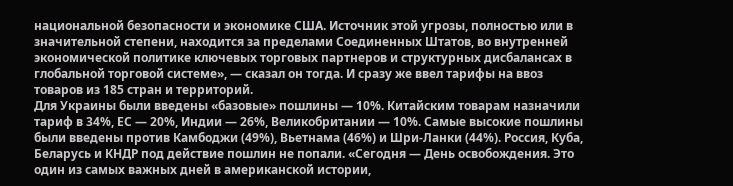национальной безопасности и экономике США. Источник этой угрозы, полностью или в значительной степени, находится за пределами Соединенных Штатов, во внутренней экономической политике ключевых торговых партнеров и структурных дисбалансах в глобальной торговой системе», — сказал он тогда. И сразу же ввел тарифы на ввоз товаров из 185 стран и территорий.
Для Украины были введены «базовые» пошлины — 10%. Китайским товарам назначили тариф в 34%, ЕС — 20%, Индии — 26%, Великобритании — 10%. Самые высокие пошлины были введены против Камбоджи (49%), Вьетнама (46%) и Шри-Ланки (44%). Россия, Куба, Беларусь и КНДР под действие пошлин не попали. «Сегодня — День освобождения. Это один из самых важных дней в американской истории,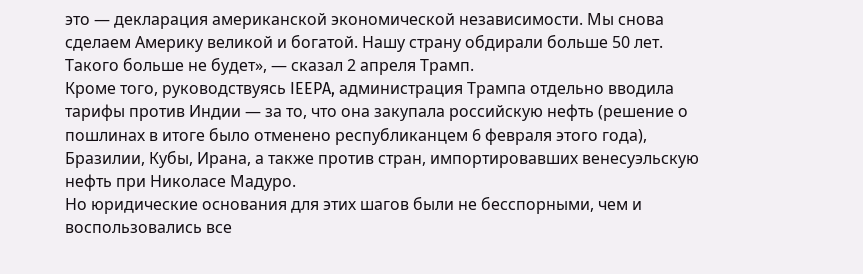это — декларация американской экономической независимости. Мы снова сделаем Америку великой и богатой. Нашу страну обдирали больше 50 лет. Такого больше не будет», — сказал 2 апреля Трамп.
Кроме того, руководствуясь IEEPA, администрация Трампа отдельно вводила тарифы против Индии — за то, что она закупала российскую нефть (решение о пошлинах в итоге было отменено республиканцем 6 февраля этого года), Бразилии, Кубы, Ирана, а также против стран, импортировавших венесуэльскую нефть при Николасе Мадуро.
Но юридические основания для этих шагов были не бесспорными, чем и воспользовались все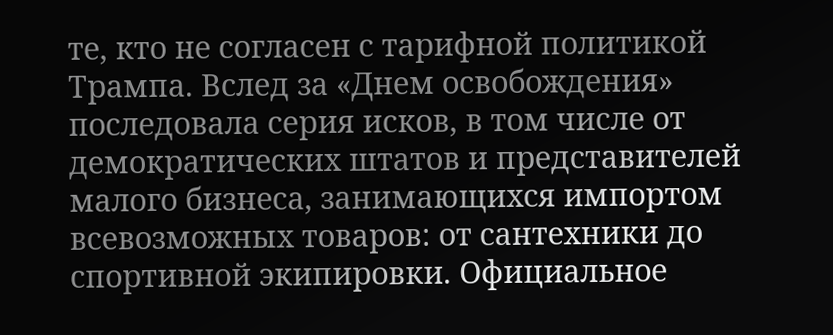те, кто не согласен с тарифной политикой Трампа. Вслед за «Днем освобождения» последовала серия исков, в том числе от демократических штатов и представителей малого бизнеса, занимающихся импортом всевозможных товаров: от сантехники до спортивной экипировки. Официальное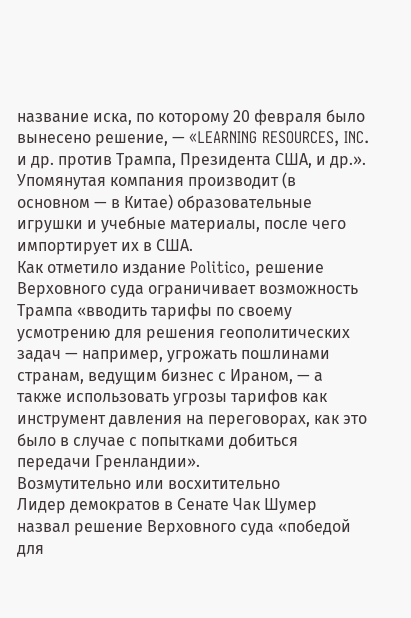название иска, по которому 20 февраля было вынесено решение, — «LEARNING RESOURCES, INC. и др. против Трампа, Президента США, и др.». Упомянутая компания производит (в основном — в Китае) образовательные игрушки и учебные материалы, после чего импортирует их в США.
Как отметило издание Politico, решение Верховного суда ограничивает возможность Трампа «вводить тарифы по своему усмотрению для решения геополитических задач — например, угрожать пошлинами странам, ведущим бизнес с Ираном, — а также использовать угрозы тарифов как инструмент давления на переговорах, как это было в случае с попытками добиться передачи Гренландии».
Возмутительно или восхитительно
Лидер демократов в Сенате Чак Шумер назвал решение Верховного суда «победой для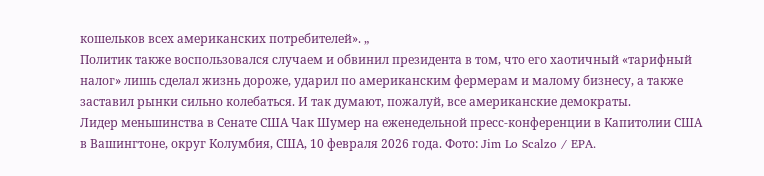кошельков всех американских потребителей». „
Политик также воспользовался случаем и обвинил президента в том, что его хаотичный «тарифный налог» лишь сделал жизнь дороже, ударил по американским фермерам и малому бизнесу, а также заставил рынки сильно колебаться. И так думают, пожалуй, все американские демократы.
Лидер меньшинства в Сенате США Чак Шумер на еженедельной пресс-конференции в Капитолии США в Вашингтоне, округ Колумбия, США, 10 февраля 2026 года. Фото: Jim Lo Scalzo / EPA.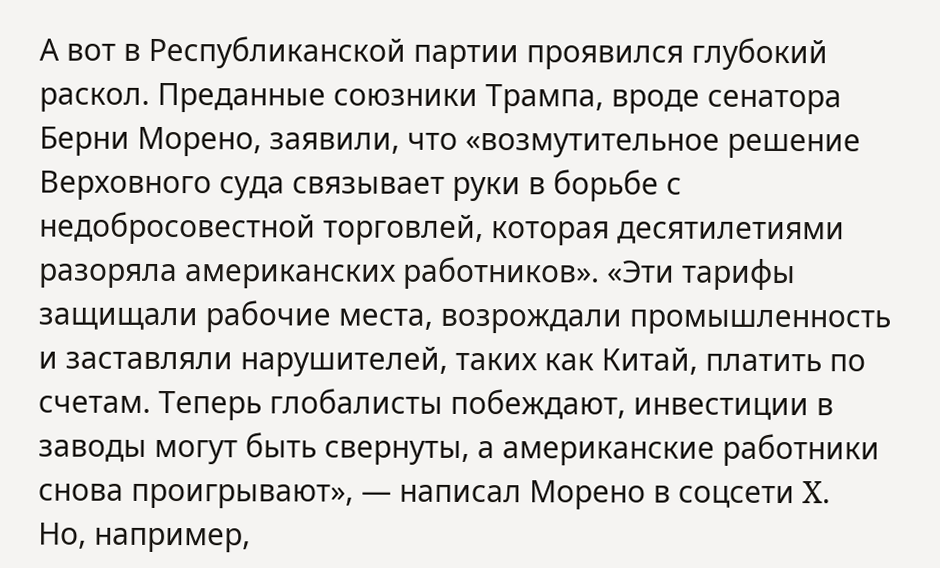А вот в Республиканской партии проявился глубокий раскол. Преданные союзники Трампа, вроде сенатора Берни Морено, заявили, что «возмутительное решение Верховного суда связывает руки в борьбе с недобросовестной торговлей, которая десятилетиями разоряла американских работников». «Эти тарифы защищали рабочие места, возрождали промышленность и заставляли нарушителей, таких как Китай, платить по счетам. Теперь глобалисты побеждают, инвестиции в заводы могут быть свернуты, а американские работники снова проигрывают», — написал Морено в соцсети X.
Но, например,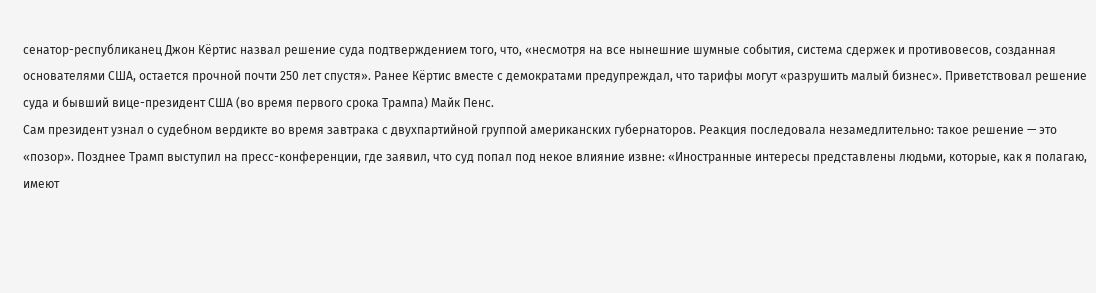сенатор-республиканец Джон Кёртис назвал решение суда подтверждением того, что, «несмотря на все нынешние шумные события, система сдержек и противовесов, созданная основателями США, остается прочной почти 250 лет спустя». Ранее Кёртис вместе с демократами предупреждал, что тарифы могут «разрушить малый бизнес». Приветствовал решение суда и бывший вице-президент США (во время первого срока Трампа) Майк Пенс.
Сам президент узнал о судебном вердикте во время завтрака с двухпартийной группой американских губернаторов. Реакция последовала незамедлительно: такое решение — это «позор». Позднее Трамп выступил на пресс-конференции, где заявил, что суд попал под некое влияние извне: «Иностранные интересы представлены людьми, которые, как я полагаю, имеют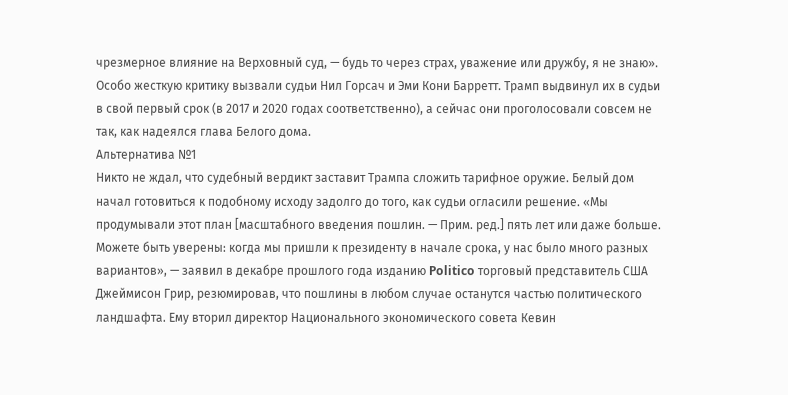чрезмерное влияние на Верховный суд, — будь то через страх, уважение или дружбу, я не знаю». Особо жесткую критику вызвали судьи Нил Горсач и Эми Кони Барретт. Трамп выдвинул их в судьи в свой первый срок (в 2017 и 2020 годах соответственно), а сейчас они проголосовали совсем не так, как надеялся глава Белого дома.
Альтернатива №1
Никто не ждал, что судебный вердикт заставит Трампа сложить тарифное оружие. Белый дом начал готовиться к подобному исходу задолго до того, как судьи огласили решение. «Мы продумывали этот план [масштабного введения пошлин. — Прим. ред.] пять лет или даже больше. Можете быть уверены: когда мы пришли к президенту в начале срока, у нас было много разных вариантов», — заявил в декабре прошлого года изданию Politico торговый представитель США Джеймисон Грир, резюмировав, что пошлины в любом случае останутся частью политического ландшафта. Ему вторил директор Национального экономического совета Кевин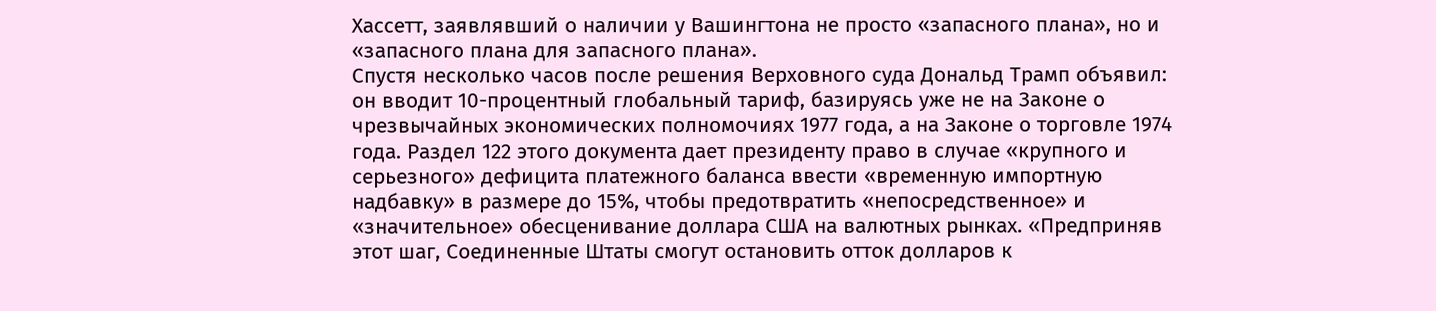Хассетт, заявлявший о наличии у Вашингтона не просто «запасного плана», но и «запасного плана для запасного плана».
Спустя несколько часов после решения Верховного суда Дональд Трамп объявил: он вводит 10-процентный глобальный тариф, базируясь уже не на Законе о чрезвычайных экономических полномочиях 1977 года, а на Законе о торговле 1974 года. Раздел 122 этого документа дает президенту право в случае «крупного и серьезного» дефицита платежного баланса ввести «временную импортную надбавку» в размере до 15%, чтобы предотвратить «непосредственное» и «значительное» обесценивание доллара США на валютных рынках. «Предприняв этот шаг, Соединенные Штаты смогут остановить отток долларов к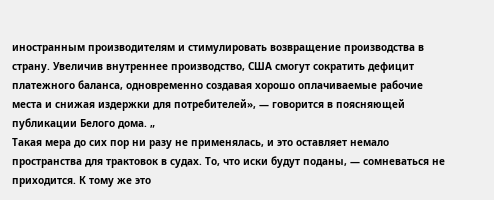иностранным производителям и стимулировать возвращение производства в страну. Увеличив внутреннее производство, США смогут сократить дефицит платежного баланса, одновременно создавая хорошо оплачиваемые рабочие места и снижая издержки для потребителей», — говорится в поясняющей публикации Белого дома. „
Такая мера до сих пор ни разу не применялась, и это оставляет немало пространства для трактовок в судах. То, что иски будут поданы, — сомневаться не приходится. К тому же это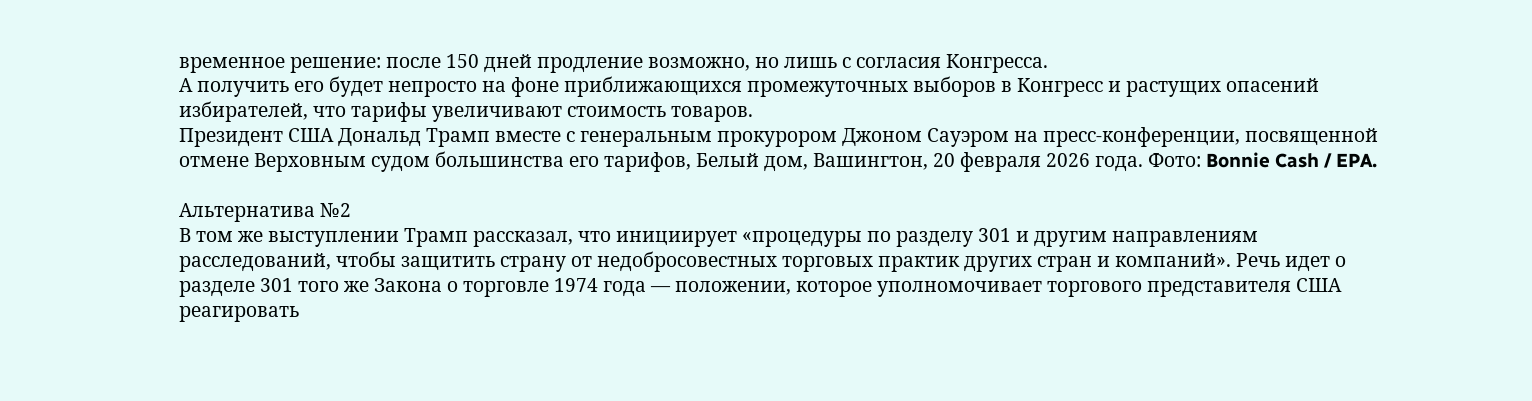временное решение: после 150 дней продление возможно, но лишь с согласия Конгресса.
А получить его будет непросто на фоне приближающихся промежуточных выборов в Конгресс и растущих опасений избирателей, что тарифы увеличивают стоимость товаров.
Президент США Дональд Трамп вместе с генеральным прокурором Джоном Сауэром на пресс-конференции, посвященной отмене Верховным судом большинства его тарифов, Белый дом, Вашингтон, 20 февраля 2026 года. Фото: Bonnie Cash / EPA.

Альтернатива №2
В том же выступлении Трамп рассказал, что инициирует «процедуры по разделу 301 и другим направлениям расследований, чтобы защитить страну от недобросовестных торговых практик других стран и компаний». Речь идет о разделе 301 того же Закона о торговле 1974 года — положении, которое уполномочивает торгового представителя США реагировать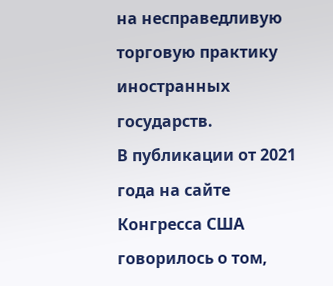на несправедливую торговую практику иностранных государств.
В публикации от 2021 года на сайте Конгресса США говорилось о том,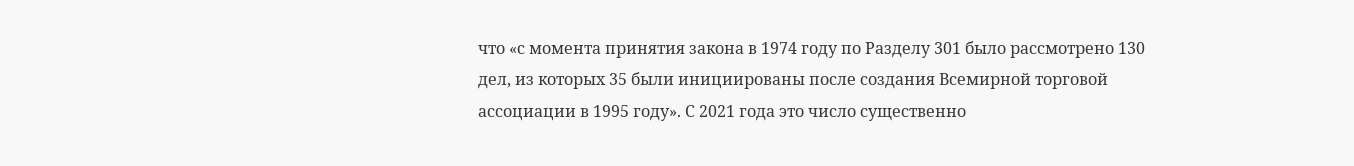что «с момента принятия закона в 1974 году по Разделу 301 было рассмотрено 130 дел, из которых 35 были инициированы после создания Всемирной торговой ассоциации в 1995 году». С 2021 года это число существенно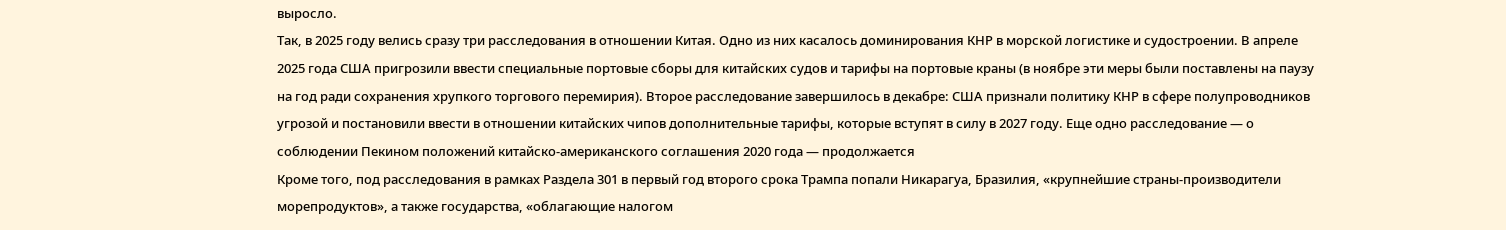выросло.
Так, в 2025 году велись сразу три расследования в отношении Китая. Одно из них касалось доминирования КНР в морской логистике и судостроении. В апреле 2025 года США пригрозили ввести специальные портовые сборы для китайских судов и тарифы на портовые краны (в ноябре эти меры были поставлены на паузу на год ради сохранения хрупкого торгового перемирия). Второе расследование завершилось в декабре: США признали политику КНР в сфере полупроводников угрозой и постановили ввести в отношении китайских чипов дополнительные тарифы, которые вступят в силу в 2027 году. Еще одно расследование — о соблюдении Пекином положений китайско-американского соглашения 2020 года — продолжается
Кроме того, под расследования в рамках Раздела 301 в первый год второго срока Трампа попали Никарагуа, Бразилия, «крупнейшие страны‑производители морепродуктов», а также государства, «облагающие налогом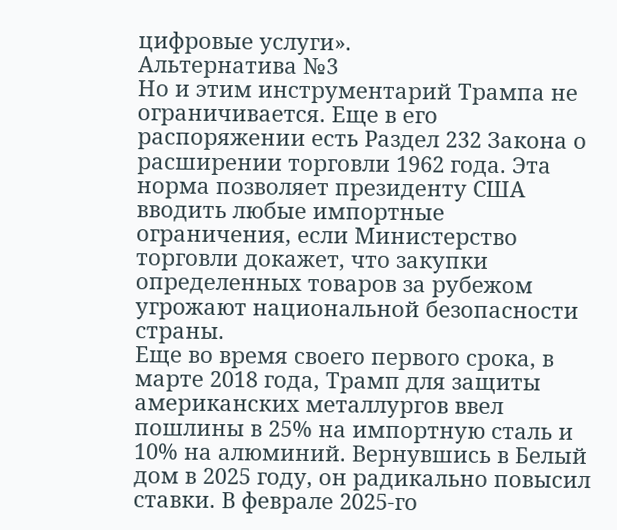цифровые услуги».
Альтернатива №3
Но и этим инструментарий Трампа не ограничивается. Еще в его распоряжении есть Раздел 232 Закона о расширении торговли 1962 года. Эта норма позволяет президенту США вводить любые импортные ограничения, если Министерство торговли докажет, что закупки определенных товаров за рубежом угрожают национальной безопасности страны.
Еще во время своего первого срока, в марте 2018 года, Трамп для защиты американских металлургов ввел пошлины в 25% на импортную сталь и 10% на алюминий. Вернувшись в Белый дом в 2025 году, он радикально повысил ставки. В феврале 2025-го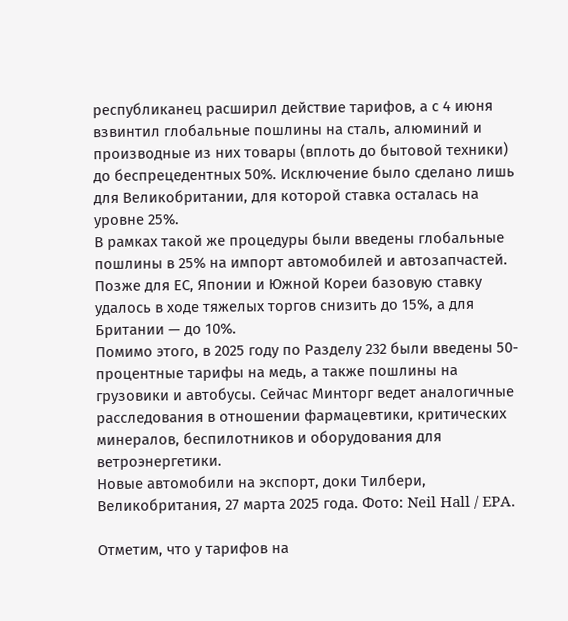республиканец расширил действие тарифов, а с 4 июня взвинтил глобальные пошлины на сталь, алюминий и производные из них товары (вплоть до бытовой техники) до беспрецедентных 50%. Исключение было сделано лишь для Великобритании, для которой ставка осталась на уровне 25%.
В рамках такой же процедуры были введены глобальные пошлины в 25% на импорт автомобилей и автозапчастей. Позже для ЕС, Японии и Южной Кореи базовую ставку удалось в ходе тяжелых торгов снизить до 15%, а для Британии — до 10%.
Помимо этого, в 2025 году по Разделу 232 были введены 50-процентные тарифы на медь, а также пошлины на грузовики и автобусы. Cейчас Минторг ведет аналогичные расследования в отношении фармацевтики, критических минералов, беспилотников и оборудования для ветроэнергетики.
Новые автомобили на экспорт, доки Тилбери, Великобритания, 27 марта 2025 года. Фото: Neil Hall / EPA.

Отметим, что у тарифов на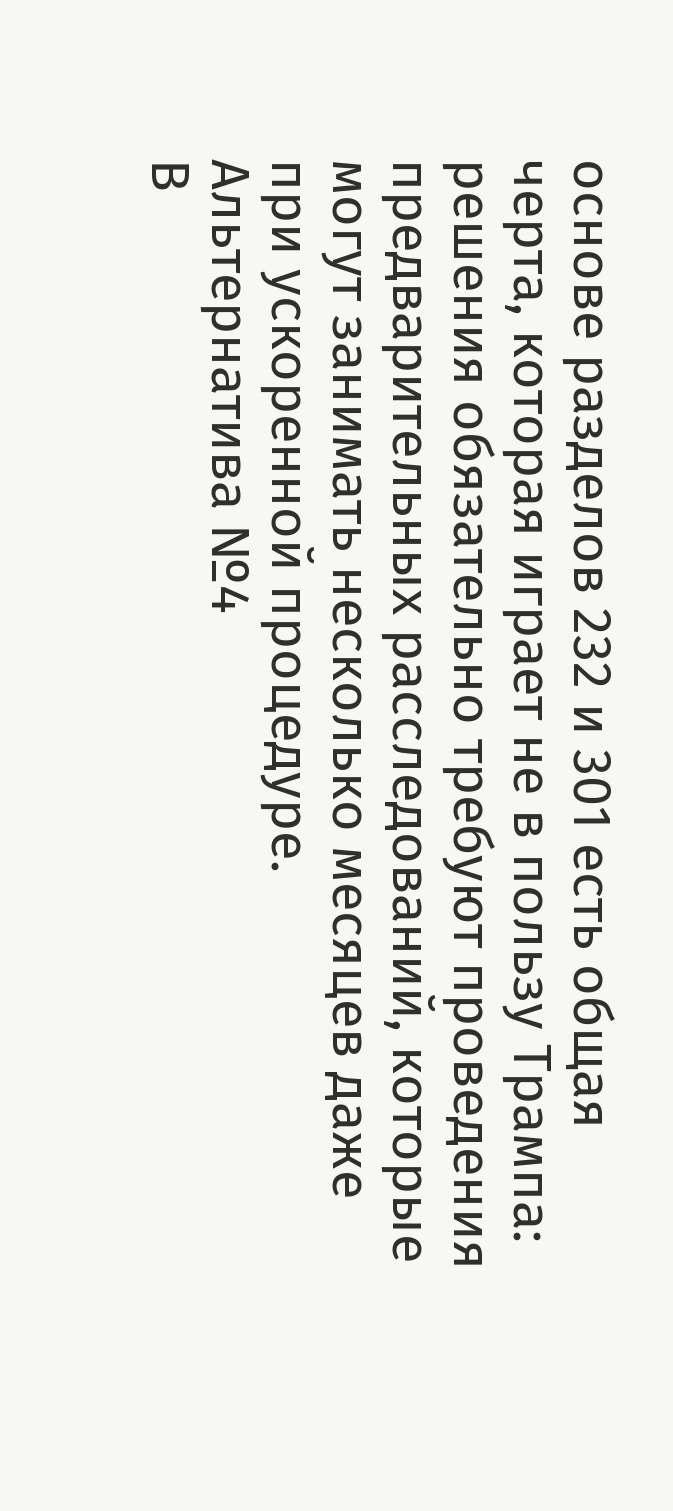основе разделов 232 и 301 есть общая черта, которая играет не в пользу Трампа: решения обязательно требуют проведения предварительных расследований, которые могут занимать несколько месяцев даже при ускоренной процедуре.
Альтернатива №4
В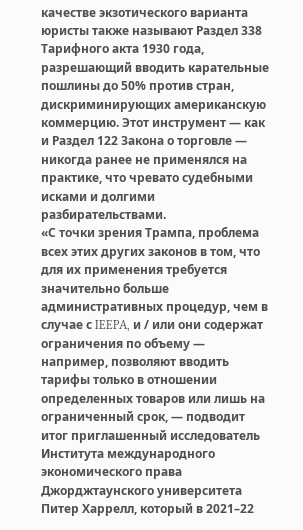качестве экзотического варианта юристы также называют Раздел 338 Тарифного акта 1930 года, разрешающий вводить карательные пошлины до 50% против стран, дискриминирующих американскую коммерцию. Этот инструмент — как и Раздел 122 Закона о торговле — никогда ранее не применялся на практике, что чревато судебными исками и долгими разбирательствами.
«С точки зрения Трампа, проблема всех этих других законов в том, что для их применения требуется значительно больше административных процедур, чем в случае с IEEPA, и / или они содержат ограничения по объему — например, позволяют вводить тарифы только в отношении определенных товаров или лишь на ограниченный срок, — подводит итог приглашенный исследователь Института международного экономического права Джорджтаунского университета Питер Харрелл, который в 2021–22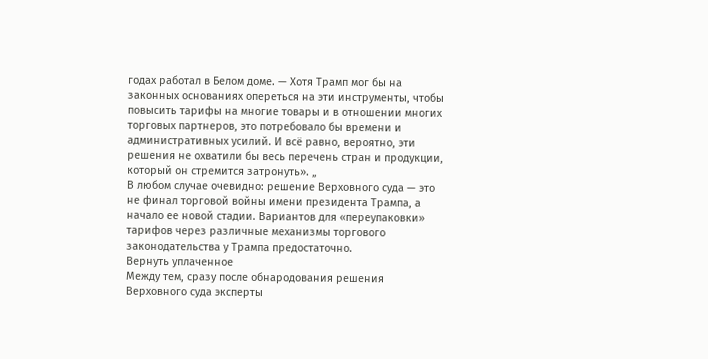годах работал в Белом доме. — Хотя Трамп мог бы на законных основаниях опереться на эти инструменты, чтобы повысить тарифы на многие товары и в отношении многих торговых партнеров, это потребовало бы времени и административных усилий. И всё равно, вероятно, эти решения не охватили бы весь перечень стран и продукции, который он стремится затронуть». „
В любом случае очевидно: решение Верховного суда — это не финал торговой войны имени президента Трампа, а начало ее новой стадии. Вариантов для «переупаковки» тарифов через различные механизмы торгового законодательства у Трампа предостаточно.
Вернуть уплаченное
Между тем, сразу после обнародования решения Верховного суда эксперты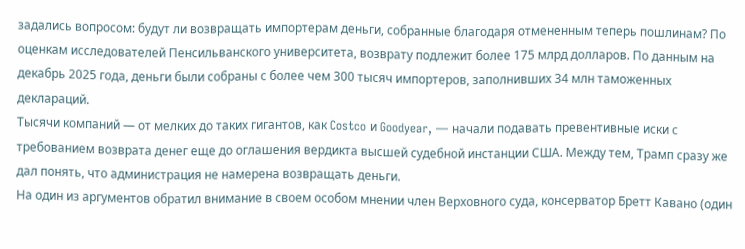задались вопросом: будут ли возвращать импортерам деньги, собранные благодаря отмененным теперь пошлинам? По оценкам исследователей Пенсильванского университета, возврату подлежит более 175 млрд долларов. По данным на декабрь 2025 года, деньги были собраны с более чем 300 тысяч импортеров, заполнивших 34 млн таможенных деклараций.
Тысячи компаний — от мелких до таких гигантов, как Costco и Goodyear, — начали подавать превентивные иски с требованием возврата денег еще до оглашения вердикта высшей судебной инстанции США. Между тем, Трамп сразу же дал понять, что администрация не намерена возвращать деньги.
На один из аргументов обратил внимание в своем особом мнении член Верховного суда, консерватор Бретт Кавано (один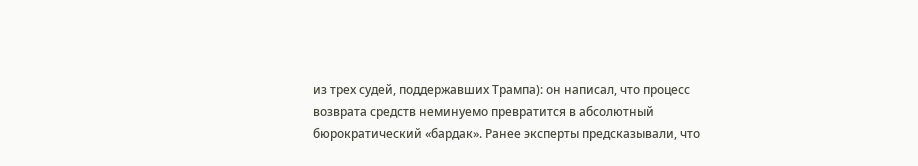из трех судей, поддержавших Трампа): он написал, что процесс возврата средств неминуемо превратится в абсолютный бюрократический «бардак». Ранее эксперты предсказывали, что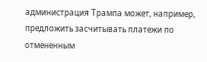администрация Трампа может, например, предложить засчитывать платежи по отмененным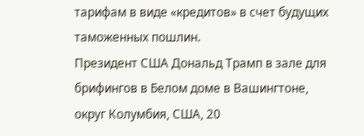тарифам в виде «кредитов» в счет будущих таможенных пошлин.
Президент США Дональд Трамп в зале для брифингов в Белом доме в Вашингтоне, округ Колумбия, США, 20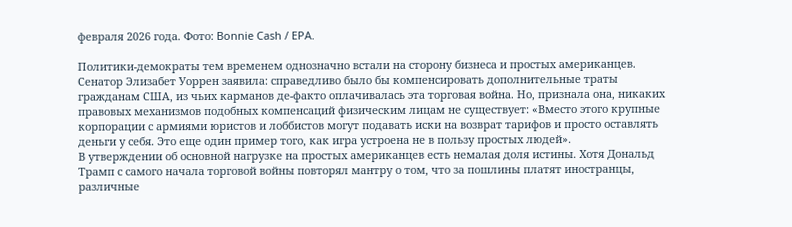февраля 2026 года. Фото: Bonnie Cash / EPA.

Политики-демократы тем временем однозначно встали на сторону бизнеса и простых американцев. Сенатор Элизабет Уоррен заявила: справедливо было бы компенсировать дополнительные траты гражданам США, из чьих карманов де-факто оплачивалась эта торговая война. Но, признала она, никаких правовых механизмов подобных компенсаций физическим лицам не существует: «Вместо этого крупные корпорации с армиями юристов и лоббистов могут подавать иски на возврат тарифов и просто оставлять деньги у себя. Это еще один пример того, как игра устроена не в пользу простых людей».
В утверждении об основной нагрузке на простых американцев есть немалая доля истины. Хотя Дональд Трамп с самого начала торговой войны повторял мантру о том, что за пошлины платят иностранцы, различные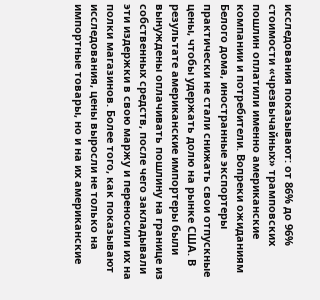исследования показывают: от 86% до 96% стоимости «чрезвычайных» трамповских пошлин оплатили именно американские компании и потребители. Вопреки ожиданиям Белого дома, иностранные экспортеры практически не стали снижать свои отпускные цены, чтобы удержать долю на рынке США. В результате американские импортеры были вынуждены оплачивать пошлину на границе из собственных средств, после чего закладывали эти издержки в свою маржу и переносили их на полки магазинов. Более того, как показывают исследования, цены выросли не только на импортные товары, но и на их американские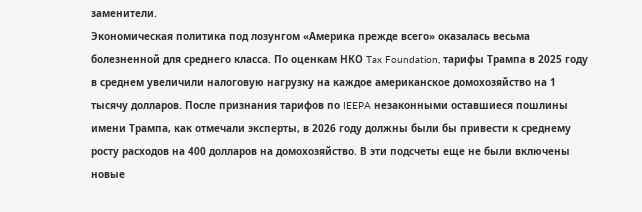заменители.
Экономическая политика под лозунгом «Америка прежде всего» оказалась весьма болезненной для среднего класса. По оценкам НКО Tax Foundation, тарифы Трампа в 2025 году в среднем увеличили налоговую нагрузку на каждое американское домохозяйство на 1 тысячу долларов. После признания тарифов по IEEPA незаконными оставшиеся пошлины имени Трампа, как отмечали эксперты, в 2026 году должны были бы привести к среднему росту расходов на 400 долларов на домохозяйство. В эти подсчеты еще не были включены новые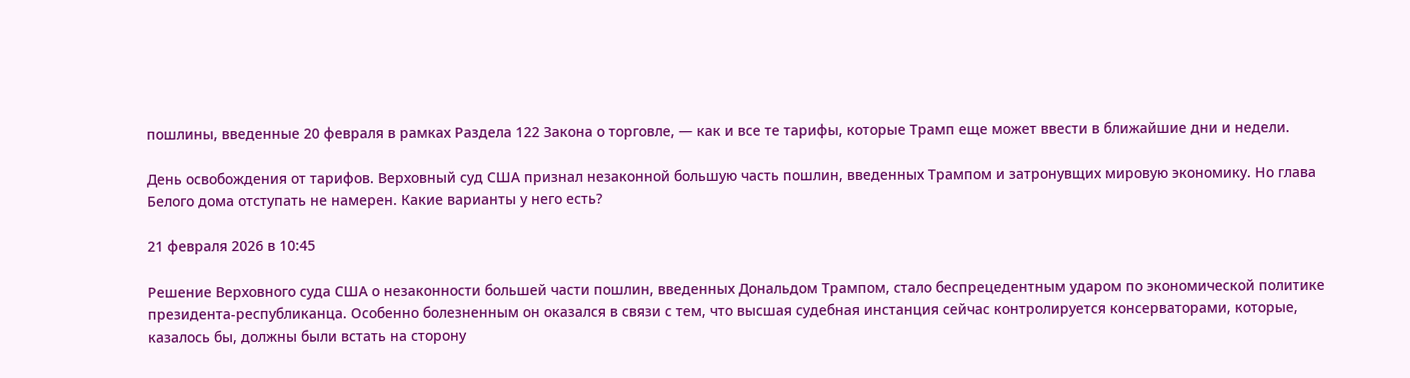пошлины, введенные 20 февраля в рамках Раздела 122 Закона о торговле, — как и все те тарифы, которые Трамп еще может ввести в ближайшие дни и недели.

День освобождения от тарифов. Верховный суд США признал незаконной большую часть пошлин, введенных Трампом и затронувщих мировую экономику. Но глава Белого дома отступать не намерен. Какие варианты у него есть?

21 февраля 2026 в 10:45

Решение Верховного суда США о незаконности большей части пошлин, введенных Дональдом Трампом, стало беспрецедентным ударом по экономической политике президента-республиканца. Особенно болезненным он оказался в связи с тем, что высшая судебная инстанция сейчас контролируется консерваторами, которые, казалось бы, должны были встать на сторону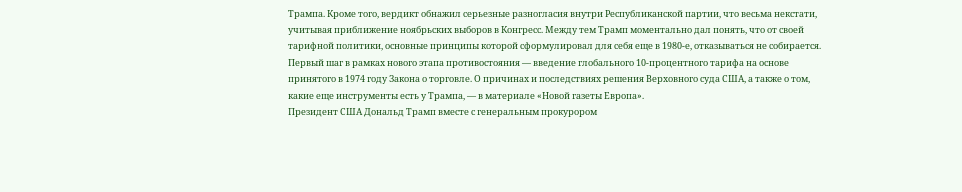Трампа. Кроме того, вердикт обнажил серьезные разногласия внутри Республиканской партии, что весьма некстати, учитывая приближение ноябрьских выборов в Конгресс. Между тем Трамп моментально дал понять, что от своей тарифной политики, основные принципы которой сформулировал для себя еще в 1980-е, отказываться не собирается. Первый шаг в рамках нового этапа противостояния — введение глобального 10-процентного тарифа на основе принятого в 1974 году Закона о торговле. О причинах и последствиях решения Верховного суда США, а также о том, какие еще инструменты есть у Трампа, — в материале «Новой газеты Европа».
Президент США Дональд Трамп вместе с генеральным прокурором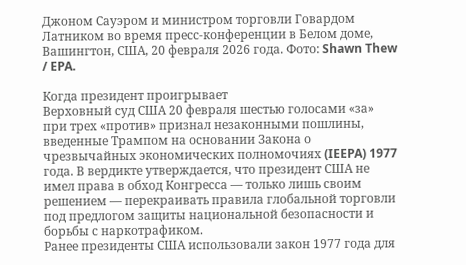Джоном Сауэром и министром торговли Говардом Латником во время пресс-конференции в Белом доме, Вашингтон, США, 20 февраля 2026 года. Фото: Shawn Thew / EPA.

Когда президент проигрывает
Верховный суд США 20 февраля шестью голосами «за» при трех «против» признал незаконными пошлины, введенные Трампом на основании Закона о чрезвычайных экономических полномочиях (IEEPA) 1977 года. В вердикте утверждается, что президент США не имел права в обход Конгресса — только лишь своим решением — перекраивать правила глобальной торговли под предлогом защиты национальной безопасности и борьбы с наркотрафиком.
Ранее президенты США использовали закон 1977 года для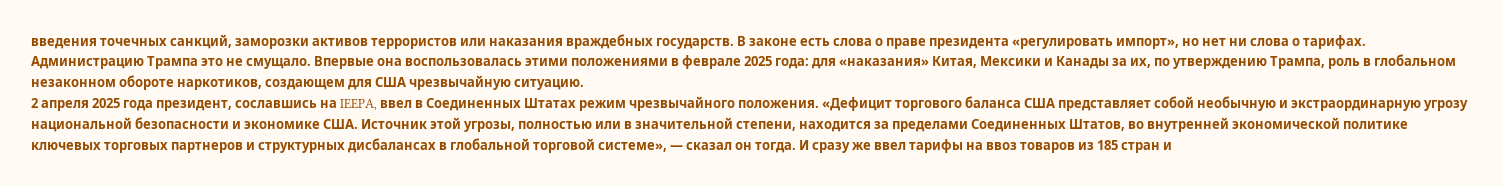введения точечных санкций, заморозки активов террористов или наказания враждебных государств. В законе есть слова о праве президента «регулировать импорт», но нет ни слова о тарифах. Администрацию Трампа это не смущало. Впервые она воспользовалась этими положениями в феврале 2025 года: для «наказания» Китая, Мексики и Канады за их, по утверждению Трампа, роль в глобальном незаконном обороте наркотиков, создающем для США чрезвычайную ситуацию.
2 апреля 2025 года президент, сославшись на IEEPA, ввел в Соединенных Штатах режим чрезвычайного положения. «Дефицит торгового баланса США представляет собой необычную и экстраординарную угрозу национальной безопасности и экономике США. Источник этой угрозы, полностью или в значительной степени, находится за пределами Соединенных Штатов, во внутренней экономической политике ключевых торговых партнеров и структурных дисбалансах в глобальной торговой системе», — сказал он тогда. И сразу же ввел тарифы на ввоз товаров из 185 стран и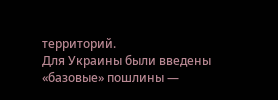территорий.
Для Украины были введены «базовые» пошлины —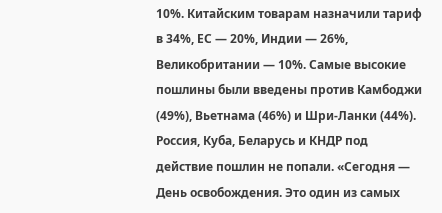10%. Китайским товарам назначили тариф в 34%, ЕС — 20%, Индии — 26%, Великобритании — 10%. Самые высокие пошлины были введены против Камбоджи (49%), Вьетнама (46%) и Шри-Ланки (44%). Россия, Куба, Беларусь и КНДР под действие пошлин не попали. «Сегодня — День освобождения. Это один из самых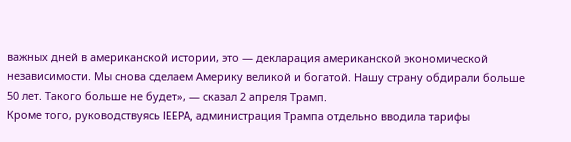важных дней в американской истории, это — декларация американской экономической независимости. Мы снова сделаем Америку великой и богатой. Нашу страну обдирали больше 50 лет. Такого больше не будет», — сказал 2 апреля Трамп.
Кроме того, руководствуясь IEEPA, администрация Трампа отдельно вводила тарифы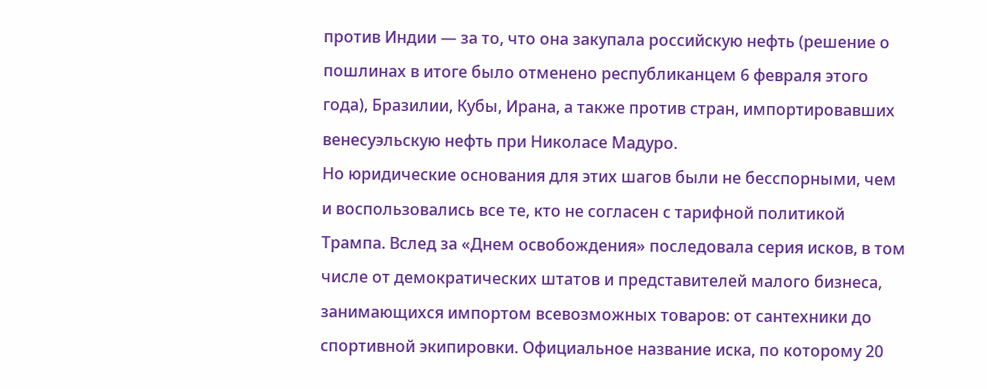против Индии — за то, что она закупала российскую нефть (решение о пошлинах в итоге было отменено республиканцем 6 февраля этого года), Бразилии, Кубы, Ирана, а также против стран, импортировавших венесуэльскую нефть при Николасе Мадуро.
Но юридические основания для этих шагов были не бесспорными, чем и воспользовались все те, кто не согласен с тарифной политикой Трампа. Вслед за «Днем освобождения» последовала серия исков, в том числе от демократических штатов и представителей малого бизнеса, занимающихся импортом всевозможных товаров: от сантехники до спортивной экипировки. Официальное название иска, по которому 20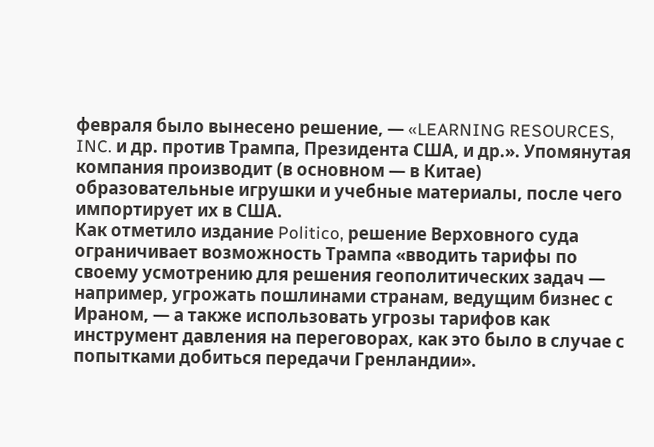февраля было вынесено решение, — «LEARNING RESOURCES, INC. и др. против Трампа, Президента США, и др.». Упомянутая компания производит (в основном — в Китае) образовательные игрушки и учебные материалы, после чего импортирует их в США.
Как отметило издание Politico, решение Верховного суда ограничивает возможность Трампа «вводить тарифы по своему усмотрению для решения геополитических задач — например, угрожать пошлинами странам, ведущим бизнес с Ираном, — а также использовать угрозы тарифов как инструмент давления на переговорах, как это было в случае с попытками добиться передачи Гренландии».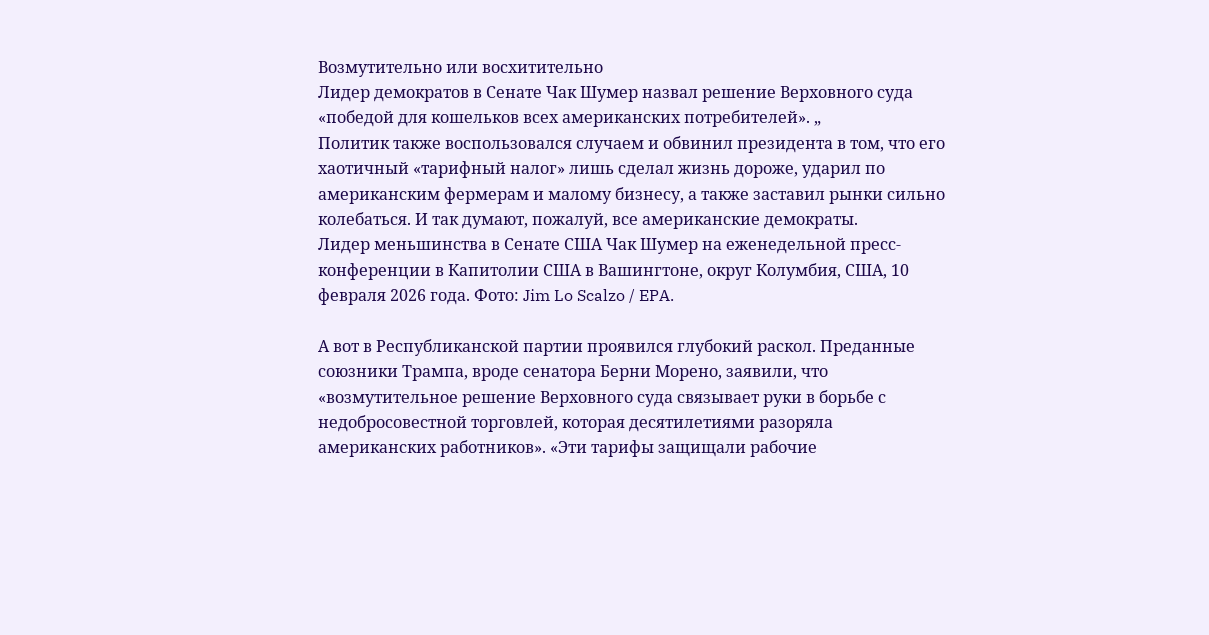Возмутительно или восхитительно
Лидер демократов в Сенате Чак Шумер назвал решение Верховного суда «победой для кошельков всех американских потребителей». „
Политик также воспользовался случаем и обвинил президента в том, что его хаотичный «тарифный налог» лишь сделал жизнь дороже, ударил по американским фермерам и малому бизнесу, а также заставил рынки сильно колебаться. И так думают, пожалуй, все американские демократы.
Лидер меньшинства в Сенате США Чак Шумер на еженедельной пресс-конференции в Капитолии США в Вашингтоне, округ Колумбия, США, 10 февраля 2026 года. Фото: Jim Lo Scalzo / EPA.

А вот в Республиканской партии проявился глубокий раскол. Преданные союзники Трампа, вроде сенатора Берни Морено, заявили, что «возмутительное решение Верховного суда связывает руки в борьбе с недобросовестной торговлей, которая десятилетиями разоряла американских работников». «Эти тарифы защищали рабочие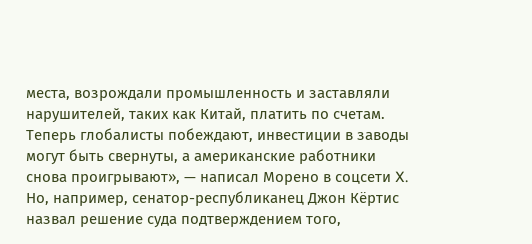места, возрождали промышленность и заставляли нарушителей, таких как Китай, платить по счетам. Теперь глобалисты побеждают, инвестиции в заводы могут быть свернуты, а американские работники снова проигрывают», — написал Морено в соцсети X.
Но, например, сенатор-республиканец Джон Кёртис назвал решение суда подтверждением того,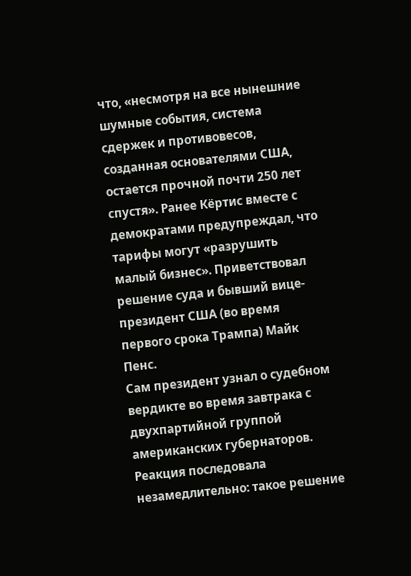что, «несмотря на все нынешние шумные события, система сдержек и противовесов, созданная основателями США, остается прочной почти 250 лет спустя». Ранее Кёртис вместе с демократами предупреждал, что тарифы могут «разрушить малый бизнес». Приветствовал решение суда и бывший вице-президент США (во время первого срока Трампа) Майк Пенс.
Сам президент узнал о судебном вердикте во время завтрака с двухпартийной группой американских губернаторов. Реакция последовала незамедлительно: такое решение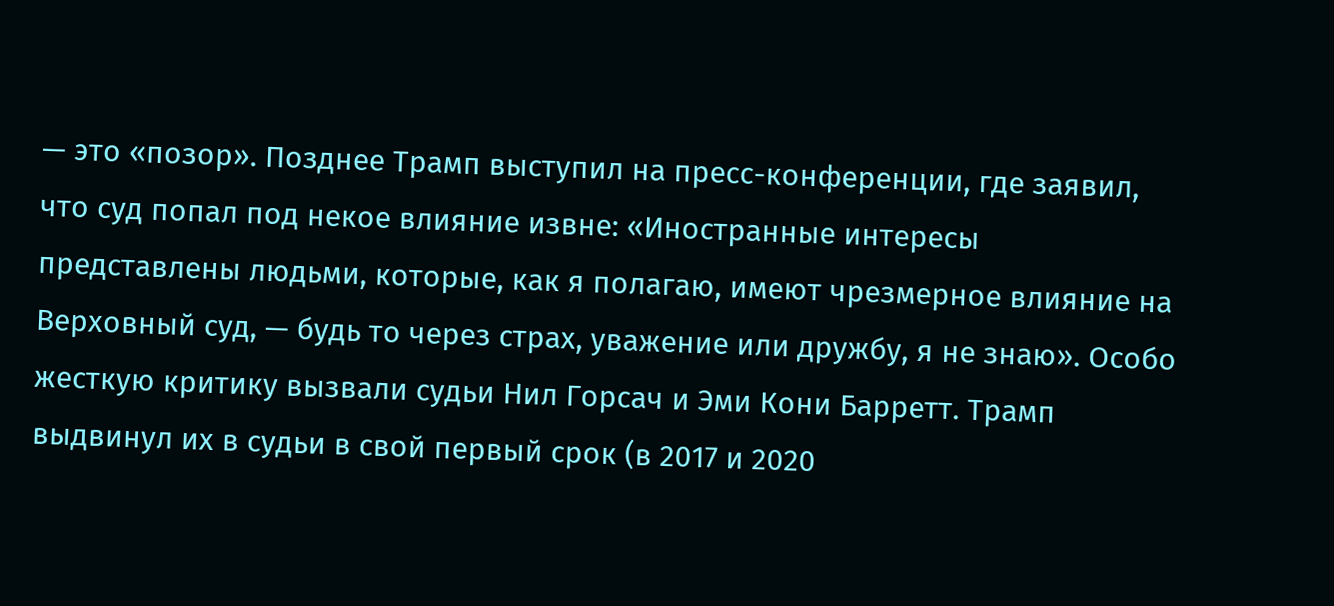— это «позор». Позднее Трамп выступил на пресс-конференции, где заявил, что суд попал под некое влияние извне: «Иностранные интересы представлены людьми, которые, как я полагаю, имеют чрезмерное влияние на Верховный суд, — будь то через страх, уважение или дружбу, я не знаю». Особо жесткую критику вызвали судьи Нил Горсач и Эми Кони Барретт. Трамп выдвинул их в судьи в свой первый срок (в 2017 и 2020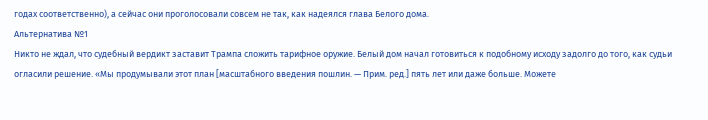годах соответственно), а сейчас они проголосовали совсем не так, как надеялся глава Белого дома.
Альтернатива №1
Никто не ждал, что судебный вердикт заставит Трампа сложить тарифное оружие. Белый дом начал готовиться к подобному исходу задолго до того, как судьи огласили решение. «Мы продумывали этот план [масштабного введения пошлин. — Прим. ред.] пять лет или даже больше. Можете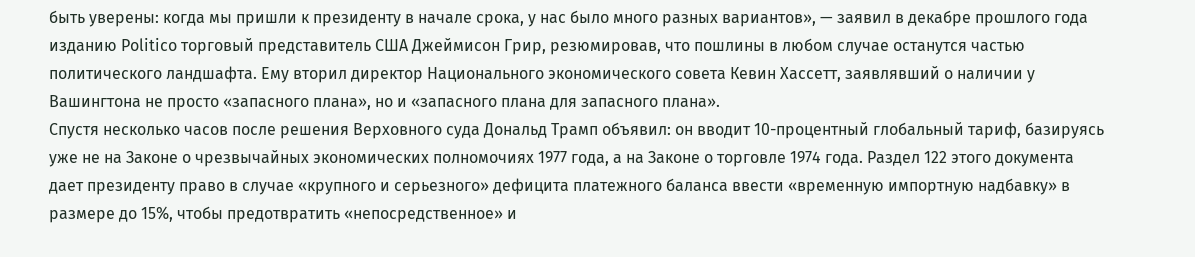быть уверены: когда мы пришли к президенту в начале срока, у нас было много разных вариантов», — заявил в декабре прошлого года изданию Politico торговый представитель США Джеймисон Грир, резюмировав, что пошлины в любом случае останутся частью политического ландшафта. Ему вторил директор Национального экономического совета Кевин Хассетт, заявлявший о наличии у Вашингтона не просто «запасного плана», но и «запасного плана для запасного плана».
Спустя несколько часов после решения Верховного суда Дональд Трамп объявил: он вводит 10-процентный глобальный тариф, базируясь уже не на Законе о чрезвычайных экономических полномочиях 1977 года, а на Законе о торговле 1974 года. Раздел 122 этого документа дает президенту право в случае «крупного и серьезного» дефицита платежного баланса ввести «временную импортную надбавку» в размере до 15%, чтобы предотвратить «непосредственное» и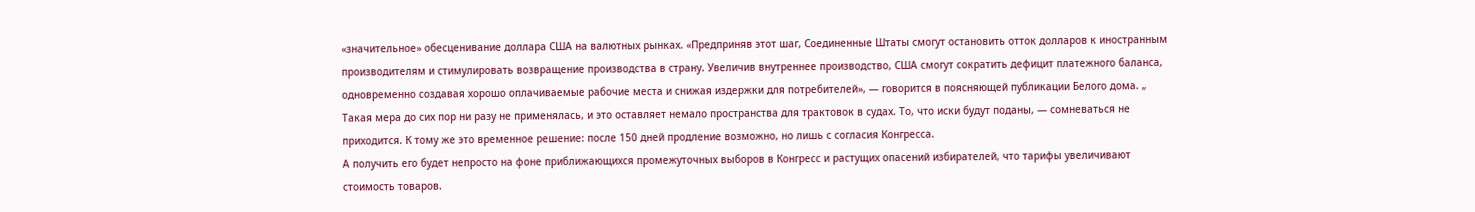«значительное» обесценивание доллара США на валютных рынках. «Предприняв этот шаг, Соединенные Штаты смогут остановить отток долларов к иностранным производителям и стимулировать возвращение производства в страну. Увеличив внутреннее производство, США смогут сократить дефицит платежного баланса, одновременно создавая хорошо оплачиваемые рабочие места и снижая издержки для потребителей», — говорится в поясняющей публикации Белого дома. „
Такая мера до сих пор ни разу не применялась, и это оставляет немало пространства для трактовок в судах. То, что иски будут поданы, — сомневаться не приходится. К тому же это временное решение: после 150 дней продление возможно, но лишь с согласия Конгресса.
А получить его будет непросто на фоне приближающихся промежуточных выборов в Конгресс и растущих опасений избирателей, что тарифы увеличивают стоимость товаров.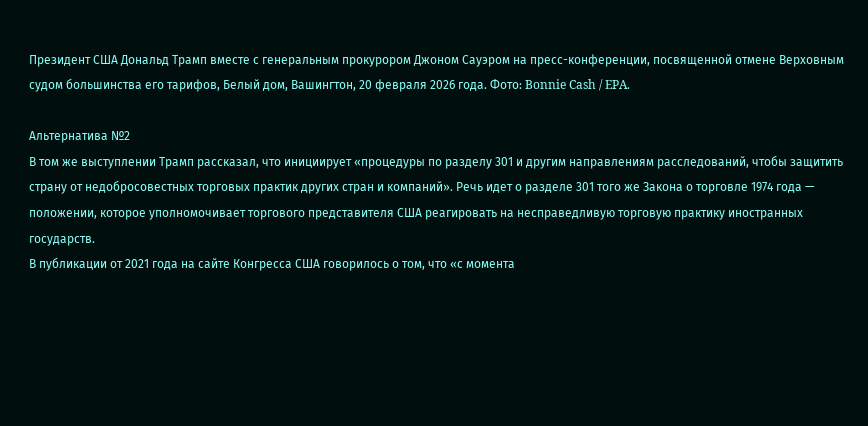Президент США Дональд Трамп вместе с генеральным прокурором Джоном Сауэром на пресс-конференции, посвященной отмене Верховным судом большинства его тарифов, Белый дом, Вашингтон, 20 февраля 2026 года. Фото: Bonnie Cash / EPA.

Альтернатива №2
В том же выступлении Трамп рассказал, что инициирует «процедуры по разделу 301 и другим направлениям расследований, чтобы защитить страну от недобросовестных торговых практик других стран и компаний». Речь идет о разделе 301 того же Закона о торговле 1974 года — положении, которое уполномочивает торгового представителя США реагировать на несправедливую торговую практику иностранных государств.
В публикации от 2021 года на сайте Конгресса США говорилось о том, что «с момента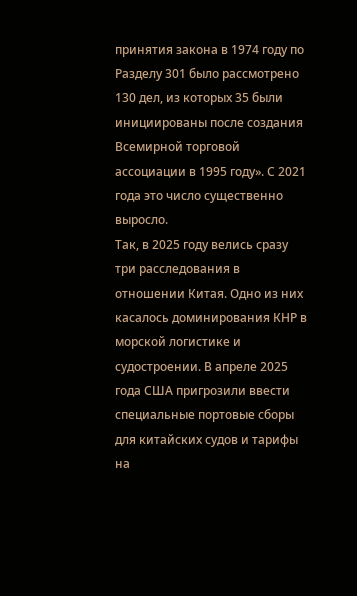принятия закона в 1974 году по Разделу 301 было рассмотрено 130 дел, из которых 35 были инициированы после создания Всемирной торговой ассоциации в 1995 году». С 2021 года это число существенно выросло.
Так, в 2025 году велись сразу три расследования в отношении Китая. Одно из них касалось доминирования КНР в морской логистике и судостроении. В апреле 2025 года США пригрозили ввести специальные портовые сборы для китайских судов и тарифы на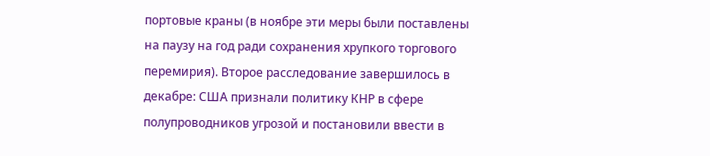портовые краны (в ноябре эти меры были поставлены на паузу на год ради сохранения хрупкого торгового перемирия). Второе расследование завершилось в декабре: США признали политику КНР в сфере полупроводников угрозой и постановили ввести в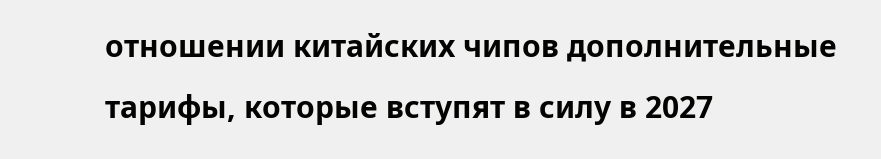отношении китайских чипов дополнительные тарифы, которые вступят в силу в 2027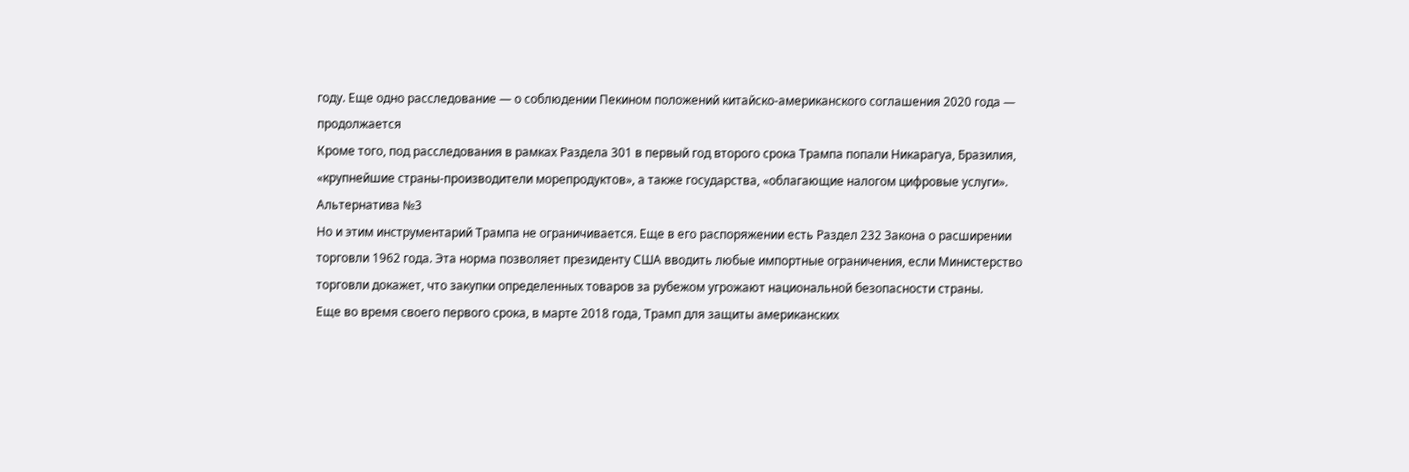году. Еще одно расследование — о соблюдении Пекином положений китайско-американского соглашения 2020 года — продолжается
Кроме того, под расследования в рамках Раздела 301 в первый год второго срока Трампа попали Никарагуа, Бразилия, «крупнейшие страны‑производители морепродуктов», а также государства, «облагающие налогом цифровые услуги».
Альтернатива №3
Но и этим инструментарий Трампа не ограничивается. Еще в его распоряжении есть Раздел 232 Закона о расширении торговли 1962 года. Эта норма позволяет президенту США вводить любые импортные ограничения, если Министерство торговли докажет, что закупки определенных товаров за рубежом угрожают национальной безопасности страны.
Еще во время своего первого срока, в марте 2018 года, Трамп для защиты американских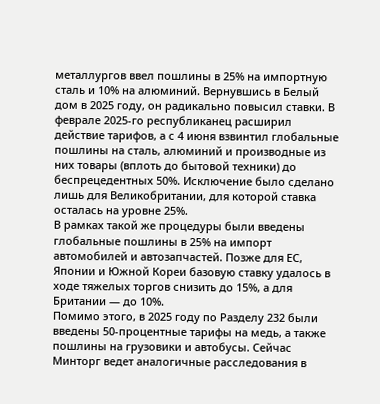металлургов ввел пошлины в 25% на импортную сталь и 10% на алюминий. Вернувшись в Белый дом в 2025 году, он радикально повысил ставки. В феврале 2025-го республиканец расширил действие тарифов, а с 4 июня взвинтил глобальные пошлины на сталь, алюминий и производные из них товары (вплоть до бытовой техники) до беспрецедентных 50%. Исключение было сделано лишь для Великобритании, для которой ставка осталась на уровне 25%.
В рамках такой же процедуры были введены глобальные пошлины в 25% на импорт автомобилей и автозапчастей. Позже для ЕС, Японии и Южной Кореи базовую ставку удалось в ходе тяжелых торгов снизить до 15%, а для Британии — до 10%.
Помимо этого, в 2025 году по Разделу 232 были введены 50-процентные тарифы на медь, а также пошлины на грузовики и автобусы. Cейчас Минторг ведет аналогичные расследования в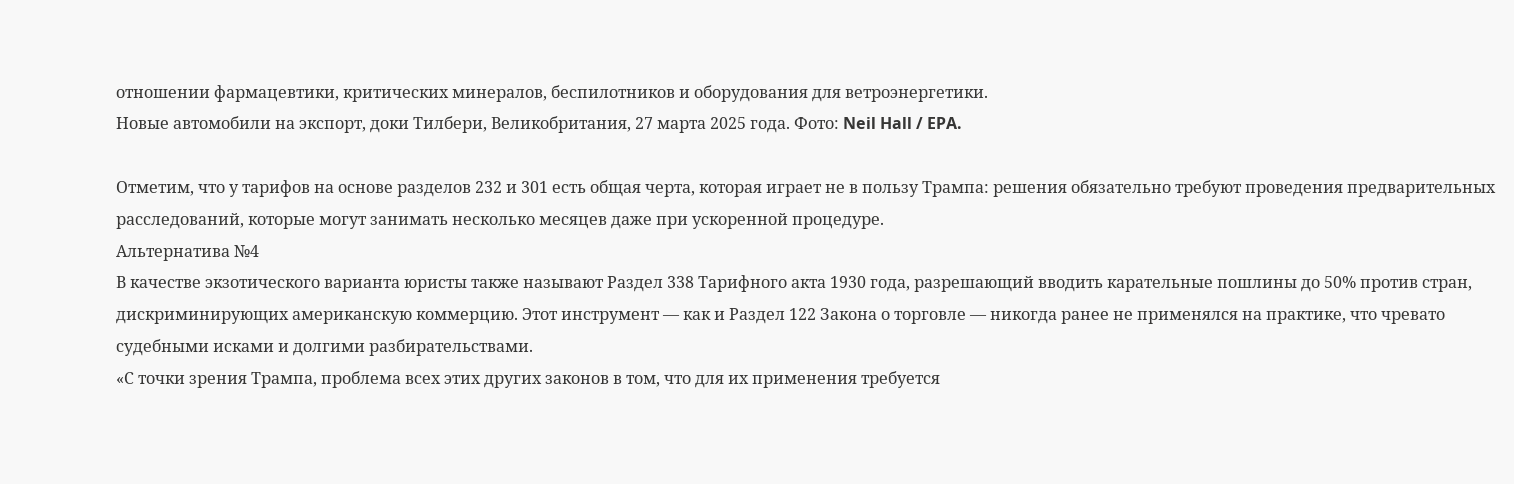отношении фармацевтики, критических минералов, беспилотников и оборудования для ветроэнергетики.
Новые автомобили на экспорт, доки Тилбери, Великобритания, 27 марта 2025 года. Фото: Neil Hall / EPA.

Отметим, что у тарифов на основе разделов 232 и 301 есть общая черта, которая играет не в пользу Трампа: решения обязательно требуют проведения предварительных расследований, которые могут занимать несколько месяцев даже при ускоренной процедуре.
Альтернатива №4
В качестве экзотического варианта юристы также называют Раздел 338 Тарифного акта 1930 года, разрешающий вводить карательные пошлины до 50% против стран, дискриминирующих американскую коммерцию. Этот инструмент — как и Раздел 122 Закона о торговле — никогда ранее не применялся на практике, что чревато судебными исками и долгими разбирательствами.
«С точки зрения Трампа, проблема всех этих других законов в том, что для их применения требуется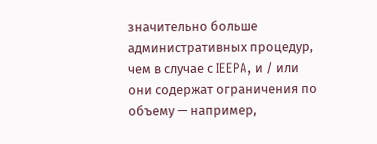значительно больше административных процедур, чем в случае с IEEPA, и / или они содержат ограничения по объему — например,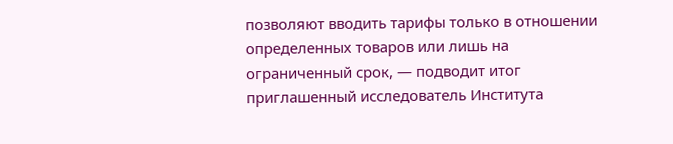позволяют вводить тарифы только в отношении определенных товаров или лишь на ограниченный срок, — подводит итог приглашенный исследователь Института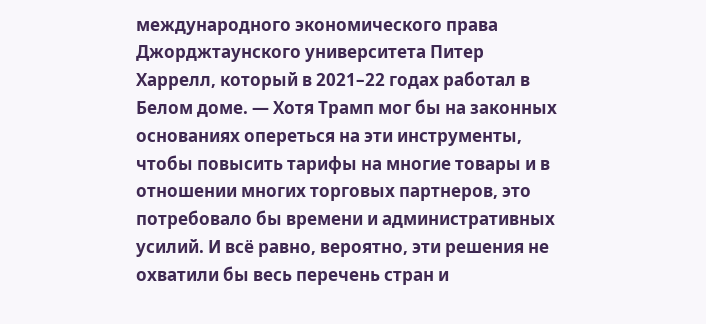международного экономического права Джорджтаунского университета Питер Харрелл, который в 2021–22 годах работал в Белом доме. — Хотя Трамп мог бы на законных основаниях опереться на эти инструменты, чтобы повысить тарифы на многие товары и в отношении многих торговых партнеров, это потребовало бы времени и административных усилий. И всё равно, вероятно, эти решения не охватили бы весь перечень стран и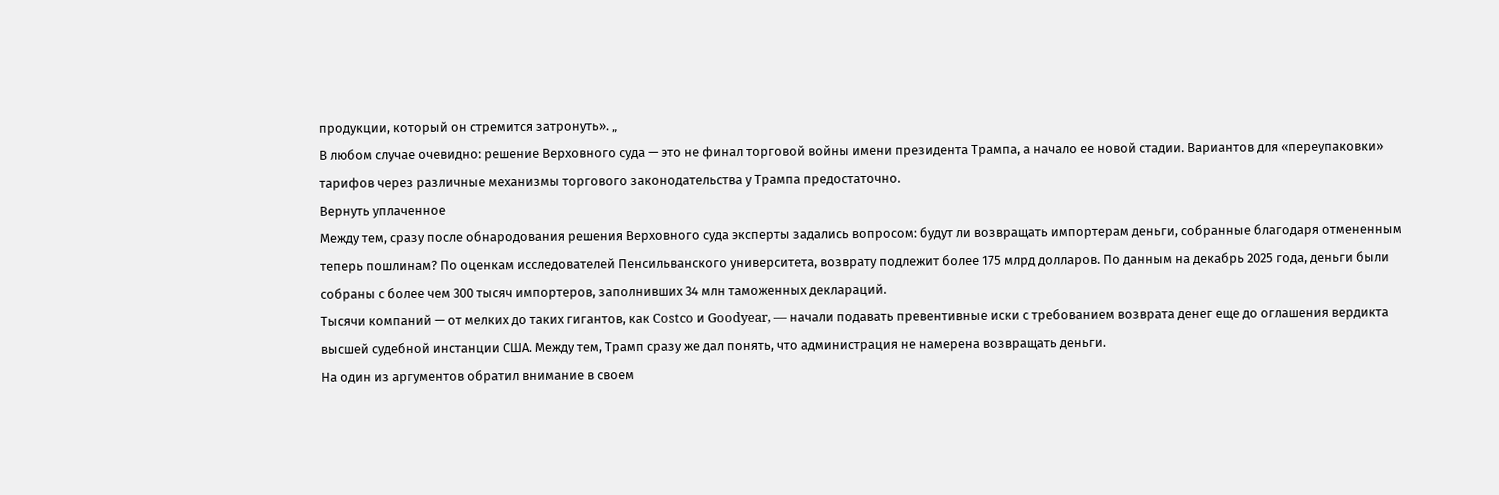продукции, который он стремится затронуть». „
В любом случае очевидно: решение Верховного суда — это не финал торговой войны имени президента Трампа, а начало ее новой стадии. Вариантов для «переупаковки» тарифов через различные механизмы торгового законодательства у Трампа предостаточно.
Вернуть уплаченное
Между тем, сразу после обнародования решения Верховного суда эксперты задались вопросом: будут ли возвращать импортерам деньги, собранные благодаря отмененным теперь пошлинам? По оценкам исследователей Пенсильванского университета, возврату подлежит более 175 млрд долларов. По данным на декабрь 2025 года, деньги были собраны с более чем 300 тысяч импортеров, заполнивших 34 млн таможенных деклараций.
Тысячи компаний — от мелких до таких гигантов, как Costco и Goodyear, — начали подавать превентивные иски с требованием возврата денег еще до оглашения вердикта высшей судебной инстанции США. Между тем, Трамп сразу же дал понять, что администрация не намерена возвращать деньги.
На один из аргументов обратил внимание в своем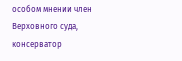особом мнении член Верховного суда, консерватор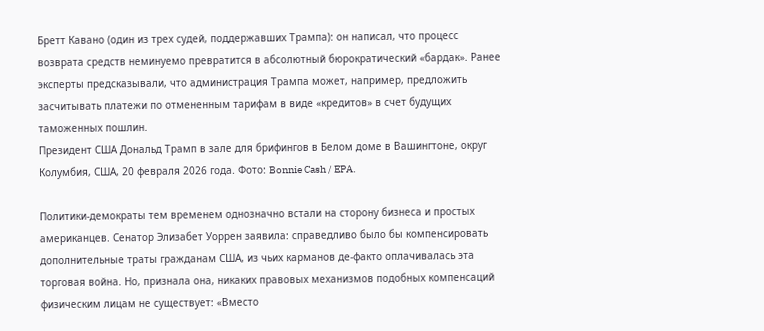Бретт Кавано (один из трех судей, поддержавших Трампа): он написал, что процесс возврата средств неминуемо превратится в абсолютный бюрократический «бардак». Ранее эксперты предсказывали, что администрация Трампа может, например, предложить засчитывать платежи по отмененным тарифам в виде «кредитов» в счет будущих таможенных пошлин.
Президент США Дональд Трамп в зале для брифингов в Белом доме в Вашингтоне, округ Колумбия, США, 20 февраля 2026 года. Фото: Bonnie Cash / EPA.

Политики-демократы тем временем однозначно встали на сторону бизнеса и простых американцев. Сенатор Элизабет Уоррен заявила: справедливо было бы компенсировать дополнительные траты гражданам США, из чьих карманов де-факто оплачивалась эта торговая война. Но, признала она, никаких правовых механизмов подобных компенсаций физическим лицам не существует: «Вместо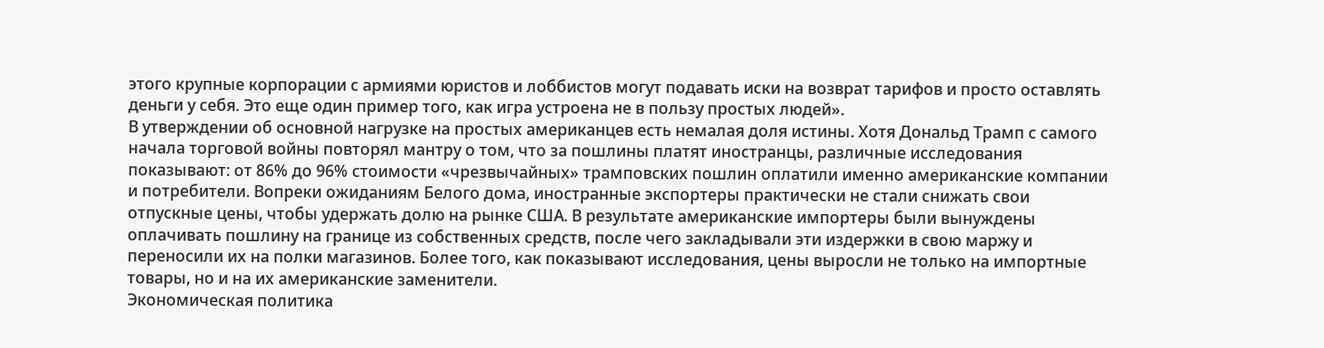этого крупные корпорации с армиями юристов и лоббистов могут подавать иски на возврат тарифов и просто оставлять деньги у себя. Это еще один пример того, как игра устроена не в пользу простых людей».
В утверждении об основной нагрузке на простых американцев есть немалая доля истины. Хотя Дональд Трамп с самого начала торговой войны повторял мантру о том, что за пошлины платят иностранцы, различные исследования показывают: от 86% до 96% стоимости «чрезвычайных» трамповских пошлин оплатили именно американские компании и потребители. Вопреки ожиданиям Белого дома, иностранные экспортеры практически не стали снижать свои отпускные цены, чтобы удержать долю на рынке США. В результате американские импортеры были вынуждены оплачивать пошлину на границе из собственных средств, после чего закладывали эти издержки в свою маржу и переносили их на полки магазинов. Более того, как показывают исследования, цены выросли не только на импортные товары, но и на их американские заменители.
Экономическая политика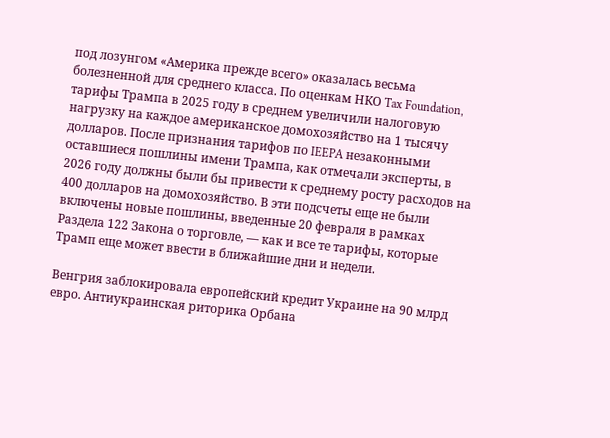под лозунгом «Америка прежде всего» оказалась весьма болезненной для среднего класса. По оценкам НКО Tax Foundation, тарифы Трампа в 2025 году в среднем увеличили налоговую нагрузку на каждое американское домохозяйство на 1 тысячу долларов. После признания тарифов по IEEPA незаконными оставшиеся пошлины имени Трампа, как отмечали эксперты, в 2026 году должны были бы привести к среднему росту расходов на 400 долларов на домохозяйство. В эти подсчеты еще не были включены новые пошлины, введенные 20 февраля в рамках Раздела 122 Закона о торговле, — как и все те тарифы, которые Трамп еще может ввести в ближайшие дни и недели.

Венгрия заблокировала европейский кредит Украине на 90 млрд евро. Антиукраинская риторика Орбана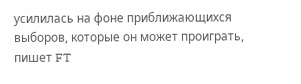усилилась на фоне приближающихся выборов, которые он может проиграть, пишет FT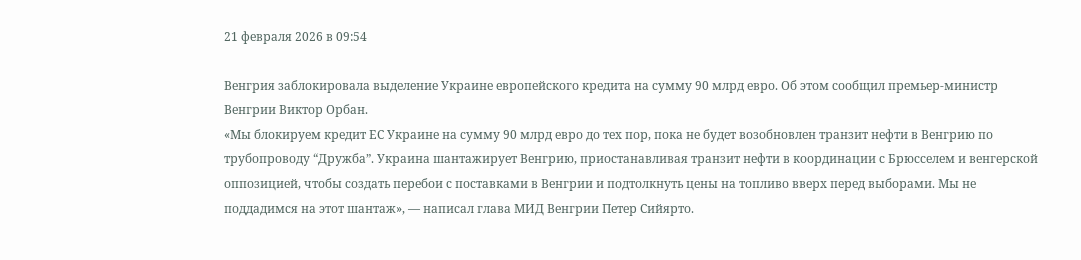21 февраля 2026 в 09:54

Венгрия заблокировала выделение Украине европейского кредита на сумму 90 млрд евро. Об этом сообщил премьер-министр Венгрии Виктор Орбан.
«Мы блокируем кредит ЕС Украине на сумму 90 млрд евро до тех пор, пока не будет возобновлен транзит нефти в Венгрию по трубопроводу “Дружба”. Украина шантажирует Венгрию, приостанавливая транзит нефти в координации с Брюсселем и венгерской оппозицией, чтобы создать перебои с поставками в Венгрии и подтолкнуть цены на топливо вверх перед выборами. Мы не поддадимся на этот шантаж», — написал глава МИД Венгрии Петер Сийярто.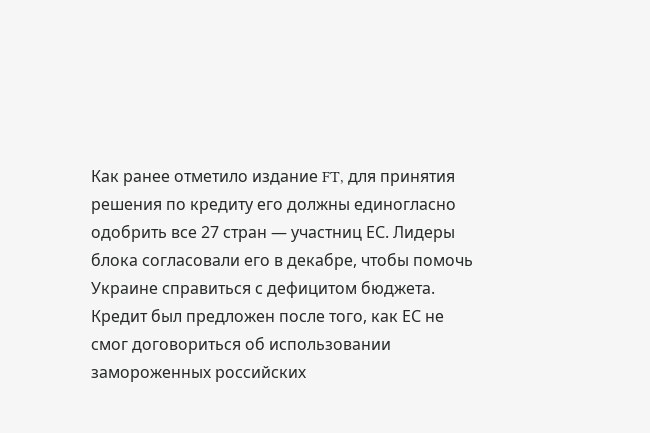Как ранее отметило издание FT, для принятия решения по кредиту его должны единогласно одобрить все 27 стран — участниц ЕС. Лидеры блока согласовали его в декабре, чтобы помочь Украине справиться с дефицитом бюджета. Кредит был предложен после того, как ЕС не смог договориться об использовании замороженных российских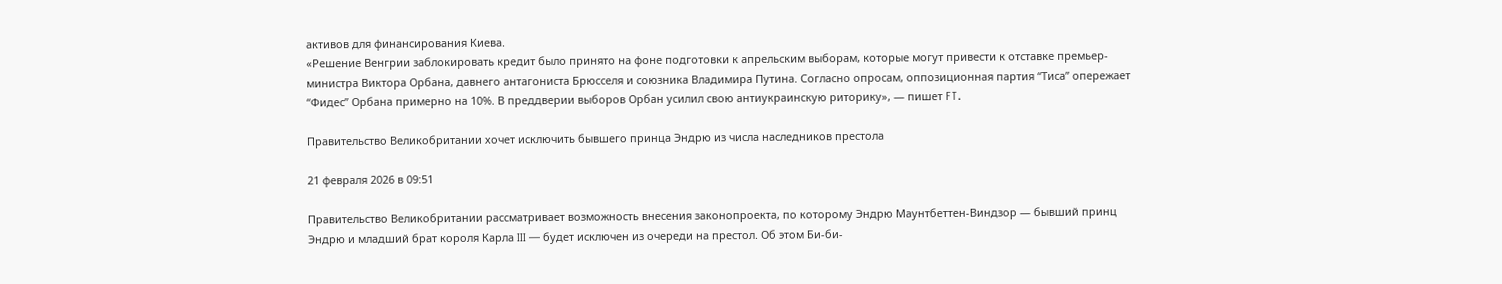активов для финансирования Киева.
«Решение Венгрии заблокировать кредит было принято на фоне подготовки к апрельским выборам, которые могут привести к отставке премьер-министра Виктора Орбана, давнего антагониста Брюсселя и союзника Владимира Путина. Согласно опросам, оппозиционная партия “Тиса” опережает “Фидес” Орбана примерно на 10%. В преддверии выборов Орбан усилил свою антиукраинскую риторику», — пишет FT.

Правительство Великобритании хочет исключить бывшего принца Эндрю из числа наследников престола

21 февраля 2026 в 09:51

Правительство Великобритании рассматривает возможность внесения законопроекта, по которому Эндрю Маунтбеттен-Виндзор — бывший принц Эндрю и младший брат короля Карла III — будет исключен из очереди на престол. Об этом Би-би-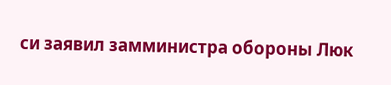си заявил замминистра обороны Люк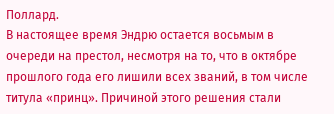Поллард.
В настоящее время Эндрю остается восьмым в очереди на престол, несмотря на то, что в октябре прошлого года его лишили всех званий, в том числе титула «принц». Причиной этого решения стали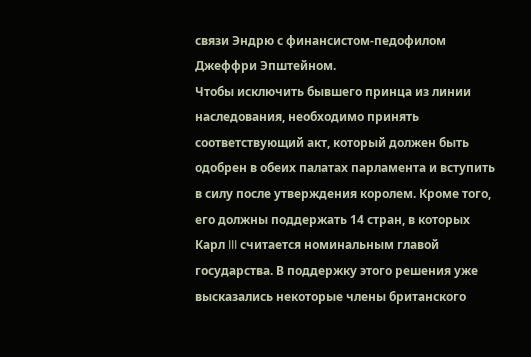связи Эндрю с финансистом-педофилом Джеффри Эпштейном.
Чтобы исключить бывшего принца из линии наследования, необходимо принять соответствующий акт, который должен быть одобрен в обеих палатах парламента и вступить в силу после утверждения королем. Кроме того, его должны поддержать 14 стран, в которых Карл III считается номинальным главой государства. В поддержку этого решения уже высказались некоторые члены британского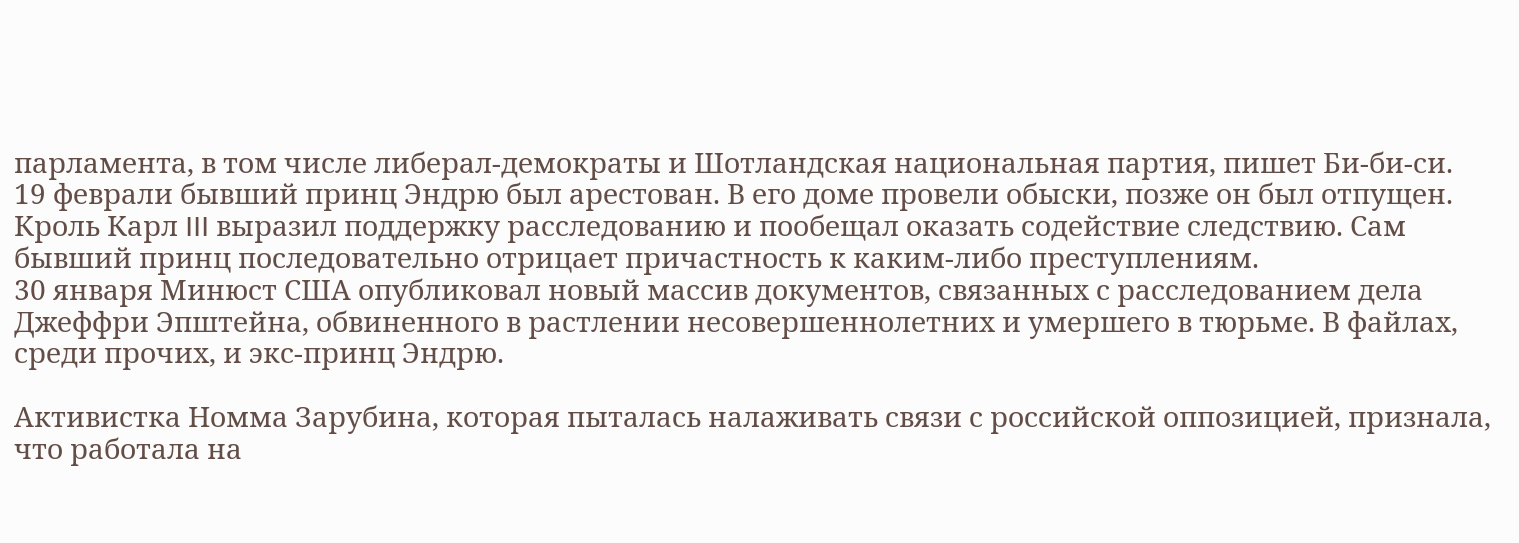парламента, в том числе либерал-демократы и Шотландская национальная партия, пишет Би-би-си.
19 феврали бывший принц Эндрю был арестован. В его доме провели обыски, позже он был отпущен. Кроль Карл III выразил поддержку расследованию и пообещал оказать содействие следствию. Сам бывший принц последовательно отрицает причастность к каким-либо преступлениям.
30 января Минюст США опубликовал новый массив документов, связанных с расследованием дела Джеффри Эпштейна, обвиненного в растлении несовершеннолетних и умершего в тюрьме. В файлах, среди прочих, и экс-принц Эндрю.

Активистка Номма Зарубина, которая пыталась налаживать связи с российской оппозицией, признала, что работала на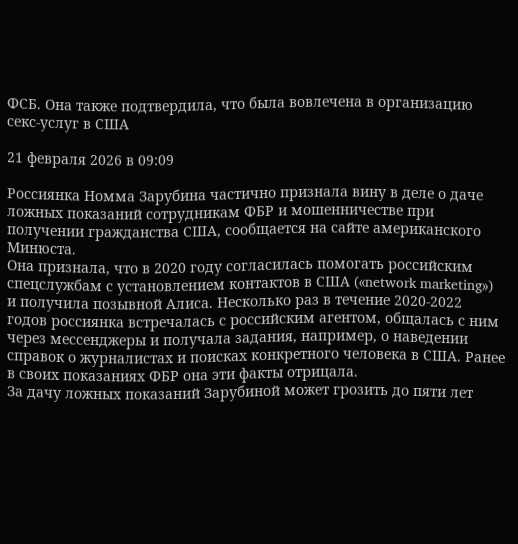ФСБ. Она также подтвердила, что была вовлечена в организацию секс-услуг в США

21 февраля 2026 в 09:09

Россиянка Номма Зарубина частично признала вину в деле о даче ложных показаний сотрудникам ФБР и мошенничестве при получении гражданства США, сообщается на сайте американского Минюста.
Она признала, что в 2020 году согласилась помогать российским спецслужбам с установлением контактов в США («network marketing») и получила позывной Алиса. Несколько раз в течение 2020-2022 годов россиянка встречалась с российским агентом, общалась с ним через мессенджеры и получала задания, например, о наведении справок о журналистах и поисках конкретного человека в США. Ранее в своих показаниях ФБР она эти факты отрицала.
За дачу ложных показаний Зарубиной может грозить до пяти лет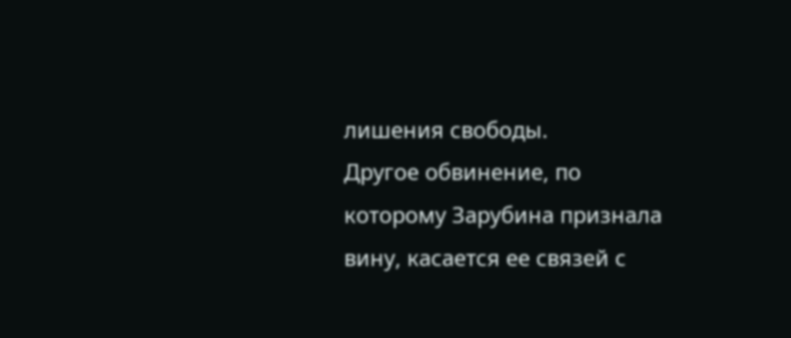лишения свободы.
Другое обвинение, по которому Зарубина признала вину, касается ее связей с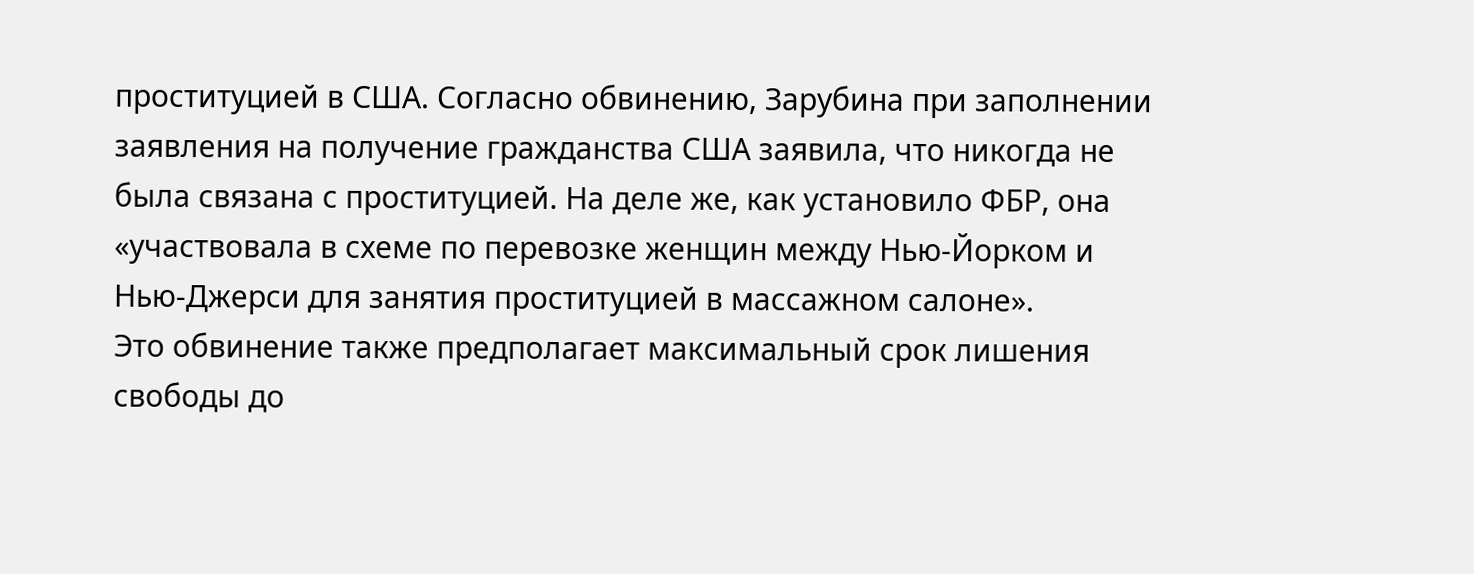проституцией в США. Согласно обвинению, Зарубина при заполнении заявления на получение гражданства США заявила, что никогда не была связана с проституцией. На деле же, как установило ФБР, она «участвовала в схеме по перевозке женщин между Нью-Йорком и Нью-Джерси для занятия проституцией в массажном салоне».
Это обвинение также предполагает максимальный срок лишения свободы до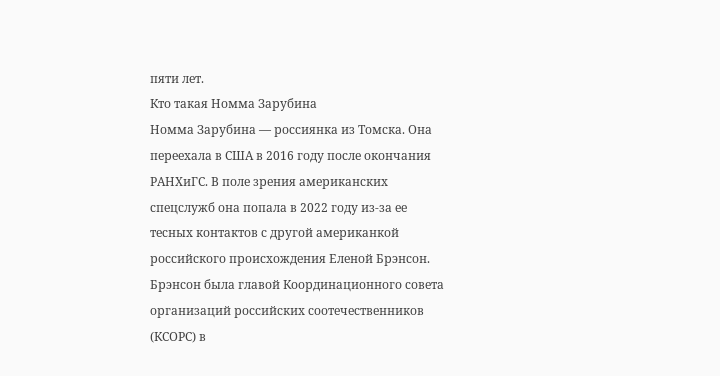пяти лет.
Кто такая Номма Зарубина
Номма Зарубина — россиянка из Томска. Она переехала в США в 2016 году после окончания РАНХиГС. В поле зрения американских спецслужб она попала в 2022 году из-за ее тесных контактов с другой американкой российского происхождения Еленой Брэнсон.
Брэнсон была главой Координационного совета организаций российских соотечественников (КСОРС) в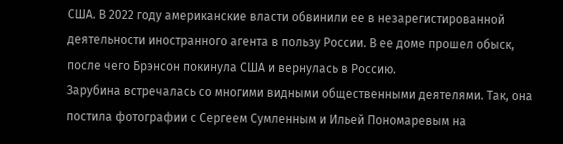США. В 2022 году американские власти обвинили ее в незарегистированной деятельности иностранного агента в пользу России. В ее доме прошел обыск, после чего Брэнсон покинула США и вернулась в Россию.
Зарубина встречалась со многими видными общественными деятелями. Так, она постила фотографии с Сергеем Сумленным и Ильей Пономаревым на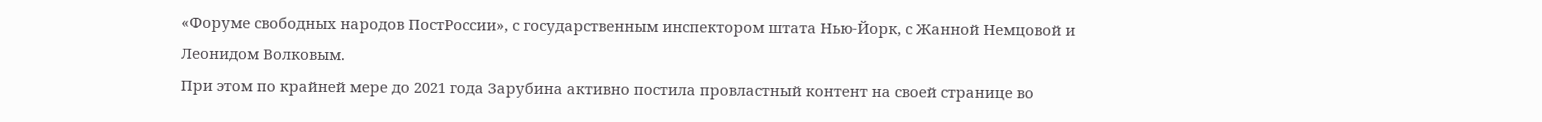«Форуме свободных народов ПостРоссии», с государственным инспектором штата Нью-Йорк, с Жанной Немцовой и Леонидом Волковым.
При этом по крайней мере до 2021 года Зарубина активно постила провластный контент на своей странице во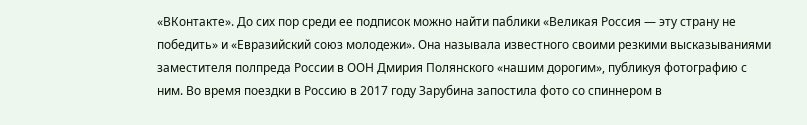«ВКонтакте». До сих пор среди ее подписок можно найти паблики «Великая Россия — эту страну не победить» и «Евразийский союз молодежи». Она называла известного своими резкими высказываниями заместителя полпреда России в ООН Дмирия Полянского «нашим дорогим», публикуя фотографию с ним. Во время поездки в Россию в 2017 году Зарубина запостила фото со спиннером в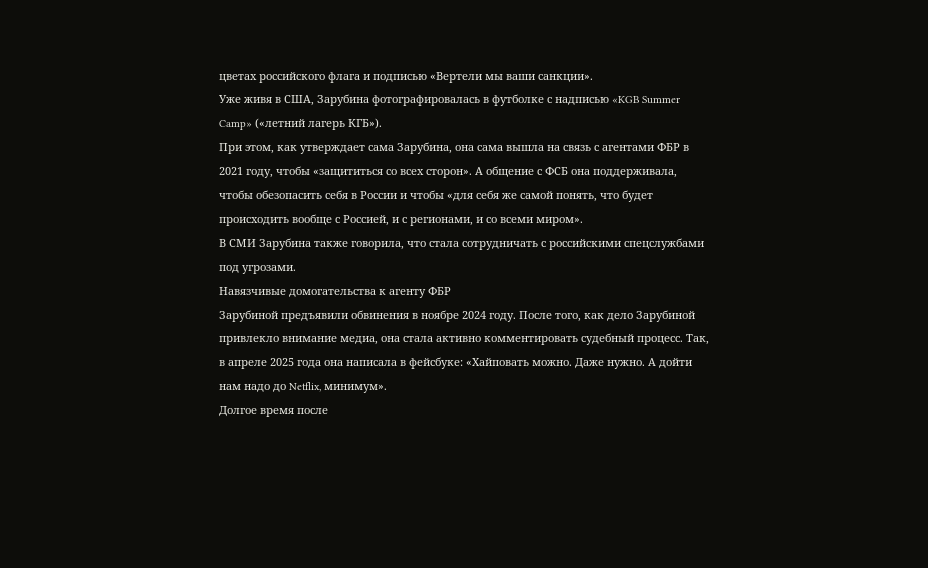цветах российского флага и подписью «Вертели мы ваши санкции».
Уже живя в США, Зарубина фотографировалась в футболке с надписью «KGB Summer Camp» («летний лагерь КГБ»).
При этом, как утверждает сама Зарубина, она сама вышла на связь с агентами ФБР в 2021 году, чтобы «защититься со всех сторон». А общение с ФСБ она поддерживала, чтобы обезопасить себя в России и чтобы «для себя же самой понять, что будет происходить вообще с Россией, и с регионами, и со всеми миром».
В СМИ Зарубина также говорила, что стала сотрудничать с российскими спецслужбами под угрозами.
Навязчивые домогательства к агенту ФБР
Зарубиной предъявили обвинения в ноябре 2024 году. После того, как дело Зарубиной привлекло внимание медиа, она стала активно комментировать судебный процесс. Так, в апреле 2025 года она написала в фейсбуке: «Хайповать можно. Даже нужно. А дойти нам надо до Netflix, минимум».
Долгое время после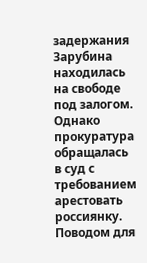задержания Зарубина находилась на свободе под залогом. Однако прокуратура обращалась в суд с требованием арестовать россиянку. Поводом для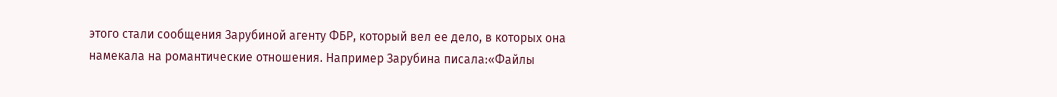этого стали сообщения Зарубиной агенту ФБР, который вел ее дело, в которых она намекала на романтические отношения. Например Зарубина писала:«Файлы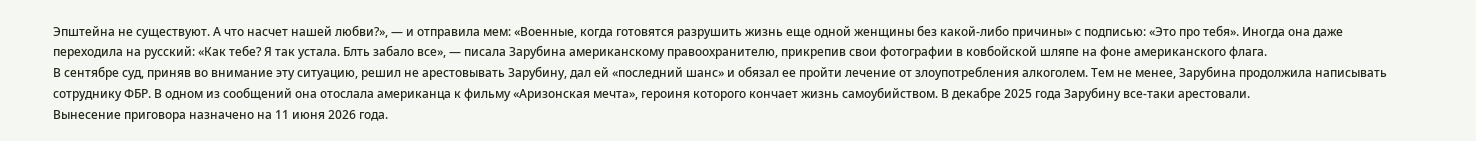Эпштейна не существуют. А что насчет нашей любви?», — и отправила мем: «Военные, когда готовятся разрушить жизнь еще одной женщины без какой-либо причины» с подписью: «Это про тебя». Иногда она даже переходила на русский: «Как тебе? Я так устала. Блть забало все», — писала Зарубина американскому правоохранителю, прикрепив свои фотографии в ковбойской шляпе на фоне американского флага.
В сентябре суд, приняв во внимание эту ситуацию, решил не арестовывать Зарубину, дал ей «последний шанс» и обязал ее пройти лечение от злоупотребления алкоголем. Тем не менее, Зарубина продолжила написывать сотруднику ФБР. В одном из сообщений она отослала американца к фильму «Аризонская мечта», героиня которого кончает жизнь самоубийством. В декабре 2025 года Зарубину все-таки арестовали.
Вынесение приговора назначено на 11 июня 2026 года.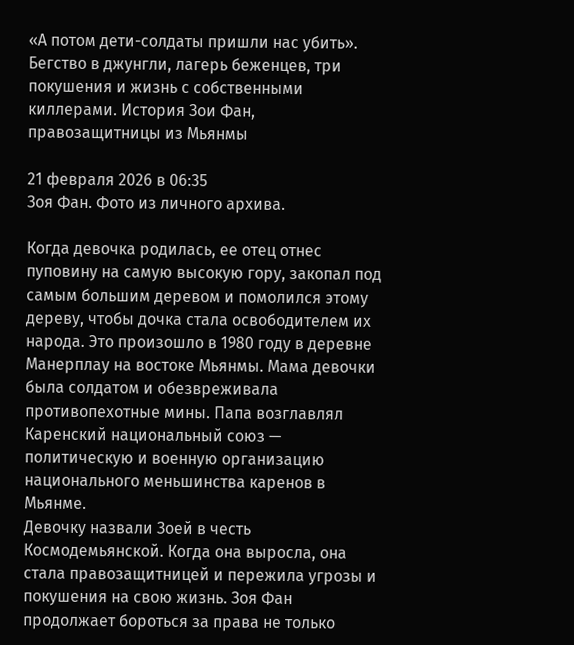«А потом дети-солдаты пришли нас убить». Бегство в джунгли, лагерь беженцев, три покушения и жизнь с собственными киллерами. История Зои Фан, правозащитницы из Мьянмы

21 февраля 2026 в 06:35
Зоя Фан. Фото из личного архива.

Когда девочка родилась, ее отец отнес пуповину на самую высокую гору, закопал под самым большим деревом и помолился этому дереву, чтобы дочка стала освободителем их народа. Это произошло в 1980 году в деревне Манерплау на востоке Мьянмы. Мама девочки была солдатом и обезвреживала противопехотные мины. Папа возглавлял Каренский национальный союз — политическую и военную организацию национального меньшинства каренов в Мьянме.
Девочку назвали Зоей в честь Космодемьянской. Когда она выросла, она стала правозащитницей и пережила угрозы и покушения на свою жизнь. Зоя Фан продолжает бороться за права не только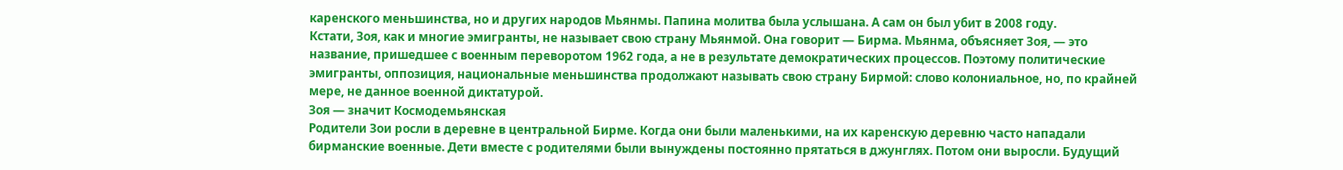каренского меньшинства, но и других народов Мьянмы. Папина молитва была услышана. А сам он был убит в 2008 году.
Кстати, Зоя, как и многие эмигранты, не называет свою страну Мьянмой. Она говорит — Бирма. Мьянма, объясняет Зоя, — это название, пришедшее с военным переворотом 1962 года, а не в результате демократических процессов. Поэтому политические эмигранты, оппозиция, национальные меньшинства продолжают называть свою страну Бирмой: слово колониальное, но, по крайней мере, не данное военной диктатурой.
Зоя — значит Космодемьянская
Родители Зои росли в деревне в центральной Бирме. Когда они были маленькими, на их каренскую деревню часто нападали бирманские военные. Дети вместе с родителями были вынуждены постоянно прятаться в джунглях. Потом они выросли. Будущий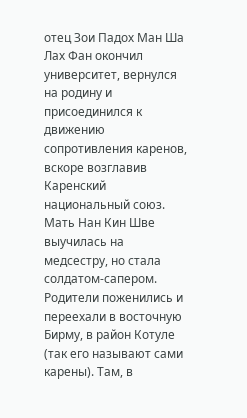отец Зои Падох Ман Ша Лах Фан окончил университет, вернулся на родину и присоединился к движению сопротивления каренов, вскоре возглавив Каренский национальный союз. Мать Нан Кин Шве выучилась на медсестру, но стала солдатом-сапером. Родители поженились и переехали в восточную Бирму, в район Котуле (так его называют сами карены). Там, в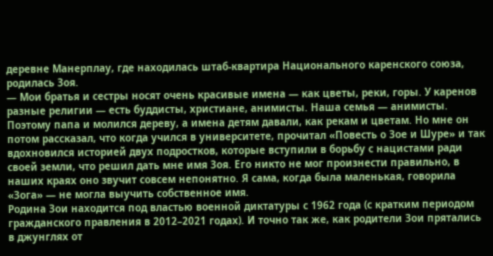деревне Манерплау, где находилась штаб-квартира Национального каренского союза, родилась Зоя.
— Мои братья и сестры носят очень красивые имена — как цветы, реки, горы. У каренов разные религии — есть буддисты, христиане, анимисты. Наша семья — анимисты. Поэтому папа и молился дереву, а имена детям давали, как рекам и цветам. Но мне он потом рассказал, что когда учился в университете, прочитал «Повесть о Зое и Шуре» и так вдохновился историей двух подростков, которые вступили в борьбу с нацистами ради своей земли, что решил дать мне имя Зоя. Его никто не мог произнести правильно, в наших краях оно звучит совсем непонятно. Я сама, когда была маленькая, говорила «Зога» — не могла выучить собственное имя.
Родина Зои находится под властью военной диктатуры с 1962 года (с кратким периодом гражданского правления в 2012–2021 годах). И точно так же, как родители Зои прятались в джунглях от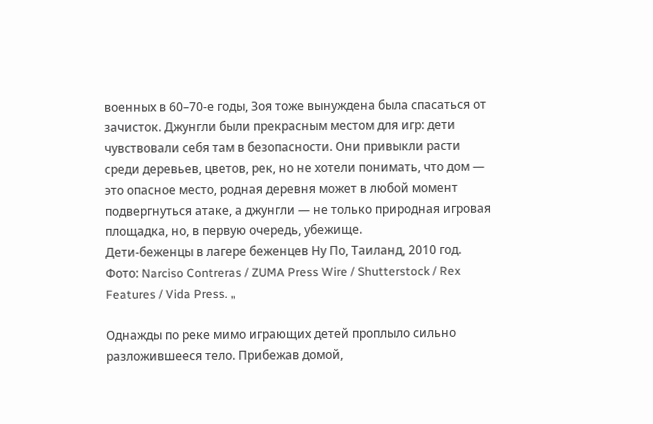военных в 60–70-е годы, Зоя тоже вынуждена была спасаться от зачисток. Джунгли были прекрасным местом для игр: дети чувствовали себя там в безопасности. Они привыкли расти среди деревьев, цветов, рек, но не хотели понимать, что дом — это опасное место, родная деревня может в любой момент подвергнуться атаке, а джунгли — не только природная игровая площадка, но, в первую очередь, убежище.
Дети-беженцы в лагере беженцев Ну По, Таиланд, 2010 год. Фото: Narciso Contreras / ZUMA Press Wire / Shutterstock / Rex Features / Vida Press. „

Однажды по реке мимо играющих детей проплыло сильно разложившееся тело. Прибежав домой,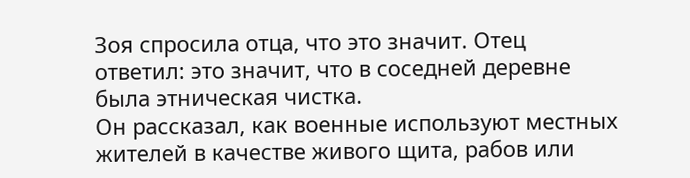Зоя спросила отца, что это значит. Отец ответил: это значит, что в соседней деревне была этническая чистка.
Он рассказал, как военные используют местных жителей в качестве живого щита, рабов или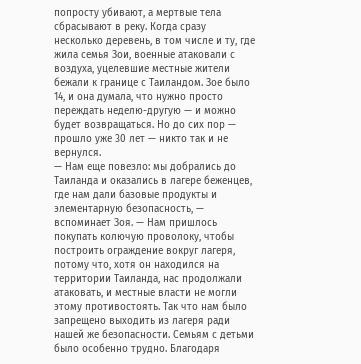попросту убивают, а мертвые тела сбрасывают в реку. Когда сразу несколько деревень, в том числе и ту, где жила семья Зои, военные атаковали с воздуха, уцелевшие местные жители бежали к границе с Таиландом. Зое было 14, и она думала, что нужно просто переждать неделю-другую — и можно будет возвращаться. Но до сих пор — прошло уже 30 лет — никто так и не вернулся.
— Нам еще повезло: мы добрались до Таиланда и оказались в лагере беженцев, где нам дали базовые продукты и элементарную безопасность, — вспоминает Зоя. — Нам пришлось покупать колючую проволоку, чтобы построить ограждение вокруг лагеря, потому что, хотя он находился на территории Таиланда, нас продолжали атаковать, и местные власти не могли этому противостоять. Так что нам было запрещено выходить из лагеря ради нашей же безопасности. Семьям с детьми было особенно трудно. Благодаря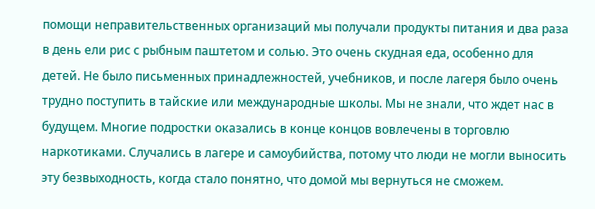помощи неправительственных организаций мы получали продукты питания и два раза в день ели рис с рыбным паштетом и солью. Это очень скудная еда, особенно для детей. Не было письменных принадлежностей, учебников, и после лагеря было очень трудно поступить в тайские или международные школы. Мы не знали, что ждет нас в будущем. Многие подростки оказались в конце концов вовлечены в торговлю наркотиками. Случались в лагере и самоубийства, потому что люди не могли выносить эту безвыходность, когда стало понятно, что домой мы вернуться не сможем.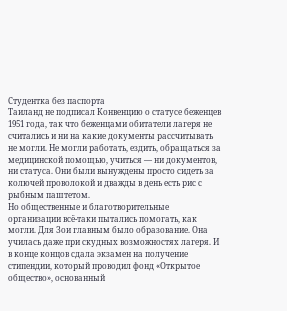Студентка без паспорта
Таиланд не подписал Конвенцию о статусе беженцев 1951 года, так что беженцами обитатели лагеря не считались и ни на какие документы рассчитывать не могли. Не могли работать, ездить, обращаться за медицинской помощью, учиться — ни документов, ни статуса. Они были вынуждены просто сидеть за колючей проволокой и дважды в день есть рис с рыбным паштетом.
Но общественные и благотворительные организации всё-таки пытались помогать, как могли. Для Зои главным было образование. Она училась даже при скудных возможностях лагеря. И в конце концов сдала экзамен на получение стипендии, который проводил фонд «Открытое общество», основанный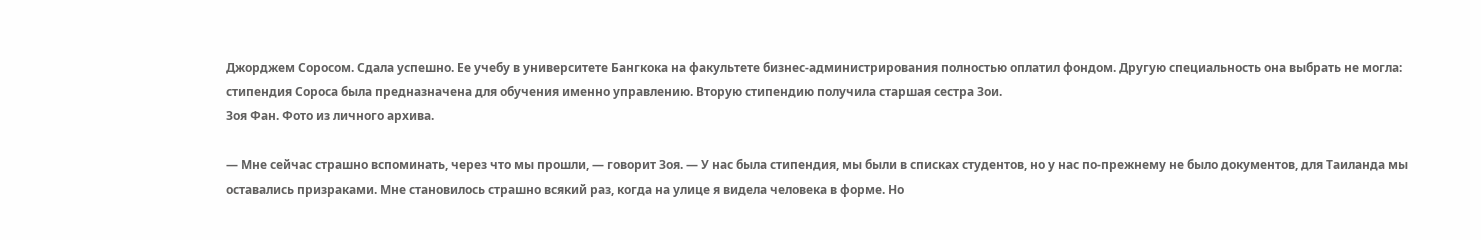Джорджем Соросом. Сдала успешно. Ее учебу в университете Бангкока на факультете бизнес-администрирования полностью оплатил фондом. Другую специальность она выбрать не могла: стипендия Сороса была предназначена для обучения именно управлению. Вторую стипендию получила старшая сестра Зои.
Зоя Фан. Фото из личного архива.

— Мне сейчас страшно вспоминать, через что мы прошли, — говорит Зоя. — У нас была стипендия, мы были в списках студентов, но у нас по-прежнему не было документов, для Таиланда мы оставались призраками. Мне становилось страшно всякий раз, когда на улице я видела человека в форме. Но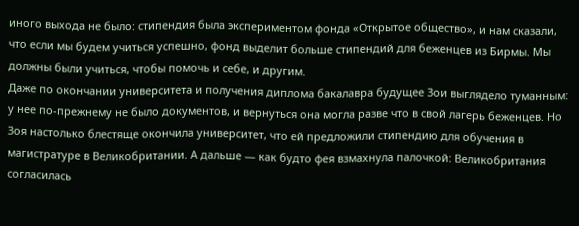иного выхода не было: стипендия была экспериментом фонда «Открытое общество», и нам сказали, что если мы будем учиться успешно, фонд выделит больше стипендий для беженцев из Бирмы. Мы должны были учиться, чтобы помочь и себе, и другим.
Даже по окончании университета и получения диплома бакалавра будущее Зои выглядело туманным: у нее по-прежнему не было документов, и вернуться она могла разве что в свой лагерь беженцев. Но Зоя настолько блестяще окончила университет, что ей предложили стипендию для обучения в магистратуре в Великобритании. А дальше — как будто фея взмахнула палочкой: Великобритания согласилась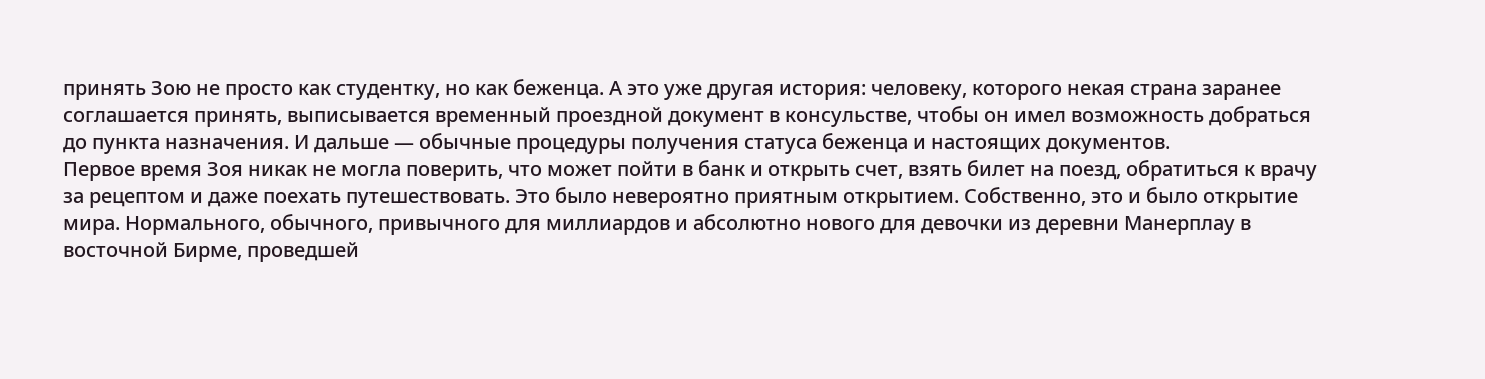принять Зою не просто как студентку, но как беженца. А это уже другая история: человеку, которого некая страна заранее соглашается принять, выписывается временный проездной документ в консульстве, чтобы он имел возможность добраться до пункта назначения. И дальше — обычные процедуры получения статуса беженца и настоящих документов.
Первое время Зоя никак не могла поверить, что может пойти в банк и открыть счет, взять билет на поезд, обратиться к врачу за рецептом и даже поехать путешествовать. Это было невероятно приятным открытием. Собственно, это и было открытие мира. Нормального, обычного, привычного для миллиардов и абсолютно нового для девочки из деревни Манерплау в восточной Бирме, проведшей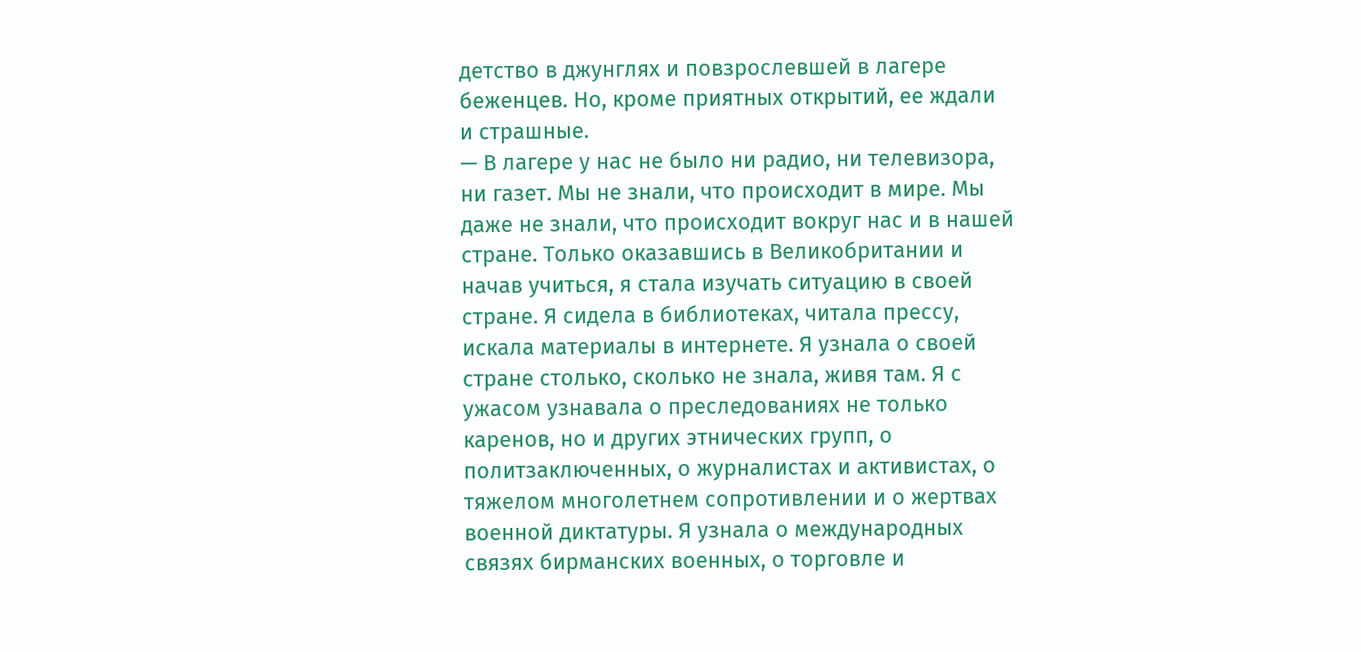детство в джунглях и повзрослевшей в лагере беженцев. Но, кроме приятных открытий, ее ждали и страшные.
— В лагере у нас не было ни радио, ни телевизора, ни газет. Мы не знали, что происходит в мире. Мы даже не знали, что происходит вокруг нас и в нашей стране. Только оказавшись в Великобритании и начав учиться, я стала изучать ситуацию в своей стране. Я сидела в библиотеках, читала прессу, искала материалы в интернете. Я узнала о своей стране столько, сколько не знала, живя там. Я с ужасом узнавала о преследованиях не только каренов, но и других этнических групп, о политзаключенных, о журналистах и активистах, о тяжелом многолетнем сопротивлении и о жертвах военной диктатуры. Я узнала о международных связях бирманских военных, о торговле и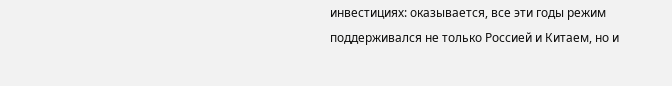инвестициях: оказывается, все эти годы режим поддерживался не только Россией и Китаем, но и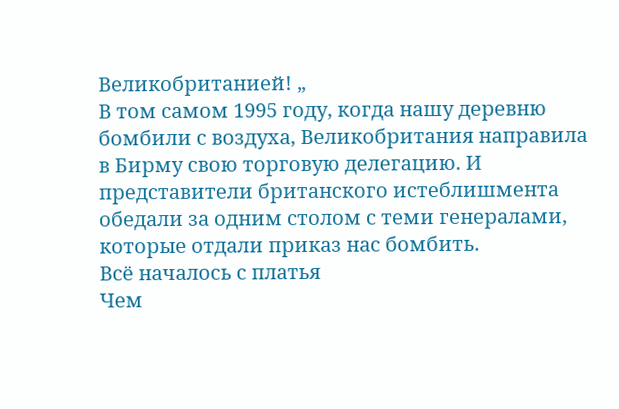Великобританией! „
В том самом 1995 году, когда нашу деревню бомбили с воздуха, Великобритания направила в Бирму свою торговую делегацию. И представители британского истеблишмента обедали за одним столом с теми генералами, которые отдали приказ нас бомбить.
Всё началось с платья
Чем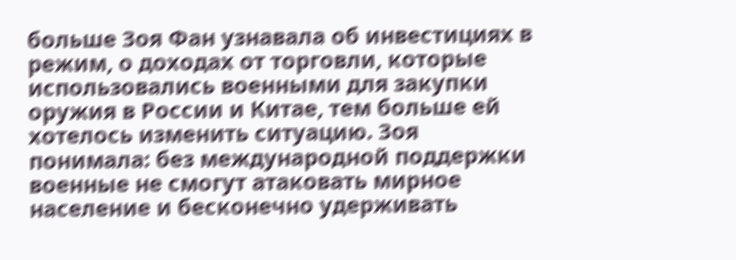больше Зоя Фан узнавала об инвестициях в режим, о доходах от торговли, которые использовались военными для закупки оружия в России и Китае, тем больше ей хотелось изменить ситуацию. Зоя понимала: без международной поддержки военные не смогут атаковать мирное население и бесконечно удерживать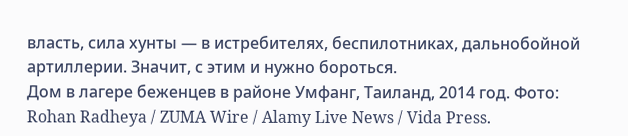власть, сила хунты — в истребителях, беспилотниках, дальнобойной артиллерии. Значит, с этим и нужно бороться.
Дом в лагере беженцев в районе Умфанг, Таиланд, 2014 год. Фото: Rohan Radheya / ZUMA Wire / Alamy Live News / Vida Press.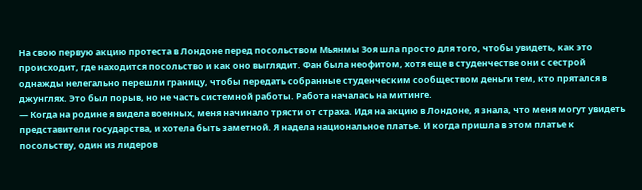На свою первую акцию протеста в Лондоне перед посольством Мьянмы Зоя шла просто для того, чтобы увидеть, как это происходит, где находится посольство и как оно выглядит. Фан была неофитом, хотя еще в студенчестве они с сестрой однажды нелегально перешли границу, чтобы передать собранные студенческим сообществом деньги тем, кто прятался в джунглях. Это был порыв, но не часть системной работы. Работа началась на митинге.
— Когда на родине я видела военных, меня начинало трясти от страха. Идя на акцию в Лондоне, я знала, что меня могут увидеть представители государства, и хотела быть заметной. Я надела национальное платье. И когда пришла в этом платье к посольству, один из лидеров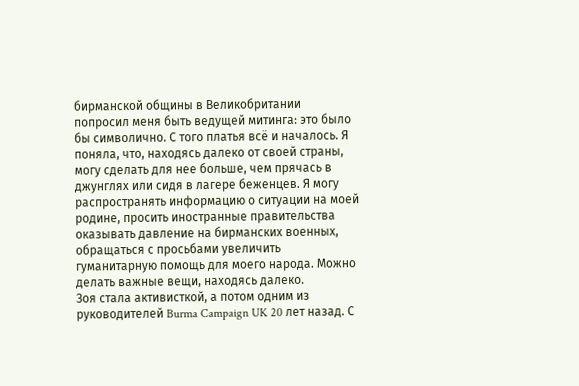бирманской общины в Великобритании попросил меня быть ведущей митинга: это было бы символично. С того платья всё и началось. Я поняла, что, находясь далеко от своей страны, могу сделать для нее больше, чем прячась в джунглях или сидя в лагере беженцев. Я могу распространять информацию о ситуации на моей родине, просить иностранные правительства оказывать давление на бирманских военных, обращаться с просьбами увеличить гуманитарную помощь для моего народа. Можно делать важные вещи, находясь далеко.
Зоя стала активисткой, а потом одним из руководителей Burma Campaign UK 20 лет назад. С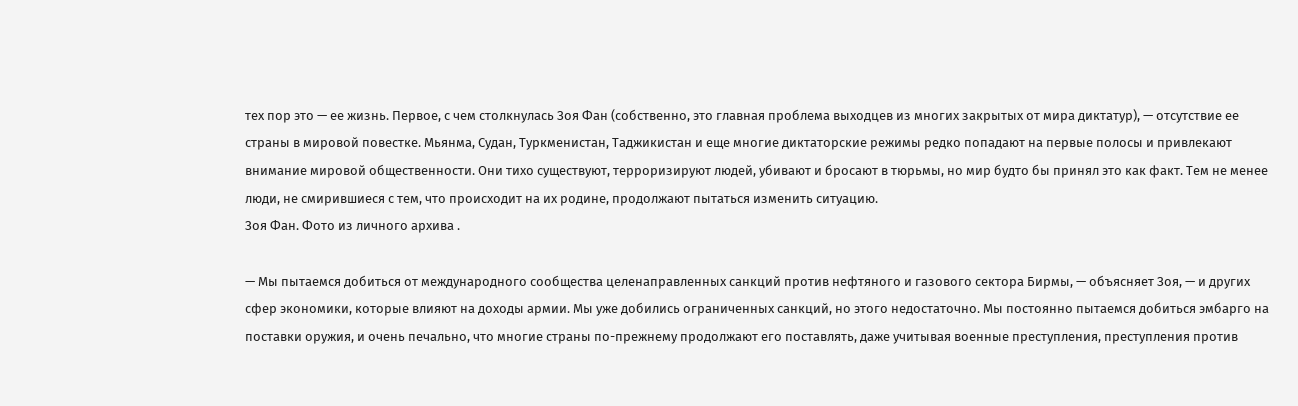тех пор это — ее жизнь. Первое, с чем столкнулась Зоя Фан (собственно, это главная проблема выходцев из многих закрытых от мира диктатур), — отсутствие ее страны в мировой повестке. Мьянма, Судан, Туркменистан, Таджикистан и еще многие диктаторские режимы редко попадают на первые полосы и привлекают внимание мировой общественности. Они тихо существуют, терроризируют людей, убивают и бросают в тюрьмы, но мир будто бы принял это как факт. Тем не менее люди, не смирившиеся с тем, что происходит на их родине, продолжают пытаться изменить ситуацию.
Зоя Фан. Фото из личного архива .

— Мы пытаемся добиться от международного сообщества целенаправленных санкций против нефтяного и газового сектора Бирмы, — объясняет Зоя, — и других сфер экономики, которые влияют на доходы армии. Мы уже добились ограниченных санкций, но этого недостаточно. Мы постоянно пытаемся добиться эмбарго на поставки оружия, и очень печально, что многие страны по-прежнему продолжают его поставлять, даже учитывая военные преступления, преступления против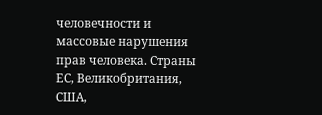человечности и массовые нарушения прав человека. Страны ЕС, Великобритания, США,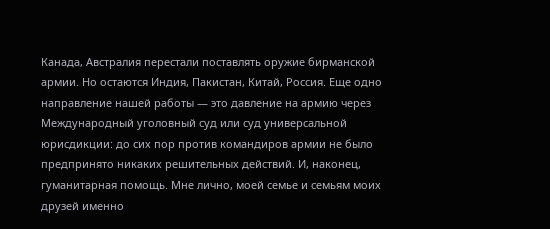Канада, Австралия перестали поставлять оружие бирманской армии. Но остаются Индия, Пакистан, Китай, Россия. Еще одно направление нашей работы — это давление на армию через Международный уголовный суд или суд универсальной юрисдикции: до сих пор против командиров армии не было предпринято никаких решительных действий. И, наконец, гуманитарная помощь. Мне лично, моей семье и семьям моих друзей именно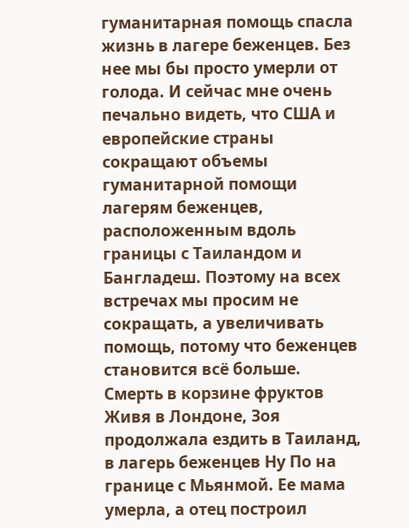гуманитарная помощь спасла жизнь в лагере беженцев. Без нее мы бы просто умерли от голода. И сейчас мне очень печально видеть, что США и европейские страны сокращают объемы гуманитарной помощи лагерям беженцев, расположенным вдоль границы с Таиландом и Бангладеш. Поэтому на всех встречах мы просим не сокращать, а увеличивать помощь, потому что беженцев становится всё больше.
Смерть в корзине фруктов
Живя в Лондоне, Зоя продолжала ездить в Таиланд, в лагерь беженцев Ну По на границе с Мьянмой. Ее мама умерла, а отец построил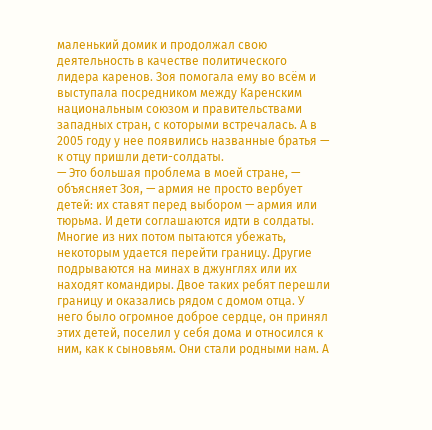маленький домик и продолжал свою деятельность в качестве политического лидера каренов. Зоя помогала ему во всём и выступала посредником между Каренским национальным союзом и правительствами западных стран, с которыми встречалась. А в 2005 году у нее появились названные братья — к отцу пришли дети-солдаты.
— Это большая проблема в моей стране, — объясняет Зоя, — армия не просто вербует детей: их ставят перед выбором — армия или тюрьма. И дети соглашаются идти в солдаты. Многие из них потом пытаются убежать, некоторым удается перейти границу. Другие подрываются на минах в джунглях или их находят командиры. Двое таких ребят перешли границу и оказались рядом с домом отца. У него было огромное доброе сердце, он принял этих детей, поселил у себя дома и относился к ним, как к сыновьям. Они стали родными нам. А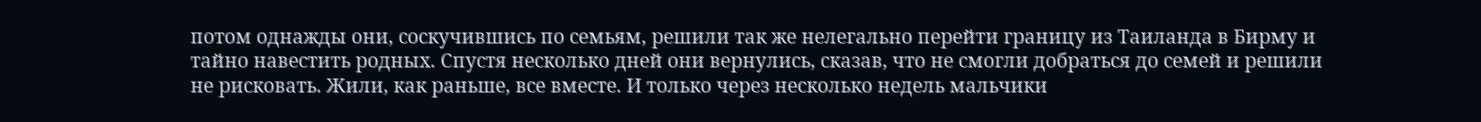потом однажды они, соскучившись по семьям, решили так же нелегально перейти границу из Таиланда в Бирму и тайно навестить родных. Спустя несколько дней они вернулись, сказав, что не смогли добраться до семей и решили не рисковать. Жили, как раньше, все вместе. И только через несколько недель мальчики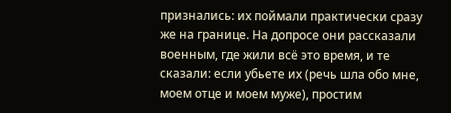признались: их поймали практически сразу же на границе. На допросе они рассказали военным, где жили всё это время, и те сказали: если убьете их (речь шла обо мне, моем отце и моем муже), простим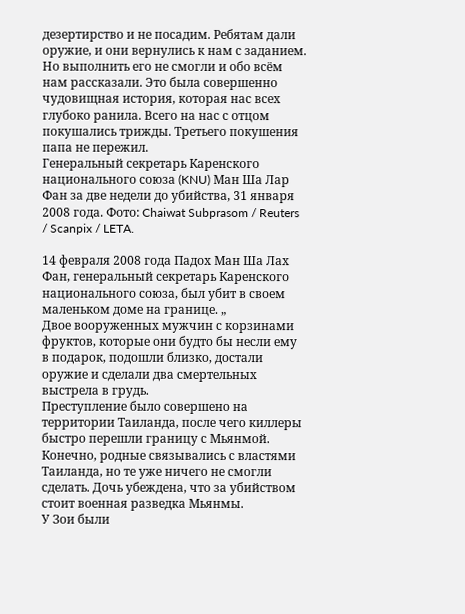дезертирство и не посадим. Ребятам дали оружие, и они вернулись к нам с заданием. Но выполнить его не смогли и обо всём нам рассказали. Это была совершенно чудовищная история, которая нас всех глубоко ранила. Всего на нас с отцом покушались трижды. Третьего покушения папа не пережил.
Генеральный секретарь Каренского национального союза (KNU) Ман Ша Лар Фан за две недели до убийства, 31 января 2008 года. Фото: Chaiwat Subprasom / Reuters / Scanpix / LETA.

14 февраля 2008 года Падох Ман Ша Лах Фан, генеральный секретарь Каренского национального союза, был убит в своем маленьком доме на границе. „
Двое вооруженных мужчин с корзинами фруктов, которые они будто бы несли ему в подарок, подошли близко, достали оружие и сделали два смертельных выстрела в грудь.
Преступление было совершено на территории Таиланда, после чего киллеры быстро перешли границу с Мьянмой. Конечно, родные связывались с властями Таиланда, но те уже ничего не смогли сделать. Дочь убеждена, что за убийством стоит военная разведка Мьянмы.
У Зои были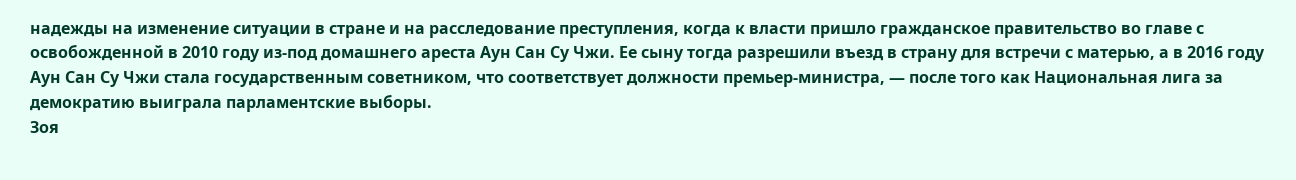надежды на изменение ситуации в стране и на расследование преступления, когда к власти пришло гражданское правительство во главе с освобожденной в 2010 году из-под домашнего ареста Аун Сан Су Чжи. Ее сыну тогда разрешили въезд в страну для встречи с матерью, а в 2016 году Аун Сан Су Чжи стала государственным советником, что соответствует должности премьер-министра, — после того как Национальная лига за демократию выиграла парламентские выборы.
Зоя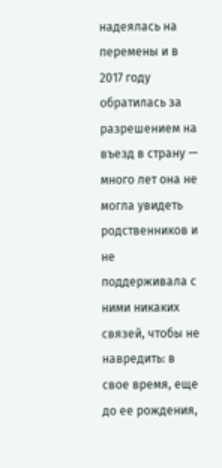надеялась на перемены и в 2017 году обратилась за разрешением на въезд в страну — много лет она не могла увидеть родственников и не поддерживала с ними никаких связей, чтобы не навредить: в свое время, еще до ее рождения,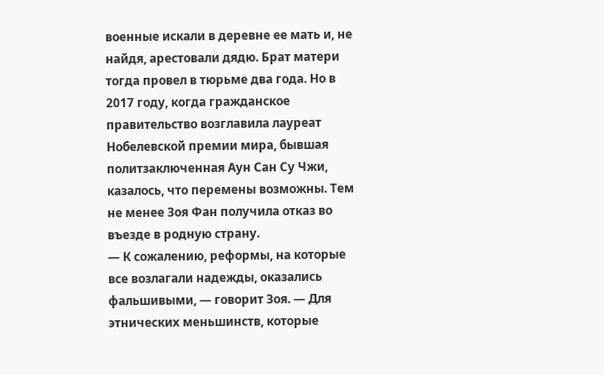военные искали в деревне ее мать и, не найдя, арестовали дядю. Брат матери тогда провел в тюрьме два года. Но в 2017 году, когда гражданское правительство возглавила лауреат Нобелевской премии мира, бывшая политзаключенная Аун Сан Су Чжи, казалось, что перемены возможны. Тем не менее Зоя Фан получила отказ во въезде в родную страну.
— К сожалению, реформы, на которые все возлагали надежды, оказались фальшивыми, — говорит Зоя. — Для этнических меньшинств, которые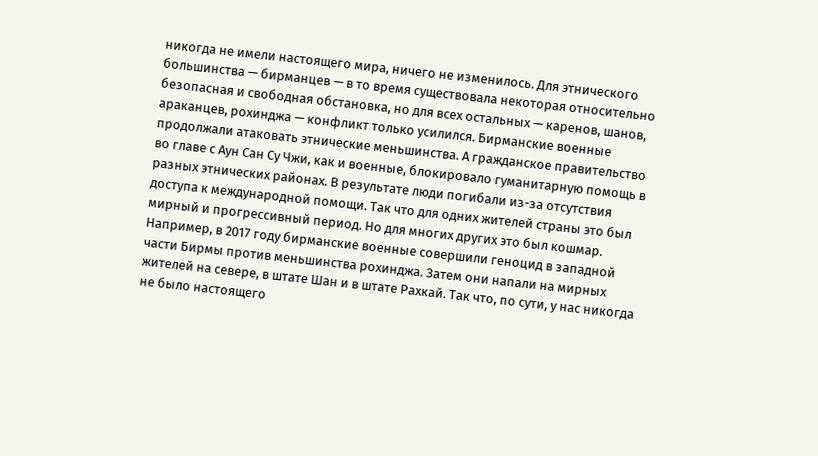никогда не имели настоящего мира, ничего не изменилось. Для этнического большинства — бирманцев — в то время существовала некоторая относительно безопасная и свободная обстановка, но для всех остальных — каренов, шанов, араканцев, рохинджа — конфликт только усилился. Бирманские военные продолжали атаковать этнические меньшинства. А гражданское правительство во главе с Аун Сан Су Чжи, как и военные, блокировало гуманитарную помощь в разных этнических районах. В результате люди погибали из-за отсутствия доступа к международной помощи. Так что для одних жителей страны это был мирный и прогрессивный период. Но для многих других это был кошмар. Например, в 2017 году бирманские военные совершили геноцид в западной части Бирмы против меньшинства рохинджа. Затем они напали на мирных жителей на севере, в штате Шан и в штате Рахкай. Так что, по сути, у нас никогда не было настоящего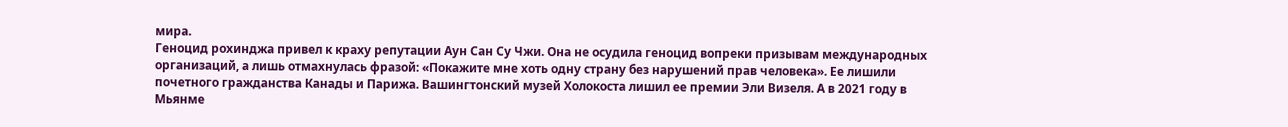мира.
Геноцид рохинджа привел к краху репутации Аун Сан Су Чжи. Она не осудила геноцид вопреки призывам международных организаций, а лишь отмахнулась фразой: «Покажите мне хоть одну страну без нарушений прав человека». Ее лишили почетного гражданства Канады и Парижа. Вашингтонский музей Холокоста лишил ее премии Эли Визеля. А в 2021 году в Мьянме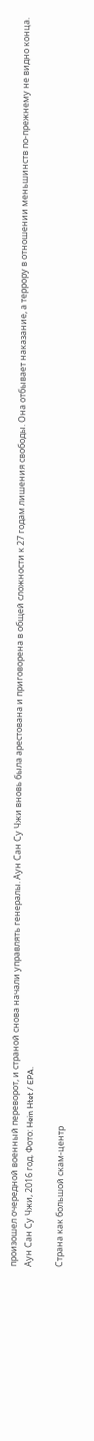произошел очередной военный переворот, и страной снова начали управлять генералы. Аун Сан Су Чжи вновь была арестована и приговорена в общей сложности к 27 годам лишения свободы. Она отбывает наказание, а террору в отношении меньшинств по-прежнему не видно конца.
Аун Сан Су Чжи, 2016 год. Фото: Hein Htet / EPA.

Страна как большой скам-центр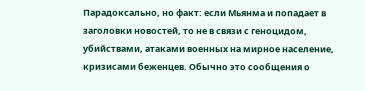Парадоксально, но факт: если Мьянма и попадает в заголовки новостей, то не в связи с геноцидом, убийствами, атаками военных на мирное население, кризисами беженцев. Обычно это сообщения о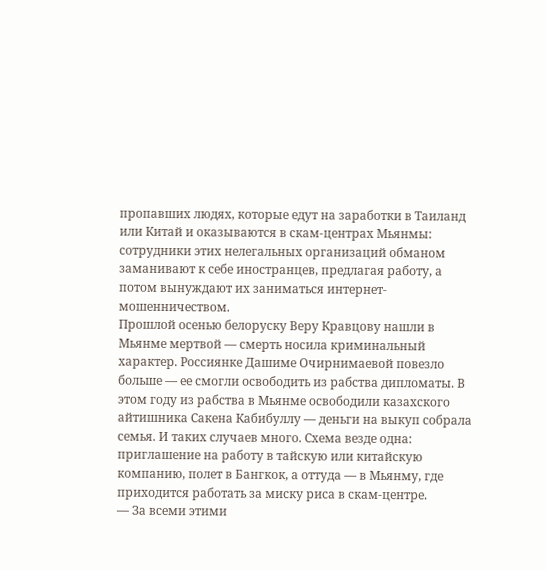пропавших людях, которые едут на заработки в Таиланд или Китай и оказываются в скам-центрах Мьянмы: сотрудники этих нелегальных организаций обманом заманивают к себе иностранцев, предлагая работу, а потом вынуждают их заниматься интернет-мошенничеством.
Прошлой осенью белоруску Веру Кравцову нашли в Мьянме мертвой — смерть носила криминальный характер. Россиянке Дашиме Очирнимаевой повезло больше — ее смогли освободить из рабства дипломаты. В этом году из рабства в Мьянме освободили казахского айтишника Сакена Кабибуллу — деньги на выкуп собрала семья. И таких случаев много. Схема везде одна: приглашение на работу в тайскую или китайскую компанию, полет в Бангкок, а оттуда — в Мьянму, где приходится работать за миску риса в скам-центре.
— За всеми этими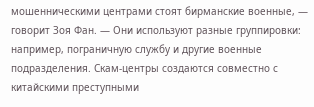мошенническими центрами стоят бирманские военные, — говорит Зоя Фан. — Они используют разные группировки: например, пограничную службу и другие военные подразделения. Скам-центры создаются совместно с китайскими преступными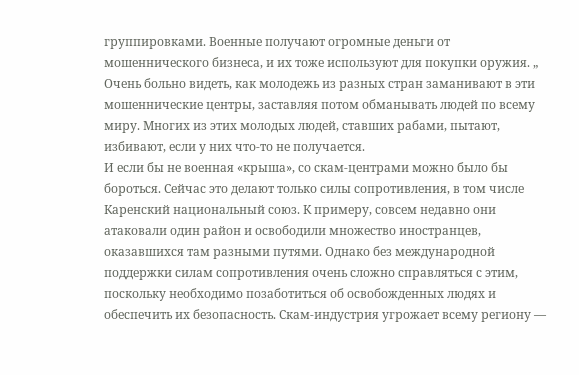группировками. Военные получают огромные деньги от мошеннического бизнеса, и их тоже используют для покупки оружия. „
Очень больно видеть, как молодежь из разных стран заманивают в эти мошеннические центры, заставляя потом обманывать людей по всему миру. Многих из этих молодых людей, ставших рабами, пытают, избивают, если у них что-то не получается.
И если бы не военная «крыша», со скам-центрами можно было бы бороться. Сейчас это делают только силы сопротивления, в том числе Каренский национальный союз. К примеру, совсем недавно они атаковали один район и освободили множество иностранцев, оказавшихся там разными путями. Однако без международной поддержки силам сопротивления очень сложно справляться с этим, поскольку необходимо позаботиться об освобожденных людях и обеспечить их безопасность. Скам-индустрия угрожает всему региону —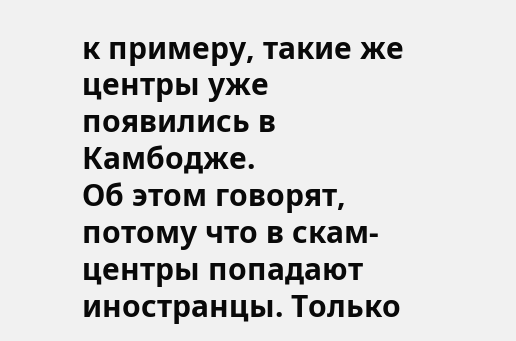к примеру, такие же центры уже появились в Камбодже.
Об этом говорят, потому что в скам-центры попадают иностранцы. Только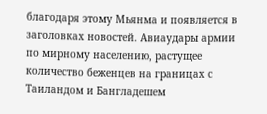благодаря этому Мьянма и появляется в заголовках новостей. Авиаудары армии по мирному населению, растущее количество беженцев на границах с Таиландом и Бангладешем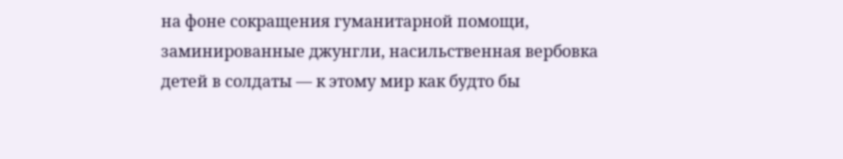на фоне сокращения гуманитарной помощи, заминированные джунгли, насильственная вербовка детей в солдаты — к этому мир как будто бы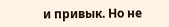и привык. Но не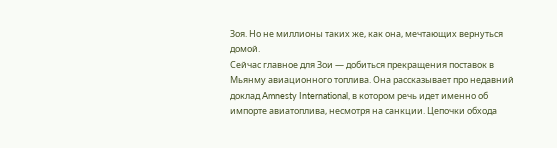Зоя. Но не миллионы таких же, как она, мечтающих вернуться домой.
Сейчас главное для Зои — добиться прекращения поставок в Мьянму авиационного топлива. Она рассказывает про недавний доклад Amnesty International, в котором речь идет именно об импорте авиатоплива, несмотря на санкции. Цепочки обхода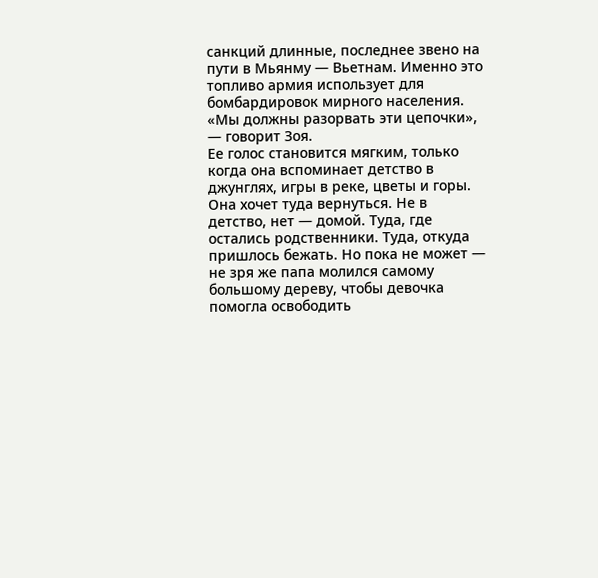санкций длинные, последнее звено на пути в Мьянму — Вьетнам. Именно это топливо армия использует для бомбардировок мирного населения. «Мы должны разорвать эти цепочки», — говорит Зоя.
Ее голос становится мягким, только когда она вспоминает детство в джунглях, игры в реке, цветы и горы. Она хочет туда вернуться. Не в детство, нет — домой. Туда, где остались родственники. Туда, откуда пришлось бежать. Но пока не может — не зря же папа молился самому большому дереву, чтобы девочка помогла освободить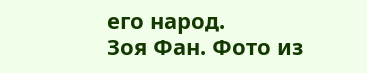его народ.
Зоя Фан. Фото из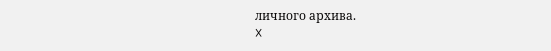личного архива.
❌